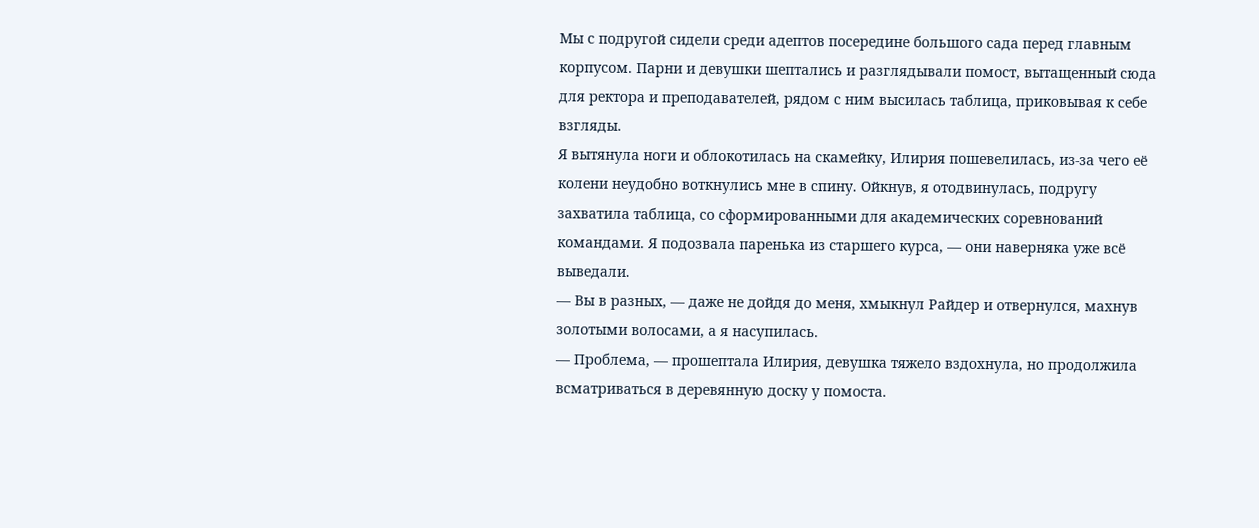Мы с подругой сидели среди адептов посередине большого сада перед главным корпусом. Парни и девушки шептались и разглядывали помост, вытащенный сюда для ректора и преподавателей, рядом с ним высилась таблица, приковывая к себе взгляды.
Я вытянула ноги и облокотилась на скамейку, Илирия пошевелилась, из-за чего её колени неудобно воткнулись мне в спину. Ойкнув, я отодвинулась, подругу захватила таблица, со сформированными для академических соревнований командами. Я подозвала паренька из старшего курса, — они наверняка уже всё выведали.
— Вы в разных, — даже не дойдя до меня, хмыкнул Райдер и отвернулся, махнув золотыми волосами, а я насупилась.
— Проблема, — прошептала Илирия, девушка тяжело вздохнула, но продолжила всматриваться в деревянную доску у помоста.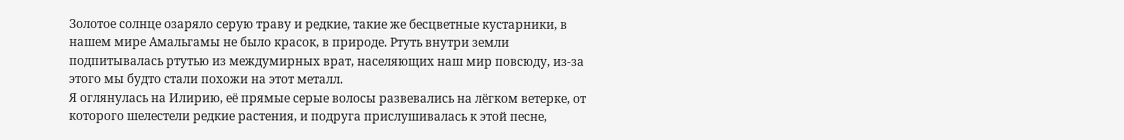Золотое солнце озаряло серую траву и редкие, такие же бесцветные кустарники, в нашем мире Амальгамы не было красок, в природе. Ртуть внутри земли подпитывалась ртутью из междумирных врат, населяющих наш мир повсюду, из-за этого мы будто стали похожи на этот металл.
Я оглянулась на Илирию, её прямые серые волосы развевались на лёгком ветерке, от которого шелестели редкие растения, и подруга прислушивалась к этой песне,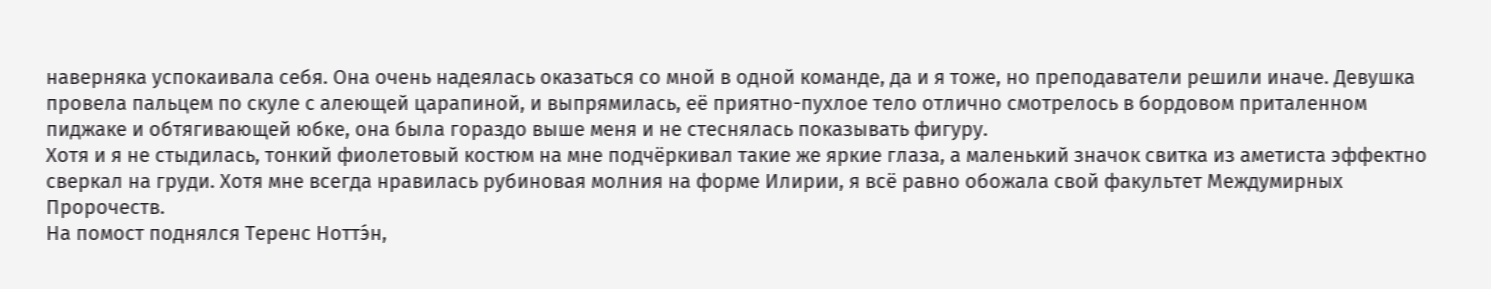наверняка успокаивала себя. Она очень надеялась оказаться со мной в одной команде, да и я тоже, но преподаватели решили иначе. Девушка провела пальцем по скуле с алеющей царапиной, и выпрямилась, её приятно-пухлое тело отлично смотрелось в бордовом приталенном пиджаке и обтягивающей юбке, она была гораздо выше меня и не стеснялась показывать фигуру.
Хотя и я не стыдилась, тонкий фиолетовый костюм на мне подчёркивал такие же яркие глаза, а маленький значок свитка из аметиста эффектно сверкал на груди. Хотя мне всегда нравилась рубиновая молния на форме Илирии, я всё равно обожала свой факультет Междумирных Пророчеств.
На помост поднялся Теренс Ноттэ́н,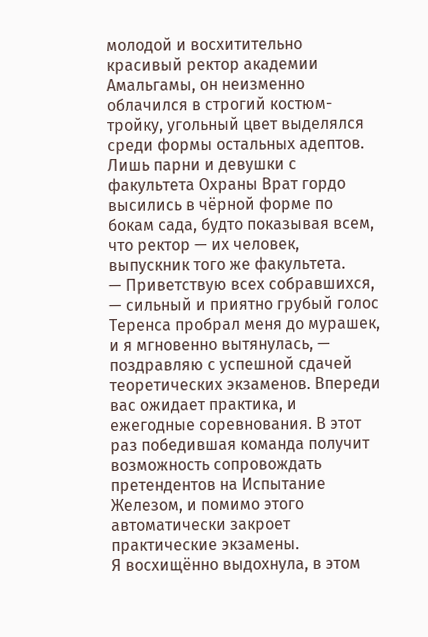молодой и восхитительно красивый ректор академии Амальгамы, он неизменно облачился в строгий костюм-тройку, угольный цвет выделялся среди формы остальных адептов. Лишь парни и девушки с факультета Охраны Врат гордо высились в чёрной форме по бокам сада, будто показывая всем, что ректор — их человек, выпускник того же факультета.
— Приветствую всех собравшихся, — сильный и приятно грубый голос Теренса пробрал меня до мурашек, и я мгновенно вытянулась, — поздравляю с успешной сдачей теоретических экзаменов. Впереди вас ожидает практика, и ежегодные соревнования. В этот раз победившая команда получит возможность сопровождать претендентов на Испытание Железом, и помимо этого автоматически закроет практические экзамены.
Я восхищённо выдохнула, в этом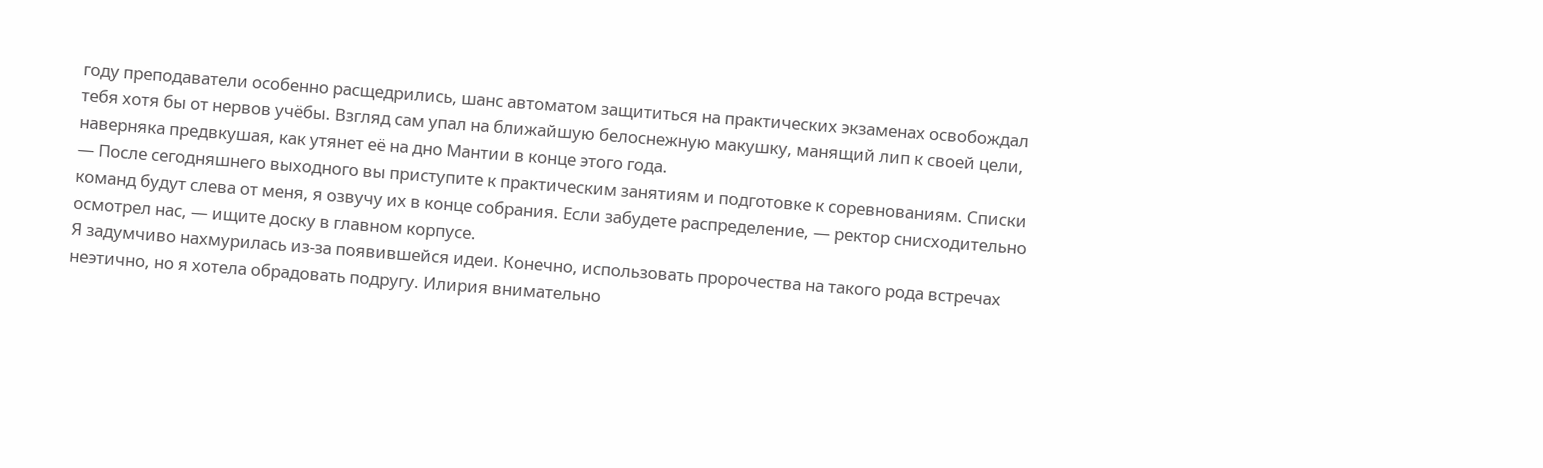году преподаватели особенно расщедрились, шанс автоматом защититься на практических экзаменах освобождал тебя хотя бы от нервов учёбы. Взгляд сам упал на ближайшую белоснежную макушку, манящий лип к своей цели, наверняка предвкушая, как утянет её на дно Мантии в конце этого года.
— После сегодняшнего выходного вы приступите к практическим занятиям и подготовке к соревнованиям. Списки команд будут слева от меня, я озвучу их в конце собрания. Если забудете распределение, — ректор снисходительно осмотрел нас, — ищите доску в главном корпусе.
Я задумчиво нахмурилась из-за появившейся идеи. Конечно, использовать пророчества на такого рода встречах неэтично, но я хотела обрадовать подругу. Илирия внимательно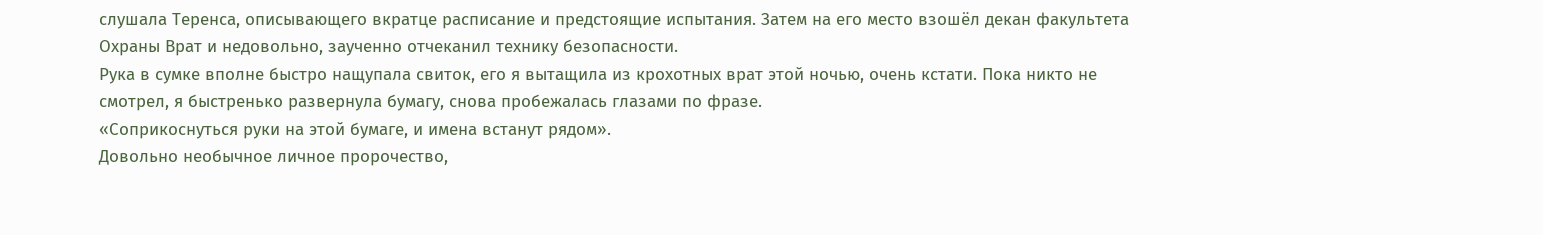слушала Теренса, описывающего вкратце расписание и предстоящие испытания. Затем на его место взошёл декан факультета Охраны Врат и недовольно, заученно отчеканил технику безопасности.
Рука в сумке вполне быстро нащупала свиток, его я вытащила из крохотных врат этой ночью, очень кстати. Пока никто не смотрел, я быстренько развернула бумагу, снова пробежалась глазами по фразе.
«Соприкоснуться руки на этой бумаге, и имена встанут рядом».
Довольно необычное личное пророчество,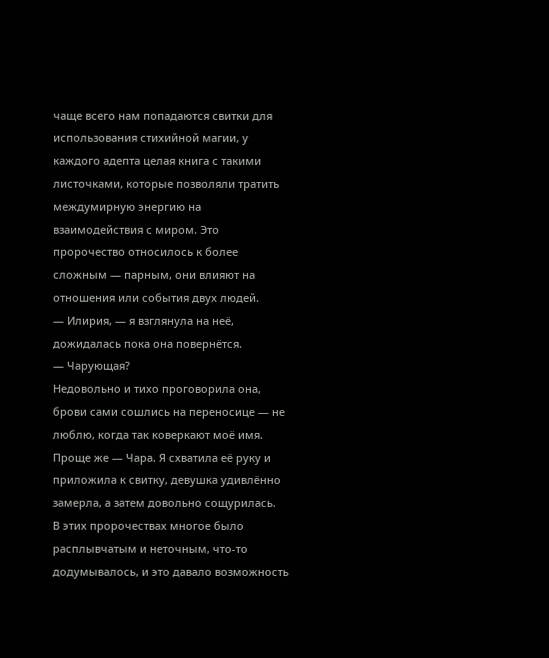чаще всего нам попадаются свитки для использования стихийной магии, у каждого адепта целая книга с такими листочками, которые позволяли тратить междумирную энергию на взаимодействия с миром. Это пророчество относилось к более сложным — парным, они влияют на отношения или события двух людей.
— Илирия, — я взглянула на неё, дожидалась пока она повернётся.
— Чарующая?
Недовольно и тихо проговорила она, брови сами сошлись на переносице — не люблю, когда так коверкают моё имя. Проще же — Чара. Я схватила её руку и приложила к свитку, девушка удивлённо замерла, а затем довольно сощурилась.
В этих пророчествах многое было расплывчатым и неточным, что-то додумывалось, и это давало возможность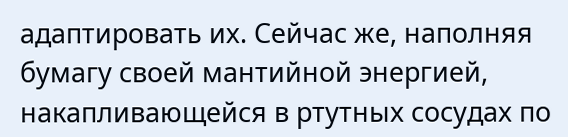адаптировать их. Сейчас же, наполняя бумагу своей мантийной энергией, накапливающейся в ртутных сосудах по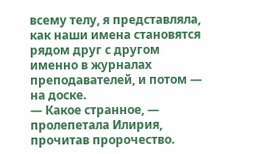всему телу, я представляла, как наши имена становятся рядом друг с другом именно в журналах преподавателей, и потом — на доске.
— Какое странное, — пролепетала Илирия, прочитав пророчество.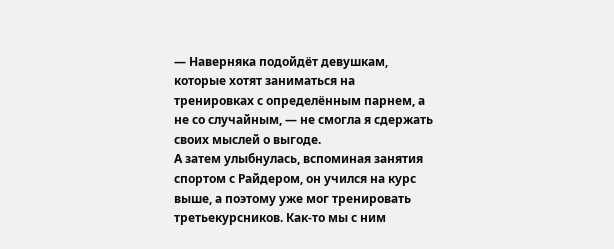— Наверняка подойдёт девушкам, которые хотят заниматься на тренировках с определённым парнем, а не со случайным, — не смогла я сдержать своих мыслей о выгоде.
А затем улыбнулась, вспоминая занятия спортом с Райдером, он учился на курс выше, а поэтому уже мог тренировать третьекурсников. Как-то мы с ним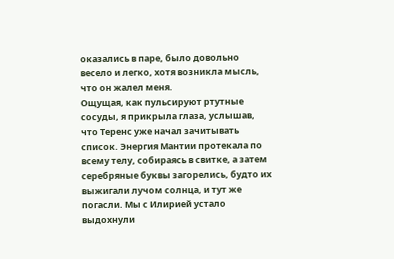оказались в паре, было довольно весело и легко, хотя возникла мысль, что он жалел меня.
Ощущая, как пульсируют ртутные сосуды, я прикрыла глаза, услышав, что Теренс уже начал зачитывать список. Энергия Мантии протекала по всему телу, собираясь в свитке, а затем серебряные буквы загорелись, будто их выжигали лучом солнца, и тут же погасли. Мы с Илирией устало выдохнули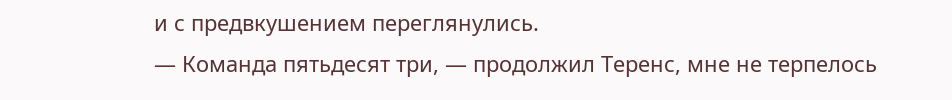и с предвкушением переглянулись.
— Команда пятьдесят три, — продолжил Теренс, мне не терпелось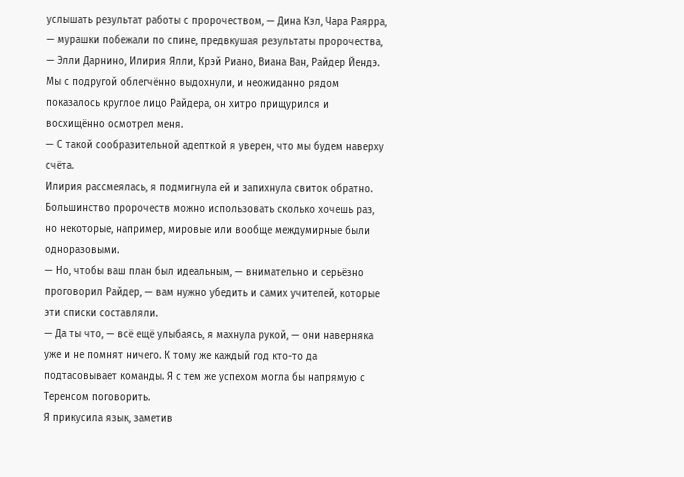услышать результат работы с пророчеством, — Дина Кэл, Чара Раярра, — мурашки побежали по спине, предвкушая результаты пророчества, — Элли Дарнино, Илирия Ялли, Крэй Риано, Виана Ван, Райдер Йендэ.
Мы с подругой облегчённо выдохнули, и неожиданно рядом показалось круглое лицо Райдера, он хитро прищурился и восхищённо осмотрел меня.
— С такой сообразительной адепткой я уверен, что мы будем наверху счёта.
Илирия рассмеялась, я подмигнула ей и запихнула свиток обратно. Большинство пророчеств можно использовать сколько хочешь раз, но некоторые, например, мировые или вообще междумирные были одноразовыми.
— Но, чтобы ваш план был идеальным, — внимательно и серьёзно проговорил Райдер, — вам нужно убедить и самих учителей, которые эти списки составляли.
— Да ты что, — всё ещё улыбаясь, я махнула рукой, — они наверняка уже и не помнят ничего. К тому же каждый год кто-то да подтасовывает команды. Я с тем же успехом могла бы напрямую с Теренсом поговорить.
Я прикусила язык, заметив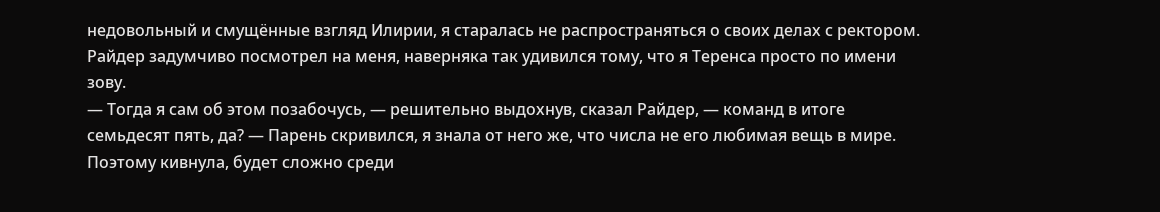недовольный и смущённые взгляд Илирии, я старалась не распространяться о своих делах с ректором. Райдер задумчиво посмотрел на меня, наверняка так удивился тому, что я Теренса просто по имени зову.
— Тогда я сам об этом позабочусь, — решительно выдохнув, сказал Райдер, — команд в итоге семьдесят пять, да? — Парень скривился, я знала от него же, что числа не его любимая вещь в мире.
Поэтому кивнула, будет сложно среди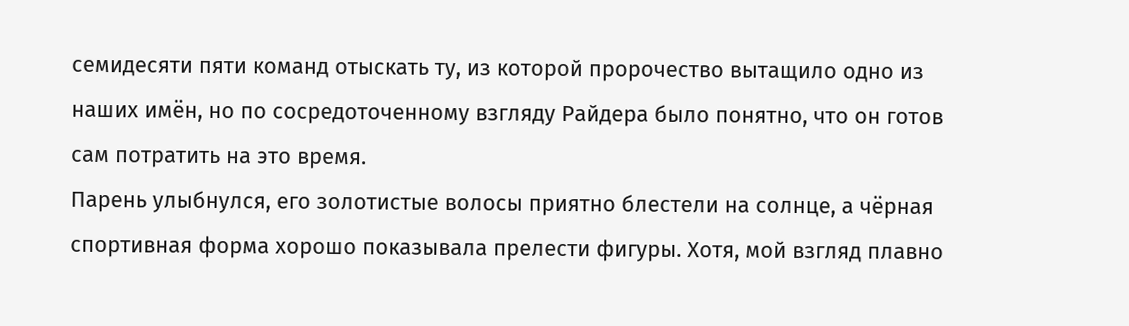семидесяти пяти команд отыскать ту, из которой пророчество вытащило одно из наших имён, но по сосредоточенному взгляду Райдера было понятно, что он готов сам потратить на это время.
Парень улыбнулся, его золотистые волосы приятно блестели на солнце, а чёрная спортивная форма хорошо показывала прелести фигуры. Хотя, мой взгляд плавно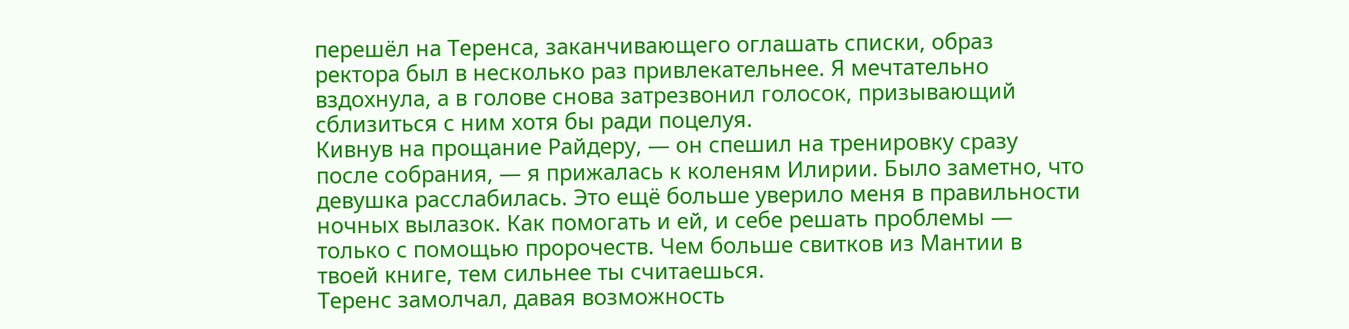перешёл на Теренса, заканчивающего оглашать списки, образ ректора был в несколько раз привлекательнее. Я мечтательно вздохнула, а в голове снова затрезвонил голосок, призывающий сблизиться с ним хотя бы ради поцелуя.
Кивнув на прощание Райдеру, — он спешил на тренировку сразу после собрания, — я прижалась к коленям Илирии. Было заметно, что девушка расслабилась. Это ещё больше уверило меня в правильности ночных вылазок. Как помогать и ей, и себе решать проблемы — только с помощью пророчеств. Чем больше свитков из Мантии в твоей книге, тем сильнее ты считаешься.
Теренс замолчал, давая возможность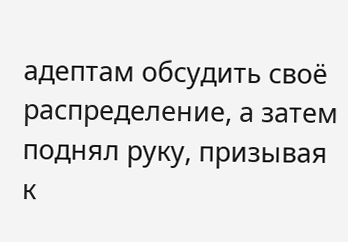адептам обсудить своё распределение, а затем поднял руку, призывая к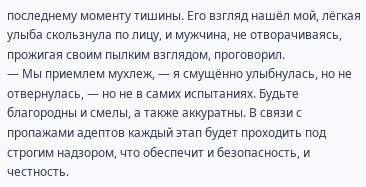последнему моменту тишины. Его взгляд нашёл мой, лёгкая улыба скользнула по лицу, и мужчина, не отворачиваясь, прожигая своим пылким взглядом, проговорил.
— Мы приемлем мухлеж, — я смущённо улыбнулась, но не отвернулась, — но не в самих испытаниях. Будьте благородны и смелы, а также аккуратны. В связи с пропажами адептов каждый этап будет проходить под строгим надзором, что обеспечит и безопасность, и честность.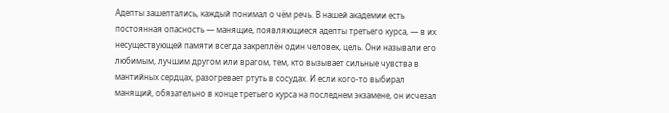Адепты зашептались, каждый понимал о чём речь. В нашей академии есть постоянная опасность — манящие, появляющиеся адепты третьего курса, — в их несуществующей памяти всегда закреплён один человек, цель. Они называли его любимым, лучшим другом или врагом, тем, кто вызывает сильные чувства в мантийных сердцах, разогревает ртуть в сосудах. И если кого-то выбирал манящий, обязательно в конце третьего курса на последнем экзамене, он исчезал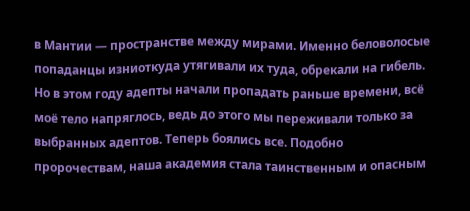в Мантии — пространстве между мирами. Именно беловолосые попаданцы изниоткуда утягивали их туда, обрекали на гибель.
Но в этом году адепты начали пропадать раньше времени, всё моё тело напряглось, ведь до этого мы переживали только за выбранных адептов. Теперь боялись все. Подобно пророчествам, наша академия стала таинственным и опасным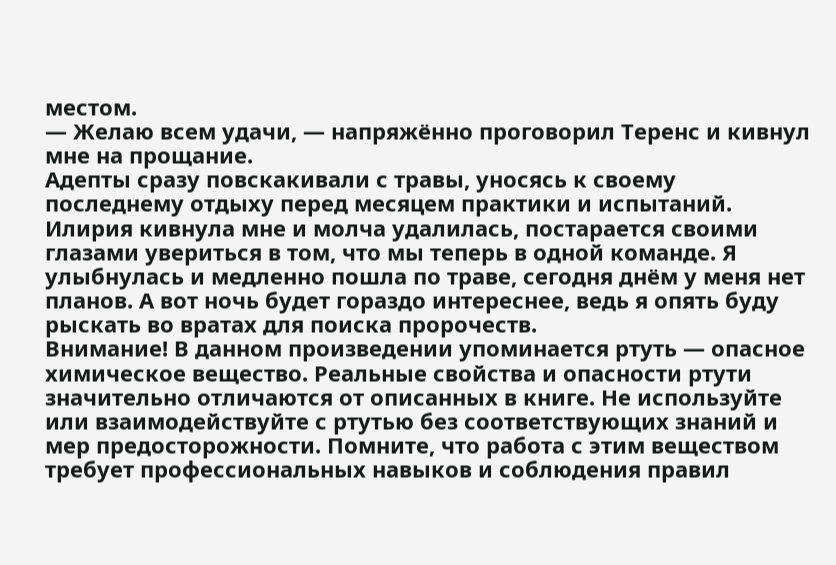местом.
— Желаю всем удачи, — напряжённо проговорил Теренс и кивнул мне на прощание.
Адепты сразу повскакивали с травы, уносясь к своему последнему отдыху перед месяцем практики и испытаний. Илирия кивнула мне и молча удалилась, постарается своими глазами увериться в том, что мы теперь в одной команде. Я улыбнулась и медленно пошла по траве, сегодня днём у меня нет планов. А вот ночь будет гораздо интереснее, ведь я опять буду рыскать во вратах для поиска пророчеств.
Внимание! В данном произведении упоминается ртуть — опасное химическое вещество. Реальные свойства и опасности ртути значительно отличаются от описанных в книге. Не используйте или взаимодействуйте с ртутью без соответствующих знаний и мер предосторожности. Помните, что работа с этим веществом требует профессиональных навыков и соблюдения правил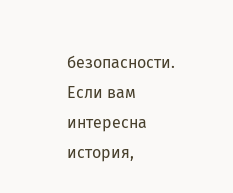безопасности.
Если вам интересна история,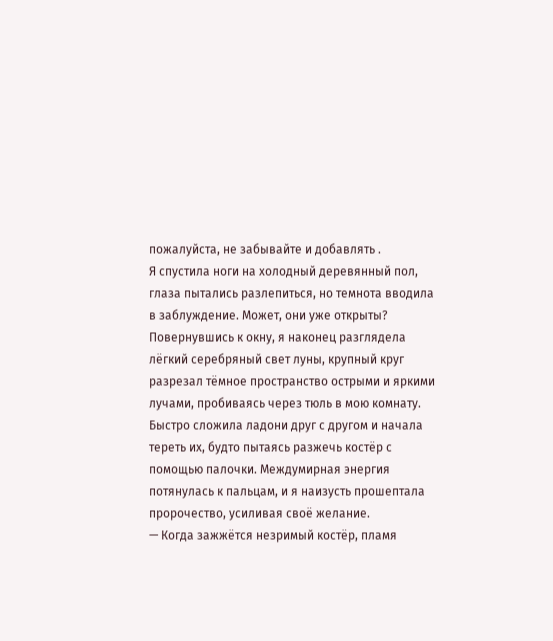пожалуйста, не забывайте и добавлять .
Я спустила ноги на холодный деревянный пол, глаза пытались разлепиться, но темнота вводила в заблуждение. Может, они уже открыты? Повернувшись к окну, я наконец разглядела лёгкий серебряный свет луны, крупный круг разрезал тёмное пространство острыми и яркими лучами, пробиваясь через тюль в мою комнату.
Быстро сложила ладони друг с другом и начала тереть их, будто пытаясь разжечь костёр с помощью палочки. Междумирная энергия потянулась к пальцам, и я наизусть прошептала пророчество, усиливая своё желание.
— Когда зажжётся незримый костёр, пламя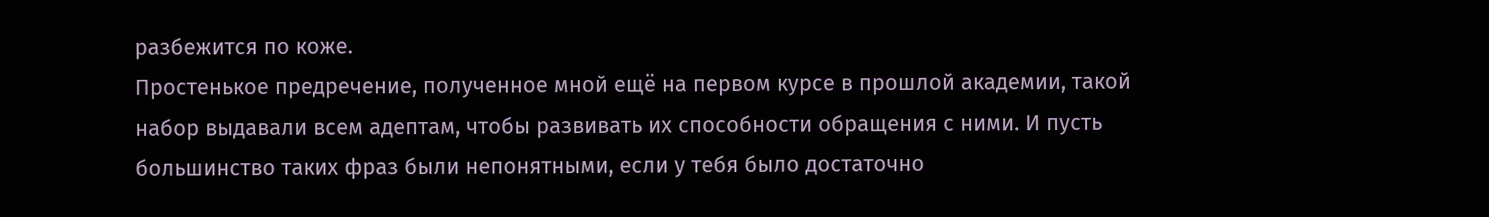разбежится по коже.
Простенькое предречение, полученное мной ещё на первом курсе в прошлой академии, такой набор выдавали всем адептам, чтобы развивать их способности обращения с ними. И пусть большинство таких фраз были непонятными, если у тебя было достаточно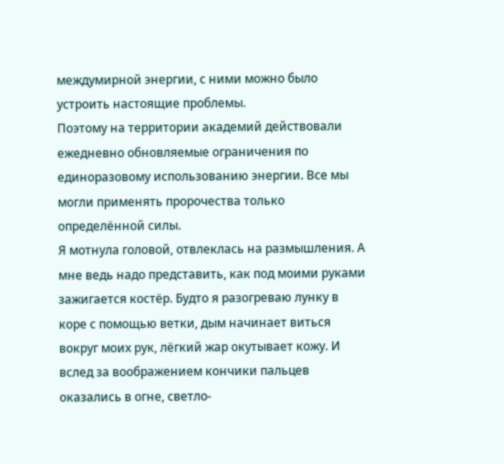междумирной энергии, с ними можно было устроить настоящие проблемы.
Поэтому на территории академий действовали ежедневно обновляемые ограничения по единоразовому использованию энергии. Все мы могли применять пророчества только определённой силы.
Я мотнула головой, отвлеклась на размышления. А мне ведь надо представить, как под моими руками зажигается костёр. Будто я разогреваю лунку в коре с помощью ветки, дым начинает виться вокруг моих рук, лёгкий жар окутывает кожу. И вслед за воображением кончики пальцев оказались в огне, светло-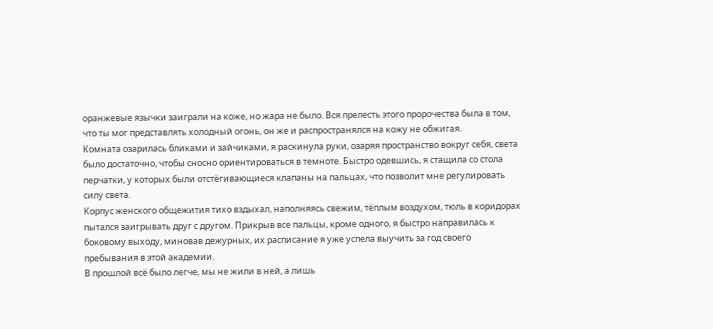оранжевые язычки заиграли на коже, но жара не было. Вся прелесть этого пророчества была в том, что ты мог представлять холодный огонь, он же и распространялся на кожу не обжигая.
Комната озарилась бликами и зайчиками, я раскинула руки, озаряя пространство вокруг себя, света было достаточно, чтобы сносно ориентироваться в темноте. Быстро одевшись, я стащила со стола перчатки, у которых были отстёгивающиеся клапаны на пальцах, что позволит мне регулировать силу света.
Корпус женского общежития тихо вздыхал, наполняясь свежим, тёплым воздухом, тюль в коридорах пытался заигрывать друг с другом. Прикрыв все пальцы, кроме одного, я быстро направилась к боковому выходу, миновав дежурных, их расписание я уже успела выучить за год своего пребывания в этой академии.
В прошлой всё было легче, мы не жили в ней, а лишь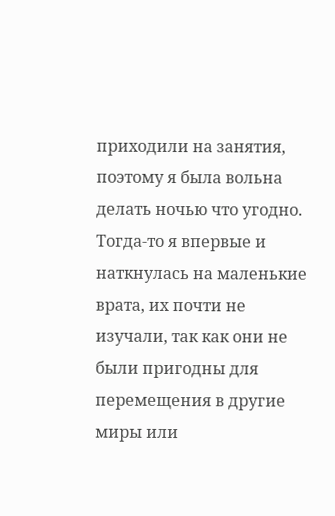приходили на занятия, поэтому я была вольна делать ночью что угодно. Тогда-то я впервые и наткнулась на маленькие врата, их почти не изучали, так как они не были пригодны для перемещения в другие миры или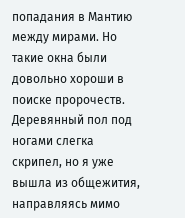попадания в Мантию между мирами. Но такие окна были довольно хороши в поиске пророчеств.
Деревянный пол под ногами слегка скрипел, но я уже вышла из общежития, направляясь мимо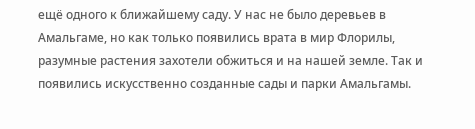ещё одного к ближайшему саду. У нас не было деревьев в Амальгаме, но как только появились врата в мир Флорилы, разумные растения захотели обжиться и на нашей земле. Так и появились искусственно созданные сады и парки Амальгамы.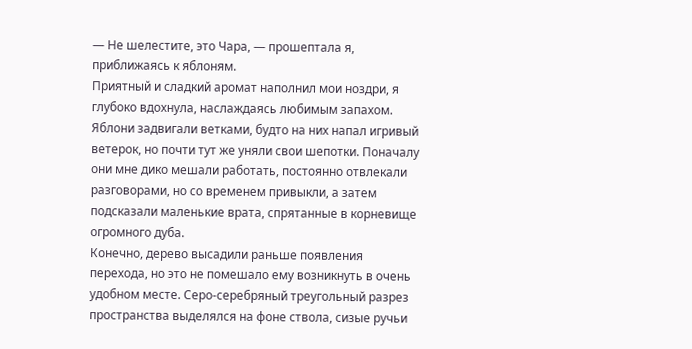— Не шелестите, это Чара, — прошептала я, приближаясь к яблоням.
Приятный и сладкий аромат наполнил мои ноздри, я глубоко вдохнула, наслаждаясь любимым запахом. Яблони задвигали ветками, будто на них напал игривый ветерок, но почти тут же уняли свои шепотки. Поначалу они мне дико мешали работать, постоянно отвлекали разговорами, но со временем привыкли, а затем подсказали маленькие врата, спрятанные в корневище огромного дуба.
Конечно, дерево высадили раньше появления перехода, но это не помешало ему возникнуть в очень удобном месте. Серо-серебряный треугольный разрез пространства выделялся на фоне ствола, сизые ручьи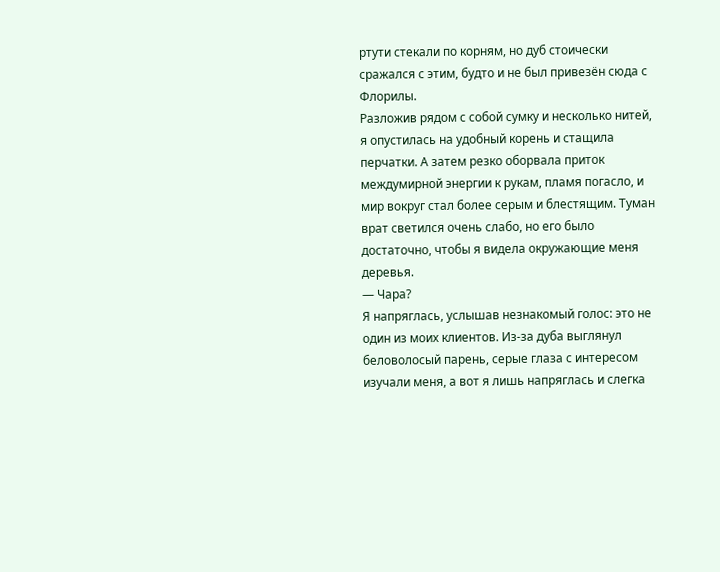ртути стекали по корням, но дуб стоически сражался с этим, будто и не был привезён сюда с Флорилы.
Разложив рядом с собой сумку и несколько нитей, я опустилась на удобный корень и стащила перчатки. А затем резко оборвала приток междумирной энергии к рукам, пламя погасло, и мир вокруг стал более серым и блестящим. Туман врат светился очень слабо, но его было достаточно, чтобы я видела окружающие меня деревья.
— Чара?
Я напряглась, услышав незнакомый голос: это не один из моих клиентов. Из-за дуба выглянул беловолосый парень, серые глаза с интересом изучали меня, а вот я лишь напряглась и слегка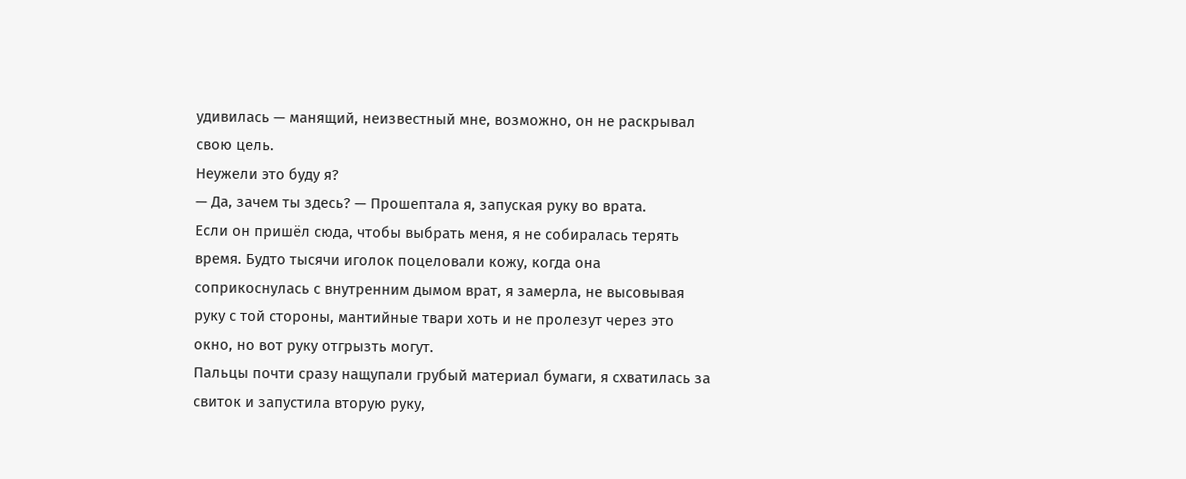удивилась — манящий, неизвестный мне, возможно, он не раскрывал свою цель.
Неужели это буду я?
— Да, зачем ты здесь? — Прошептала я, запуская руку во врата.
Если он пришёл сюда, чтобы выбрать меня, я не собиралась терять время. Будто тысячи иголок поцеловали кожу, когда она соприкоснулась с внутренним дымом врат, я замерла, не высовывая руку с той стороны, мантийные твари хоть и не пролезут через это окно, но вот руку отгрызть могут.
Пальцы почти сразу нащупали грубый материал бумаги, я схватилась за свиток и запустила вторую руку,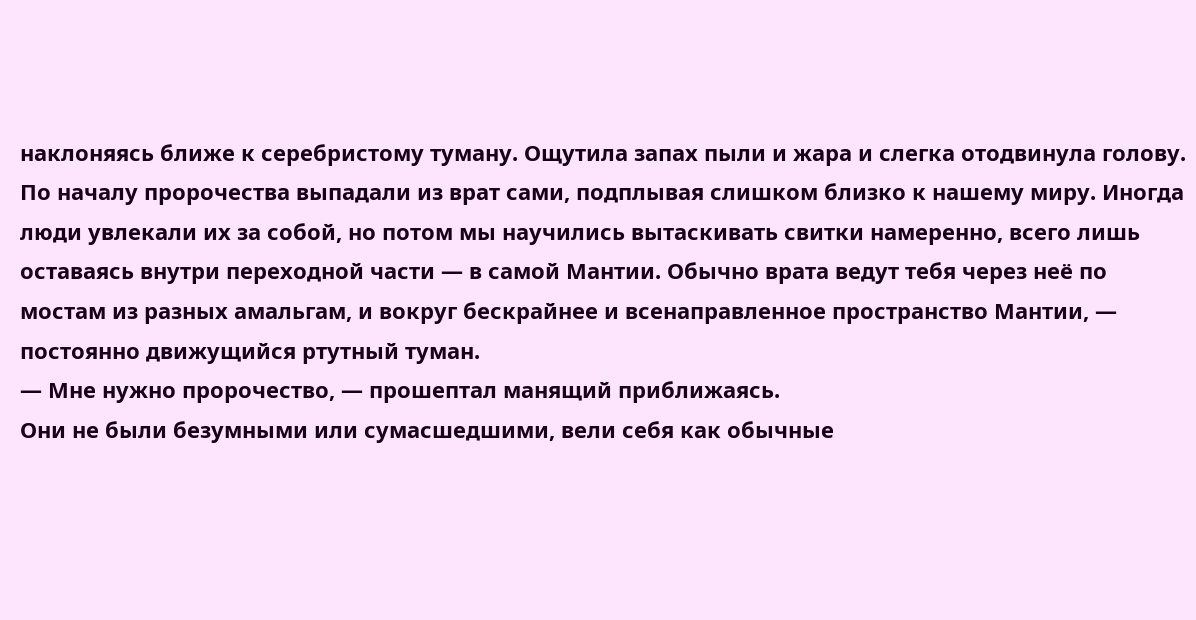наклоняясь ближе к серебристому туману. Ощутила запах пыли и жара и слегка отодвинула голову.
По началу пророчества выпадали из врат сами, подплывая слишком близко к нашему миру. Иногда люди увлекали их за собой, но потом мы научились вытаскивать свитки намеренно, всего лишь оставаясь внутри переходной части — в самой Мантии. Обычно врата ведут тебя через неё по мостам из разных амальгам, и вокруг бескрайнее и всенаправленное пространство Мантии, — постоянно движущийся ртутный туман.
— Мне нужно пророчество, — прошептал манящий приближаясь.
Они не были безумными или сумасшедшими, вели себя как обычные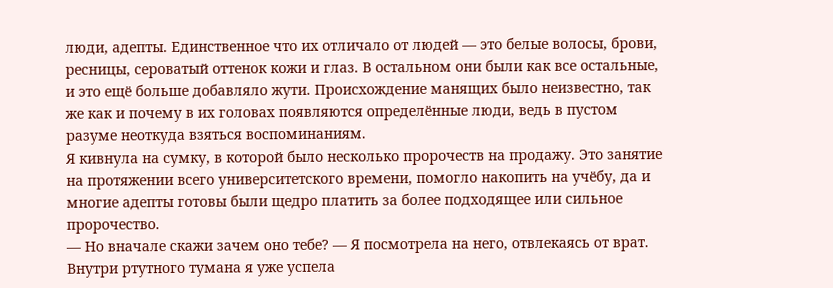люди, адепты. Единственное что их отличало от людей — это белые волосы, брови, ресницы, сероватый оттенок кожи и глаз. В остальном они были как все остальные, и это ещё больше добавляло жути. Происхождение манящих было неизвестно, так же как и почему в их головах появляются определённые люди, ведь в пустом разуме неоткуда взяться воспоминаниям.
Я кивнула на сумку, в которой было несколько пророчеств на продажу. Это занятие на протяжении всего университетского времени, помогло накопить на учёбу, да и многие адепты готовы были щедро платить за более подходящее или сильное пророчество.
— Но вначале скажи зачем оно тебе? — Я посмотрела на него, отвлекаясь от врат.
Внутри ртутного тумана я уже успела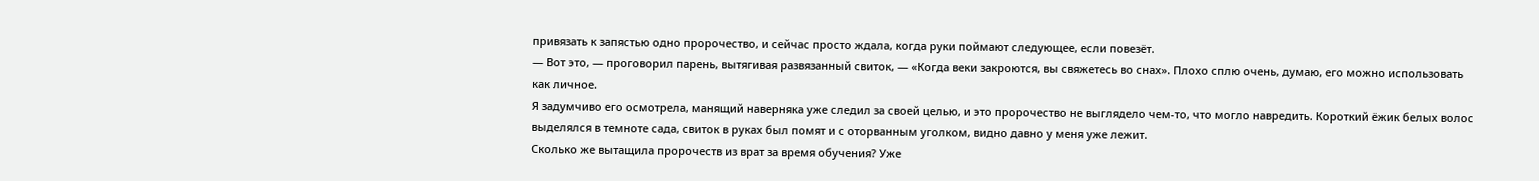привязать к запястью одно пророчество, и сейчас просто ждала, когда руки поймают следующее, если повезёт.
— Вот это, — проговорил парень, вытягивая развязанный свиток, — «Когда веки закроются, вы свяжетесь во снах». Плохо сплю очень, думаю, его можно использовать как личное.
Я задумчиво его осмотрела, манящий наверняка уже следил за своей целью, и это пророчество не выглядело чем-то, что могло навредить. Короткий ёжик белых волос выделялся в темноте сада, свиток в руках был помят и с оторванным уголком, видно давно у меня уже лежит.
Сколько же вытащила пророчеств из врат за время обучения? Уже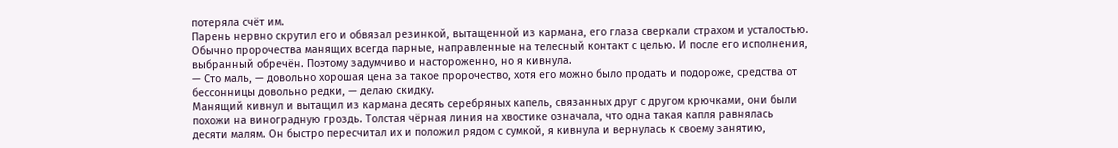потеряла счёт им.
Парень нервно скрутил его и обвязал резинкой, вытащенной из кармана, его глаза сверкали страхом и усталостью. Обычно пророчества манящих всегда парные, направленные на телесный контакт с целью. И после его исполнения, выбранный обречён. Поэтому задумчиво и настороженно, но я кивнула.
— Сто маль, — довольно хорошая цена за такое пророчество, хотя его можно было продать и подороже, средства от бессонницы довольно редки, — делаю скидку.
Манящий кивнул и вытащил из кармана десять серебряных капель, связанных друг с другом крючками, они были похожи на виноградную гроздь. Толстая чёрная линия на хвостике означала, что одна такая капля равнялась десяти малям. Он быстро пересчитал их и положил рядом с сумкой, я кивнула и вернулась к своему занятию,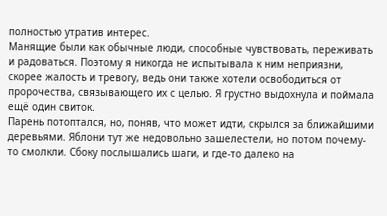полностью утратив интерес.
Манящие были как обычные люди, способные чувствовать, переживать и радоваться. Поэтому я никогда не испытывала к ним неприязни, скорее жалость и тревогу, ведь они также хотели освободиться от пророчества, связывающего их с целью. Я грустно выдохнула и поймала ещё один свиток.
Парень потоптался, но, поняв, что может идти, скрылся за ближайшими деревьями. Яблони тут же недовольно зашелестели, но потом почему-то смолкли. Сбоку послышались шаги, и где-то далеко на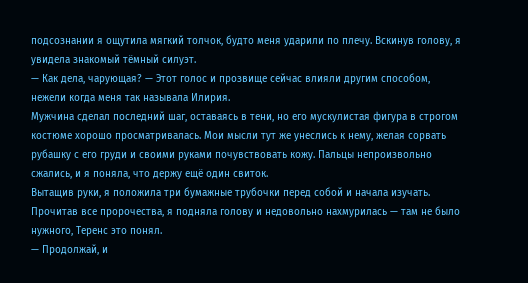подсознании я ощутила мягкий толчок, будто меня ударили по плечу. Вскинув голову, я увидела знакомый тёмный силуэт.
— Как дела, чарующая? — Этот голос и прозвище сейчас влияли другим способом, нежели когда меня так называла Илирия.
Мужчина сделал последний шаг, оставаясь в тени, но его мускулистая фигура в строгом костюме хорошо просматривалась. Мои мысли тут же унеслись к нему, желая сорвать рубашку с его груди и своими руками почувствовать кожу. Пальцы непроизвольно сжались, и я поняла, что держу ещё один свиток.
Вытащив руки, я положила три бумажные трубочки перед собой и начала изучать. Прочитав все пророчества, я подняла голову и недовольно нахмурилась — там не было нужного, Теренс это понял.
— Продолжай, и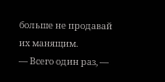больше не продавай их манящим.
— Всего один раз, —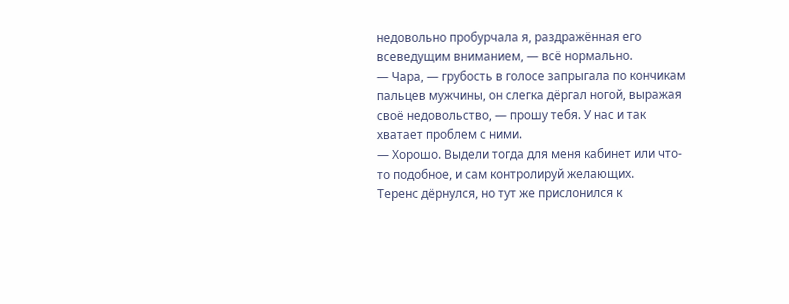недовольно пробурчала я, раздражённая его всеведущим вниманием, — всё нормально.
— Чара, — грубость в голосе запрыгала по кончикам пальцев мужчины, он слегка дёргал ногой, выражая своё недовольство, — прошу тебя. У нас и так хватает проблем с ними.
— Хорошо. Выдели тогда для меня кабинет или что-то подобное, и сам контролируй желающих.
Теренс дёрнулся, но тут же прислонился к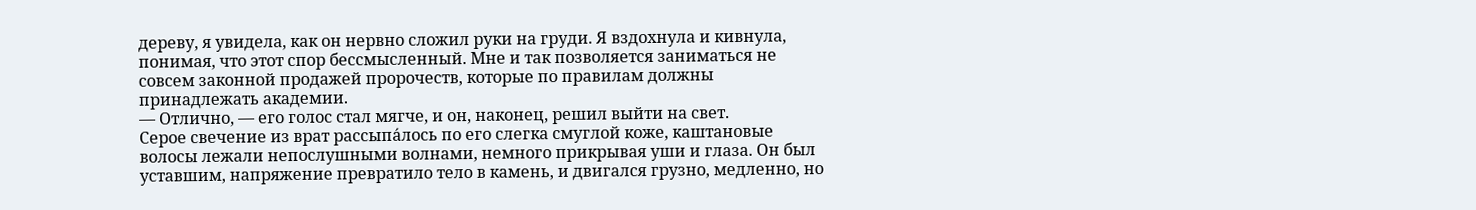дереву, я увидела, как он нервно сложил руки на груди. Я вздохнула и кивнула, понимая, что этот спор бессмысленный. Мне и так позволяется заниматься не совсем законной продажей пророчеств, которые по правилам должны принадлежать академии.
— Отлично, — его голос стал мягче, и он, наконец, решил выйти на свет.
Серое свечение из врат рассыпа́лось по его слегка смуглой коже, каштановые волосы лежали непослушными волнами, немного прикрывая уши и глаза. Он был уставшим, напряжение превратило тело в камень, и двигался грузно, медленно, но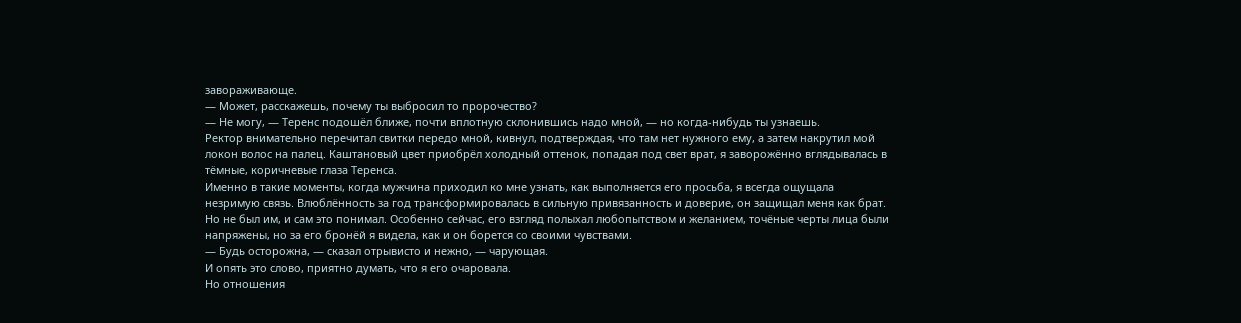завораживающе.
— Может, расскажешь, почему ты выбросил то пророчество?
— Не могу, — Теренс подошёл ближе, почти вплотную склонившись надо мной, — но когда-нибудь ты узнаешь.
Ректор внимательно перечитал свитки передо мной, кивнул, подтверждая, что там нет нужного ему, а затем накрутил мой локон волос на палец. Каштановый цвет приобрёл холодный оттенок, попадая под свет врат, я заворожённо вглядывалась в тёмные, коричневые глаза Теренса.
Именно в такие моменты, когда мужчина приходил ко мне узнать, как выполняется его просьба, я всегда ощущала незримую связь. Влюблённость за год трансформировалась в сильную привязанность и доверие, он защищал меня как брат. Но не был им, и сам это понимал. Особенно сейчас, его взгляд полыхал любопытством и желанием, точёные черты лица были напряжены, но за его бронёй я видела, как и он борется со своими чувствами.
— Будь осторожна, — сказал отрывисто и нежно, — чарующая.
И опять это слово, приятно думать, что я его очаровала.
Но отношения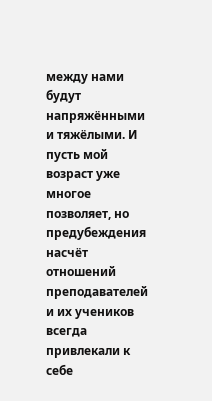между нами будут напряжёнными и тяжёлыми. И пусть мой возраст уже многое позволяет, но предубеждения насчёт отношений преподавателей и их учеников всегда привлекали к себе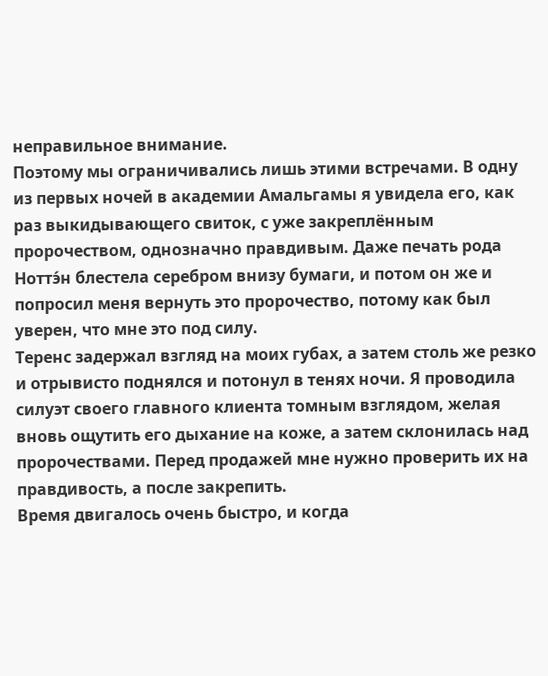неправильное внимание.
Поэтому мы ограничивались лишь этими встречами. В одну из первых ночей в академии Амальгамы я увидела его, как раз выкидывающего свиток, с уже закреплённым пророчеством, однозначно правдивым. Даже печать рода Ноттэ́н блестела серебром внизу бумаги, и потом он же и попросил меня вернуть это пророчество, потому как был уверен, что мне это под силу.
Теренс задержал взгляд на моих губах, а затем столь же резко и отрывисто поднялся и потонул в тенях ночи. Я проводила силуэт своего главного клиента томным взглядом, желая вновь ощутить его дыхание на коже, а затем склонилась над пророчествами. Перед продажей мне нужно проверить их на правдивость, а после закрепить.
Время двигалось очень быстро, и когда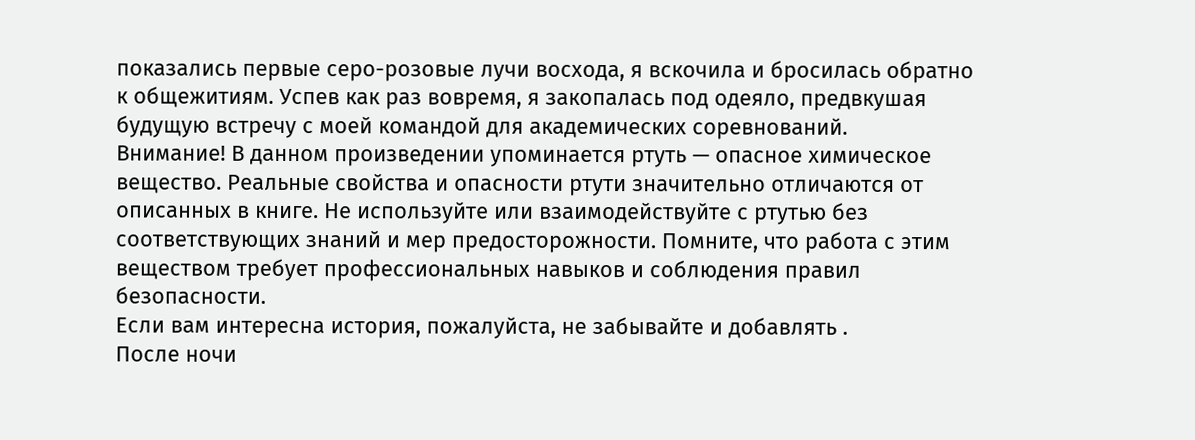показались первые серо-розовые лучи восхода, я вскочила и бросилась обратно к общежитиям. Успев как раз вовремя, я закопалась под одеяло, предвкушая будущую встречу с моей командой для академических соревнований.
Внимание! В данном произведении упоминается ртуть — опасное химическое вещество. Реальные свойства и опасности ртути значительно отличаются от описанных в книге. Не используйте или взаимодействуйте с ртутью без соответствующих знаний и мер предосторожности. Помните, что работа с этим веществом требует профессиональных навыков и соблюдения правил безопасности.
Если вам интересна история, пожалуйста, не забывайте и добавлять .
После ночи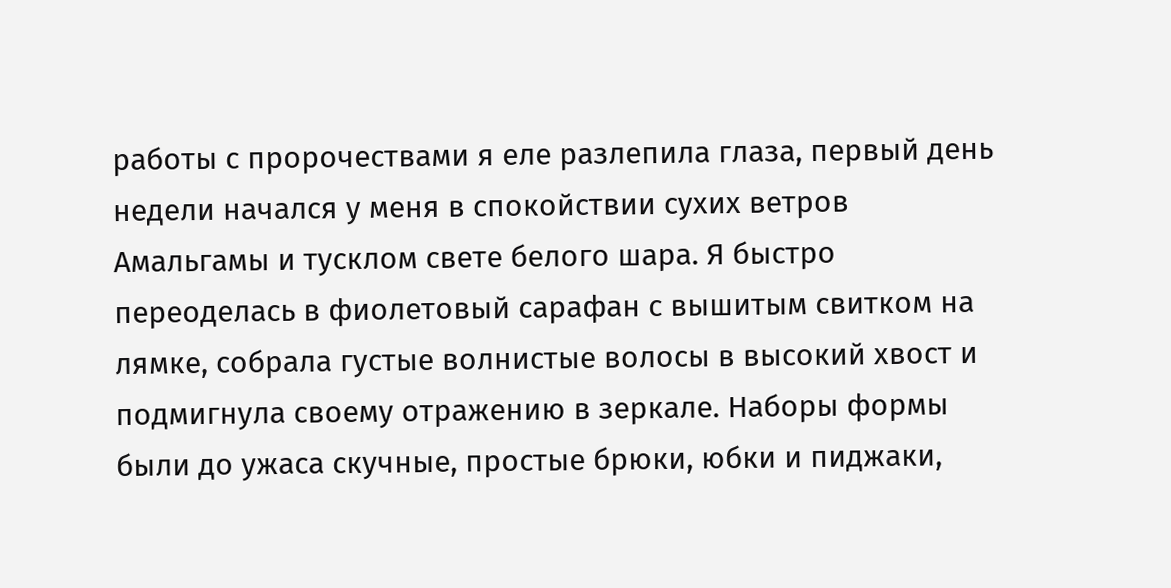работы с пророчествами я еле разлепила глаза, первый день недели начался у меня в спокойствии сухих ветров Амальгамы и тусклом свете белого шара. Я быстро переоделась в фиолетовый сарафан с вышитым свитком на лямке, собрала густые волнистые волосы в высокий хвост и подмигнула своему отражению в зеркале. Наборы формы были до ужаса скучные, простые брюки, юбки и пиджаки,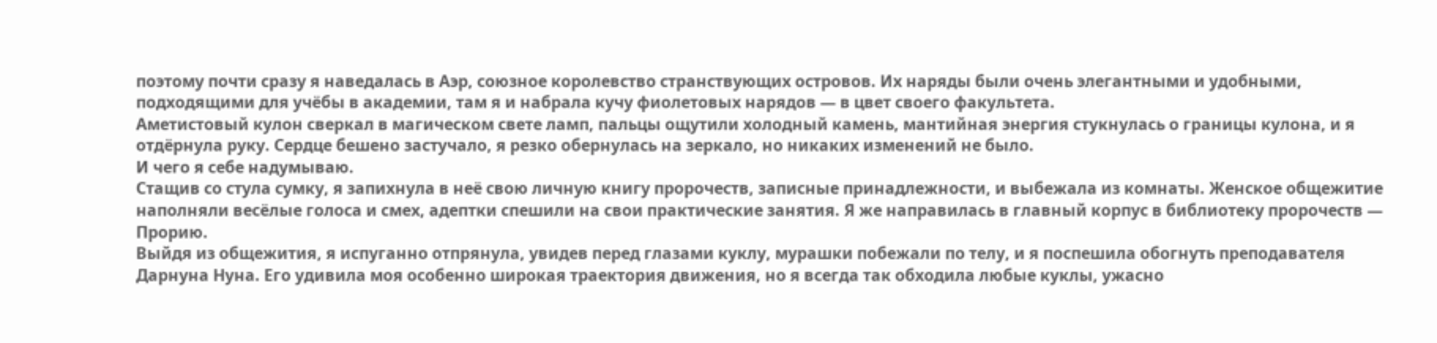поэтому почти сразу я наведалась в Аэр, союзное королевство странствующих островов. Их наряды были очень элегантными и удобными, подходящими для учёбы в академии, там я и набрала кучу фиолетовых нарядов — в цвет своего факультета.
Аметистовый кулон сверкал в магическом свете ламп, пальцы ощутили холодный камень, мантийная энергия стукнулась о границы кулона, и я отдёрнула руку. Сердце бешено застучало, я резко обернулась на зеркало, но никаких изменений не было.
И чего я себе надумываю.
Стащив со стула сумку, я запихнула в неё свою личную книгу пророчеств, записные принадлежности, и выбежала из комнаты. Женское общежитие наполняли весёлые голоса и смех, адептки спешили на свои практические занятия. Я же направилась в главный корпус в библиотеку пророчеств — Прорию.
Выйдя из общежития, я испуганно отпрянула, увидев перед глазами куклу, мурашки побежали по телу, и я поспешила обогнуть преподавателя Дарнуна Нуна. Его удивила моя особенно широкая траектория движения, но я всегда так обходила любые куклы, ужасно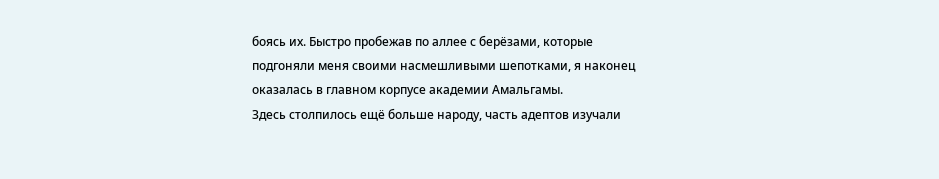боясь их. Быстро пробежав по аллее с берёзами, которые подгоняли меня своими насмешливыми шепотками, я наконец оказалась в главном корпусе академии Амальгамы.
Здесь столпилось ещё больше народу, часть адептов изучали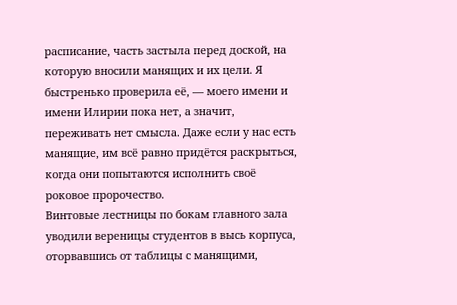расписание, часть застыла перед доской, на которую вносили манящих и их цели. Я быстренько проверила её, — моего имени и имени Илирии пока нет, а значит, переживать нет смысла. Даже если у нас есть манящие, им всё равно придётся раскрыться, когда они попытаются исполнить своё роковое пророчество.
Винтовые лестницы по бокам главного зала уводили вереницы студентов в высь корпуса, оторвавшись от таблицы с манящими,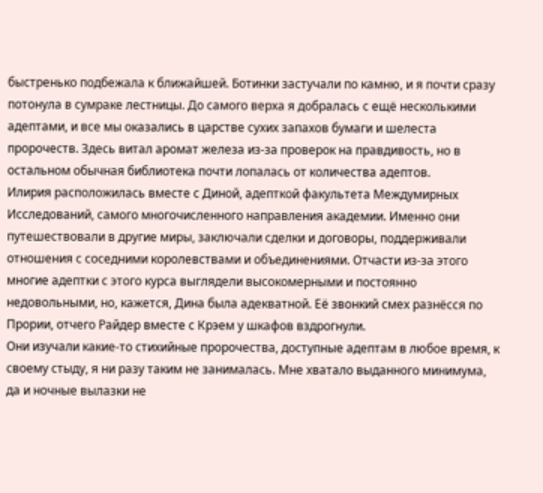быстренько подбежала к ближайшей. Ботинки застучали по камню, и я почти сразу потонула в сумраке лестницы. До самого верха я добралась с ещё несколькими адептами, и все мы оказались в царстве сухих запахов бумаги и шелеста пророчеств. Здесь витал аромат железа из-за проверок на правдивость, но в остальном обычная библиотека почти лопалась от количества адептов.
Илирия расположилась вместе с Диной, адепткой факультета Междумирных Исследований, самого многочисленного направления академии. Именно они путешествовали в другие миры, заключали сделки и договоры, поддерживали отношения с соседними королевствами и объединениями. Отчасти из-за этого многие адептки с этого курса выглядели высокомерными и постоянно недовольными, но, кажется, Дина была адекватной. Её звонкий смех разнёсся по Прории, отчего Райдер вместе с Крэем у шкафов вздрогнули.
Они изучали какие-то стихийные пророчества, доступные адептам в любое время, к своему стыду, я ни разу таким не занималась. Мне хватало выданного минимума, да и ночные вылазки не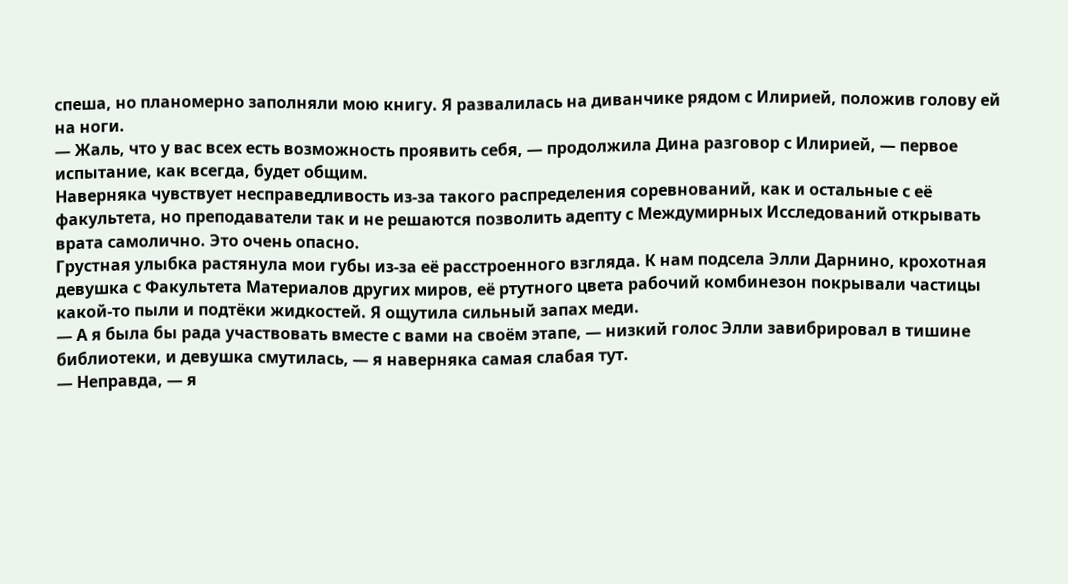спеша, но планомерно заполняли мою книгу. Я развалилась на диванчике рядом с Илирией, положив голову ей на ноги.
— Жаль, что у вас всех есть возможность проявить себя, — продолжила Дина разговор с Илирией, — первое испытание, как всегда, будет общим.
Наверняка чувствует несправедливость из-за такого распределения соревнований, как и остальные с её факультета, но преподаватели так и не решаются позволить адепту с Междумирных Исследований открывать врата самолично. Это очень опасно.
Грустная улыбка растянула мои губы из-за её расстроенного взгляда. К нам подсела Элли Дарнино, крохотная девушка с Факультета Материалов других миров, её ртутного цвета рабочий комбинезон покрывали частицы какой-то пыли и подтёки жидкостей. Я ощутила сильный запах меди.
— А я была бы рада участвовать вместе с вами на своём этапе, — низкий голос Элли завибрировал в тишине библиотеки, и девушка смутилась, — я наверняка самая слабая тут.
— Неправда, — я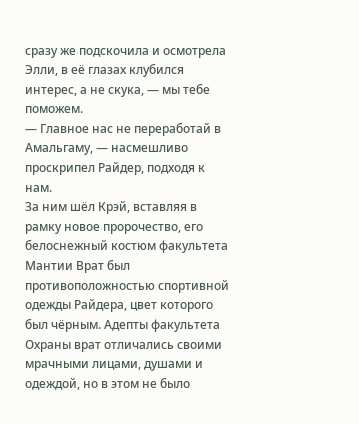сразу же подскочила и осмотрела Элли, в её глазах клубился интерес, а не скука, — мы тебе поможем.
— Главное нас не переработай в Амальгаму, — насмешливо проскрипел Райдер, подходя к нам.
За ним шёл Крэй, вставляя в рамку новое пророчество, его белоснежный костюм факультета Мантии Врат был противоположностью спортивной одежды Райдера, цвет которого был чёрным. Адепты факультета Охраны врат отличались своими мрачными лицами, душами и одеждой, но в этом не было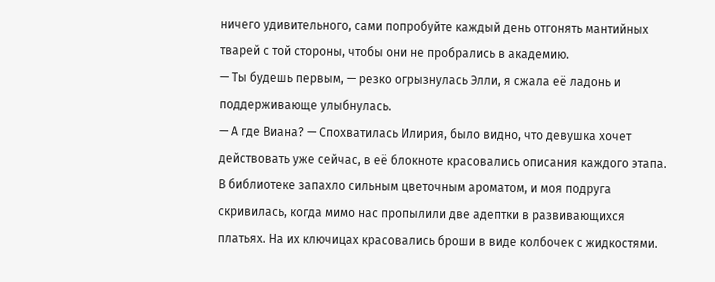ничего удивительного, сами попробуйте каждый день отгонять мантийных тварей с той стороны, чтобы они не пробрались в академию.
— Ты будешь первым, — резко огрызнулась Элли, я сжала её ладонь и поддерживающе улыбнулась.
— А где Виана? — Спохватилась Илирия, было видно, что девушка хочет действовать уже сейчас, в её блокноте красовались описания каждого этапа.
В библиотеке запахло сильным цветочным ароматом, и моя подруга скривилась, когда мимо нас пропылили две адептки в развивающихся платьях. На их ключицах красовались броши в виде колбочек с жидкостями.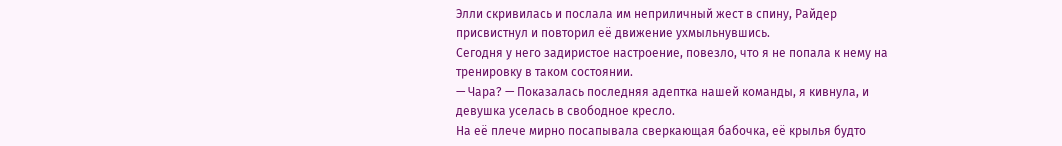Элли скривилась и послала им неприличный жест в спину, Райдер присвистнул и повторил её движение ухмыльнувшись.
Сегодня у него задиристое настроение, повезло, что я не попала к нему на тренировку в таком состоянии.
— Чара? — Показалась последняя адептка нашей команды, я кивнула, и девушка уселась в свободное кресло.
На её плече мирно посапывала сверкающая бабочка, её крылья будто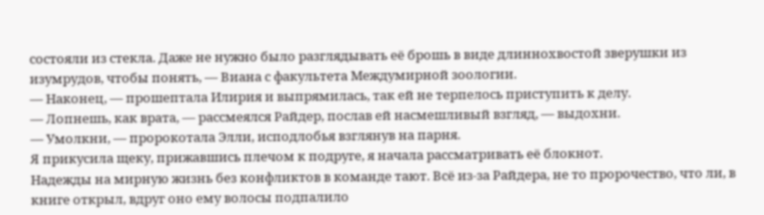состояли из стекла. Даже не нужно было разглядывать её брошь в виде длиннохвостой зверушки из изумрудов, чтобы понять, — Виана с факультета Междумирной зоологии.
— Наконец, — прошептала Илирия и выпрямилась, так ей не терпелось приступить к делу.
— Лопнешь, как врата, — рассмеялся Райдер, послав ей насмешливый взгляд, — выдохни.
— Умолкни, — пророкотала Элли, исподлобья взглянув на парня.
Я прикусила щеку, прижавшись плечом к подруге, я начала рассматривать её блокнот.
Надежды на мирную жизнь без конфликтов в команде тают. Всё из-за Райдера, не то пророчество, что ли, в книге открыл, вдруг оно ему волосы подпалило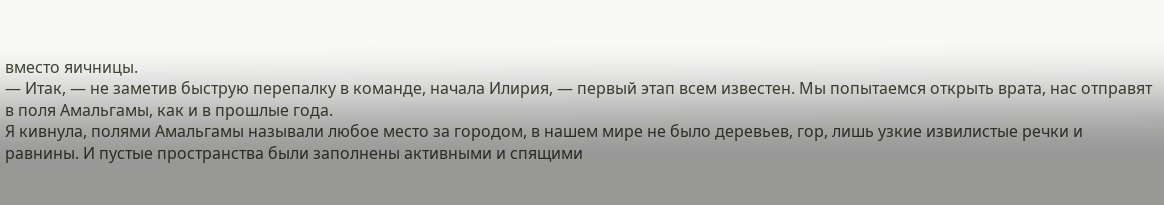вместо яичницы.
— Итак, — не заметив быструю перепалку в команде, начала Илирия, — первый этап всем известен. Мы попытаемся открыть врата, нас отправят в поля Амальгамы, как и в прошлые года.
Я кивнула, полями Амальгамы называли любое место за городом, в нашем мире не было деревьев, гор, лишь узкие извилистые речки и равнины. И пустые пространства были заполнены активными и спящими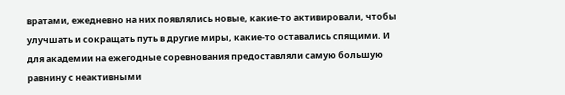вратами, ежедневно на них появлялись новые, какие-то активировали, чтобы улучшать и сокращать путь в другие миры, какие-то оставались спящими. И для академии на ежегодные соревнования предоставляли самую большую равнину с неактивными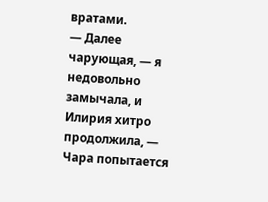вратами.
— Далее чарующая, — я недовольно замычала, и Илирия хитро продолжила, — Чара попытается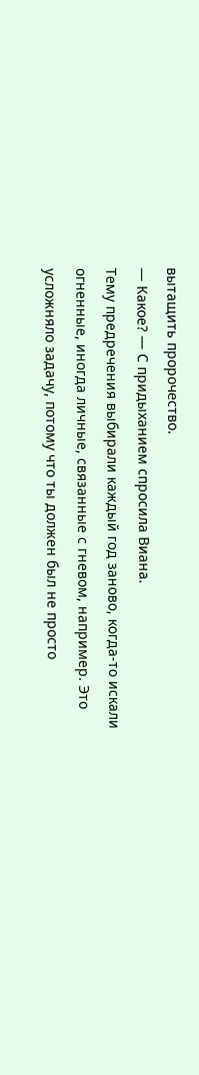вытащить пророчество.
— Какое? — С придыханием спросила Виана.
Тему предречения выбирали каждый год заново, когда-то искали огненные, иногда личные, связанные с гневом, например. Это усложняло задачу, потому что ты должен был не просто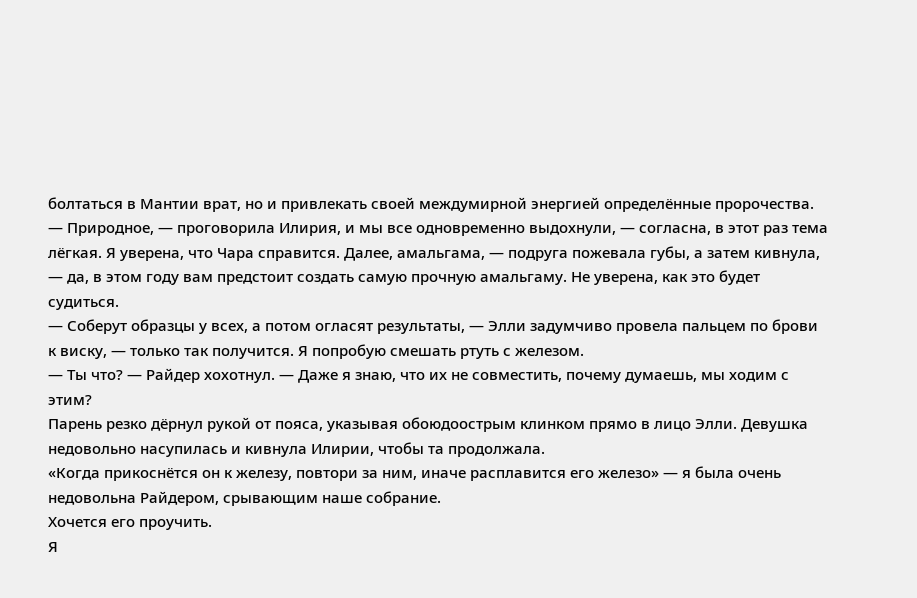болтаться в Мантии врат, но и привлекать своей междумирной энергией определённые пророчества.
— Природное, — проговорила Илирия, и мы все одновременно выдохнули, — согласна, в этот раз тема лёгкая. Я уверена, что Чара справится. Далее, амальгама, — подруга пожевала губы, а затем кивнула, — да, в этом году вам предстоит создать самую прочную амальгаму. Не уверена, как это будет судиться.
— Соберут образцы у всех, а потом огласят результаты, — Элли задумчиво провела пальцем по брови к виску, — только так получится. Я попробую смешать ртуть с железом.
— Ты что? — Райдер хохотнул. — Даже я знаю, что их не совместить, почему думаешь, мы ходим с этим?
Парень резко дёрнул рукой от пояса, указывая обоюдоострым клинком прямо в лицо Элли. Девушка недовольно насупилась и кивнула Илирии, чтобы та продолжала.
«Когда прикоснётся он к железу, повтори за ним, иначе расплавится его железо» — я была очень недовольна Райдером, срывающим наше собрание.
Хочется его проучить.
Я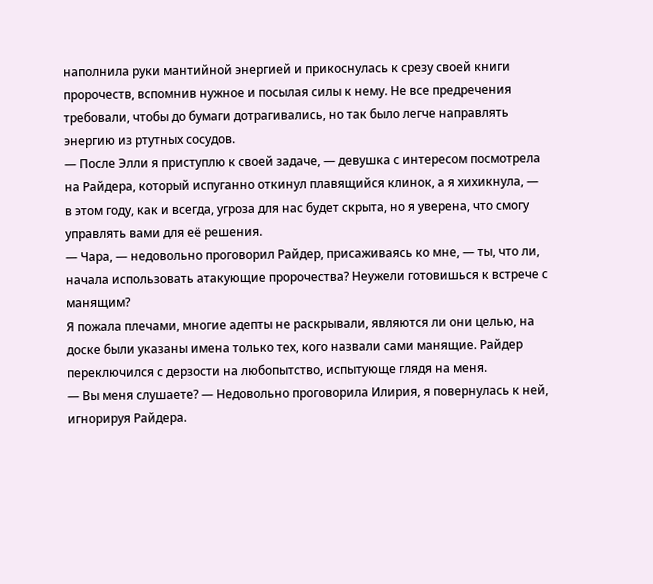наполнила руки мантийной энергией и прикоснулась к срезу своей книги пророчеств, вспомнив нужное и посылая силы к нему. Не все предречения требовали, чтобы до бумаги дотрагивались, но так было легче направлять энергию из ртутных сосудов.
— После Элли я приступлю к своей задаче, — девушка с интересом посмотрела на Райдера, который испуганно откинул плавящийся клинок, а я хихикнула, — в этом году, как и всегда, угроза для нас будет скрыта, но я уверена, что смогу управлять вами для её решения.
— Чара, — недовольно проговорил Райдер, присаживаясь ко мне, — ты, что ли, начала использовать атакующие пророчества? Неужели готовишься к встрече с манящим?
Я пожала плечами, многие адепты не раскрывали, являются ли они целью, на доске были указаны имена только тех, кого назвали сами манящие. Райдер переключился с дерзости на любопытство, испытующе глядя на меня.
— Вы меня слушаете? — Недовольно проговорила Илирия, я повернулась к ней, игнорируя Райдера.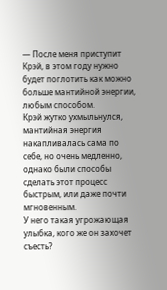— После меня приступит Крэй, в этом году нужно будет поглотить как можно больше мантийной энергии, любым способом.
Крэй жутко ухмыльнулся, мантийная энергия накапливалась сама по себе, но очень медленно, однако были способы сделать этот процесс быстрым, или даже почти мгновенным.
У него такая угрожающая улыбка, кого же он захочет съесть?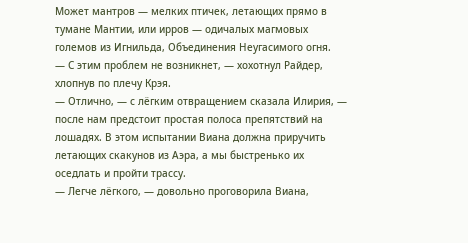Может мантров — мелких птичек, летающих прямо в тумане Мантии, или ирров — одичалых магмовых големов из Игнильда, Объединения Неугасимого огня.
— С этим проблем не возникнет, — хохотнул Райдер, хлопнув по плечу Крэя.
— Отлично, — с лёгким отвращением сказала Илирия, — после нам предстоит простая полоса препятствий на лошадях. В этом испытании Виана должна приручить летающих скакунов из Аэра, а мы быстренько их оседлать и пройти трассу.
— Легче лёгкого, — довольно проговорила Виана,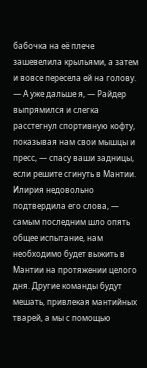бабочка на её плече зашевелила крыльями, а затем и вовсе пересела ей на голову.
— А уже дальше я, — Райдер выпрямился и слегка расстегнул спортивную кофту, показывая нам свои мышцы и пресс, — спасу ваши задницы, если решите сгинуть в Мантии.
Илирия недовольно подтвердила его слова, — самым последним шло опять общее испытание, нам необходимо будет выжить в Мантии на протяжении целого дня. Другие команды будут мешать, привлекая мантийных тварей, а мы с помощью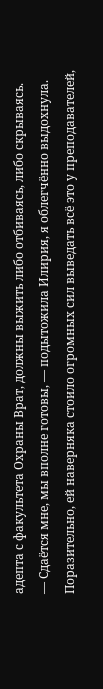адепта с факультета Охраны Врат, должны выжить либо отбиваясь, либо скрываясь.
— Сдаётся мне, мы вполне готовы, — подытожила Илирия, я облегчённо выдохнула.
Поразительно, ей наверняка стоило огромных сил выведать всё это у преподавателей,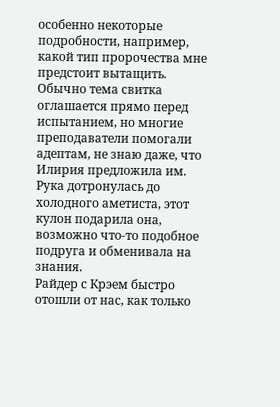особенно некоторые подробности, например, какой тип пророчества мне предстоит вытащить.
Обычно тема свитка оглашается прямо перед испытанием, но многие преподаватели помогали адептам, не знаю даже, что Илирия предложила им. Рука дотронулась до холодного аметиста, этот кулон подарила она, возможно что-то подобное подруга и обменивала на знания.
Райдер с Крэем быстро отошли от нас, как только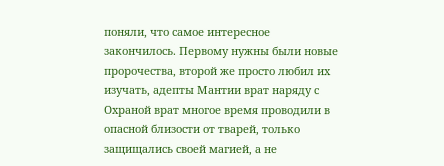поняли, что самое интересное закончилось. Первому нужны были новые пророчества, второй же просто любил их изучать, адепты Мантии врат наряду с Охраной врат многое время проводили в опасной близости от тварей, только защищались своей магией, а не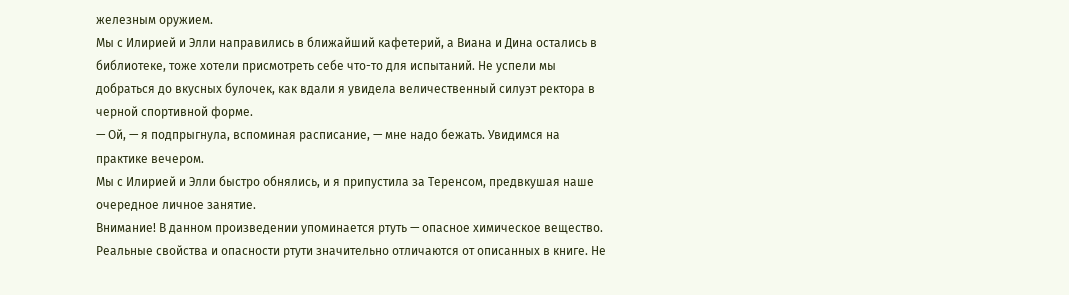железным оружием.
Мы с Илирией и Элли направились в ближайший кафетерий, а Виана и Дина остались в библиотеке, тоже хотели присмотреть себе что-то для испытаний. Не успели мы добраться до вкусных булочек, как вдали я увидела величественный силуэт ректора в черной спортивной форме.
— Ой, — я подпрыгнула, вспоминая расписание, — мне надо бежать. Увидимся на практике вечером.
Мы с Илирией и Элли быстро обнялись, и я припустила за Теренсом, предвкушая наше очередное личное занятие.
Внимание! В данном произведении упоминается ртуть — опасное химическое вещество. Реальные свойства и опасности ртути значительно отличаются от описанных в книге. Не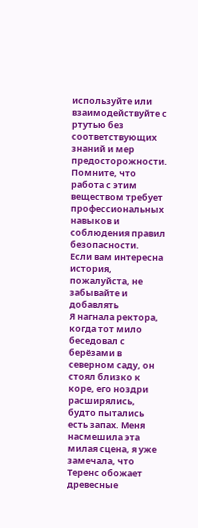используйте или взаимодействуйте с ртутью без соответствующих знаний и мер предосторожности. Помните, что работа с этим веществом требует профессиональных навыков и соблюдения правил безопасности.
Если вам интересна история, пожалуйста, не забывайте и добавлять
Я нагнала ректора, когда тот мило беседовал с берёзами в северном саду, он стоял близко к коре, его ноздри расширялись, будто пытались есть запах. Меня насмешила эта милая сцена, я уже замечала, что Теренс обожает древесные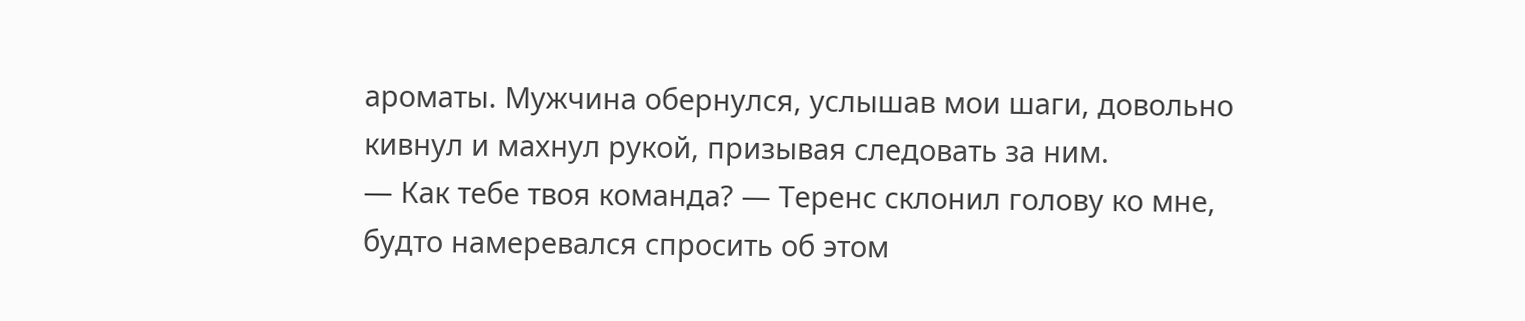ароматы. Мужчина обернулся, услышав мои шаги, довольно кивнул и махнул рукой, призывая следовать за ним.
— Как тебе твоя команда? — Теренс склонил голову ко мне, будто намеревался спросить об этом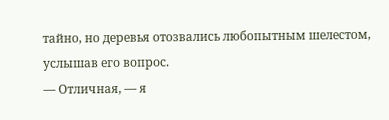тайно, но деревья отозвались любопытным шелестом, услышав его вопрос.
— Отличная, — я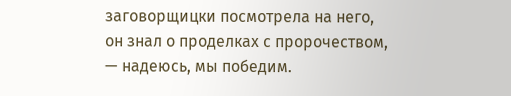заговорщицки посмотрела на него, он знал о проделках с пророчеством, — надеюсь, мы победим.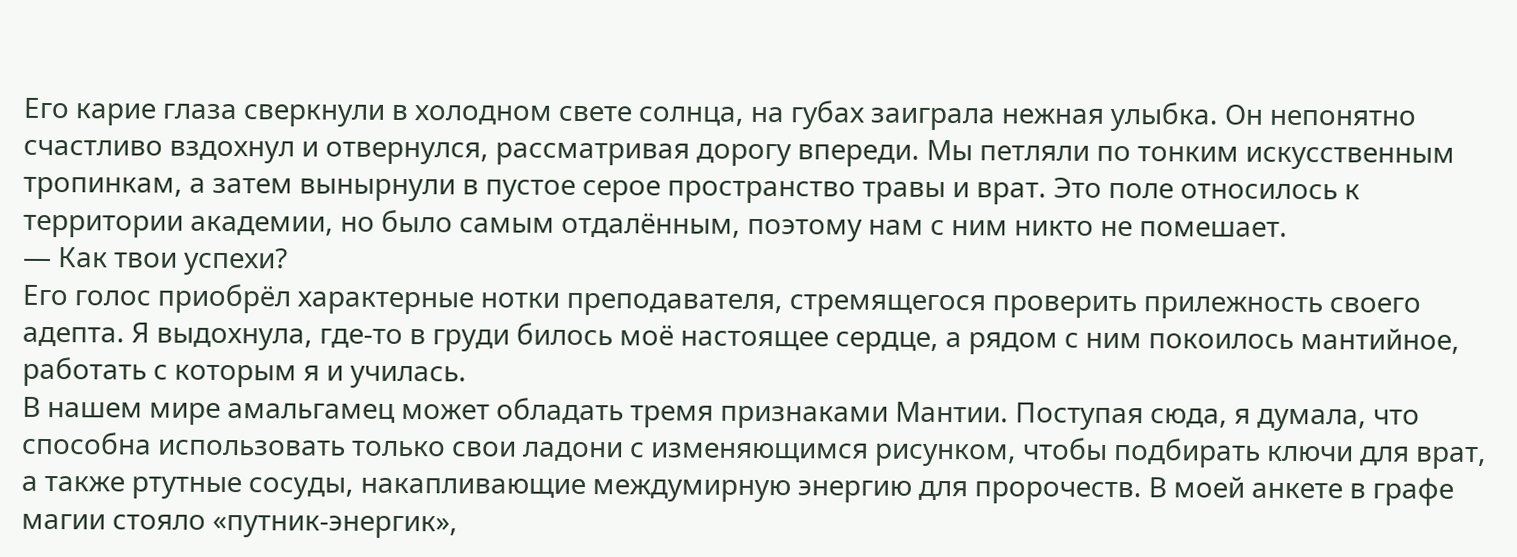Его карие глаза сверкнули в холодном свете солнца, на губах заиграла нежная улыбка. Он непонятно счастливо вздохнул и отвернулся, рассматривая дорогу впереди. Мы петляли по тонким искусственным тропинкам, а затем вынырнули в пустое серое пространство травы и врат. Это поле относилось к территории академии, но было самым отдалённым, поэтому нам с ним никто не помешает.
— Как твои успехи?
Его голос приобрёл характерные нотки преподавателя, стремящегося проверить прилежность своего адепта. Я выдохнула, где-то в груди билось моё настоящее сердце, а рядом с ним покоилось мантийное, работать с которым я и училась.
В нашем мире амальгамец может обладать тремя признаками Мантии. Поступая сюда, я думала, что способна использовать только свои ладони с изменяющимся рисунком, чтобы подбирать ключи для врат, а также ртутные сосуды, накапливающие междумирную энергию для пророчеств. В моей анкете в графе магии стояло «путник-энергик»,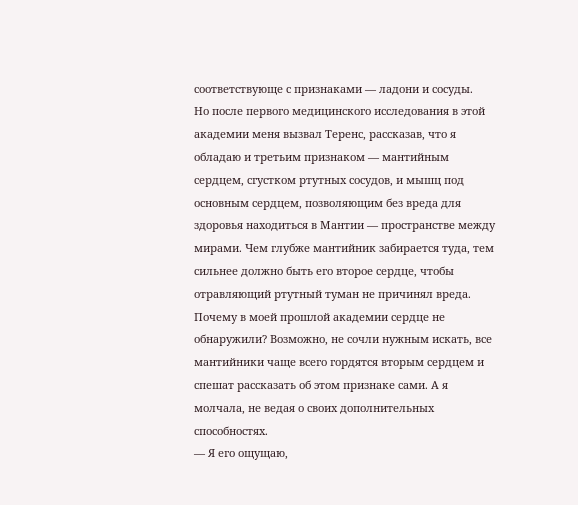соответствующе с признаками — ладони и сосуды.
Но после первого медицинского исследования в этой академии меня вызвал Теренс, рассказав, что я обладаю и третьим признаком — мантийным сердцем, сгустком ртутных сосудов, и мышц под основным сердцем, позволяющим без вреда для здоровья находиться в Мантии — пространстве между мирами. Чем глубже мантийник забирается туда, тем сильнее должно быть его второе сердце, чтобы отравляющий ртутный туман не причинял вреда.
Почему в моей прошлой академии сердце не обнаружили? Возможно, не сочли нужным искать, все мантийники чаще всего гордятся вторым сердцем и спешат рассказать об этом признаке сами. А я молчала, не ведая о своих дополнительных способностях.
— Я его ощущаю,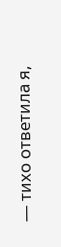— тихо ответила я,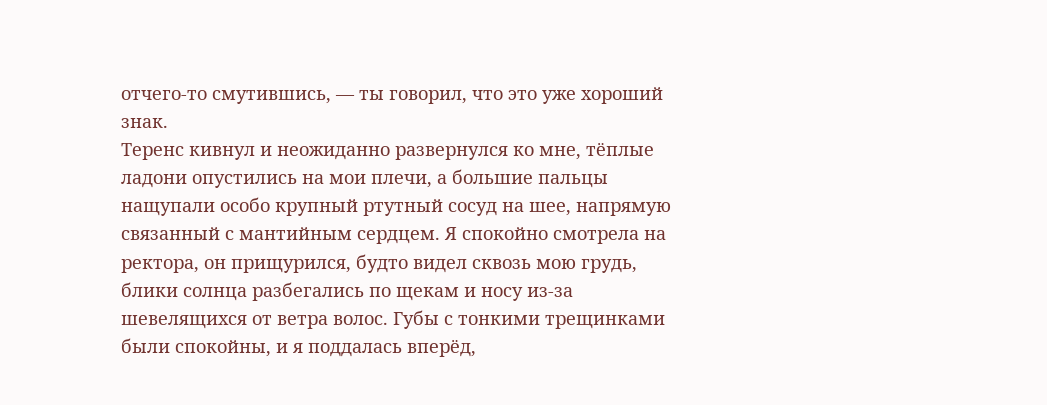отчего-то смутившись, — ты говорил, что это уже хороший знак.
Теренс кивнул и неожиданно развернулся ко мне, тёплые ладони опустились на мои плечи, а большие пальцы нащупали особо крупный ртутный сосуд на шее, напрямую связанный с мантийным сердцем. Я спокойно смотрела на ректора, он прищурился, будто видел сквозь мою грудь, блики солнца разбегались по щекам и носу из-за шевелящихся от ветра волос. Губы с тонкими трещинками были спокойны, и я поддалась вперёд,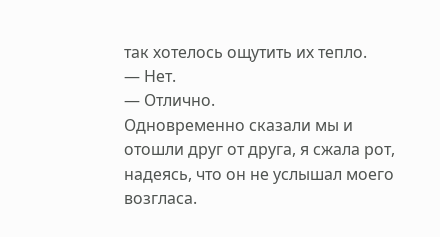так хотелось ощутить их тепло.
— Нет.
— Отлично.
Одновременно сказали мы и отошли друг от друга, я сжала рот, надеясь, что он не услышал моего возгласа.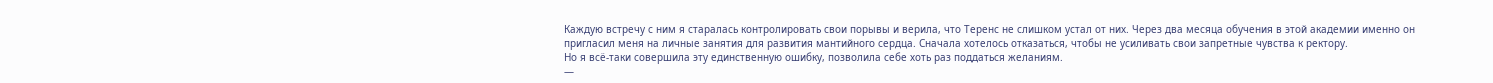Каждую встречу с ним я старалась контролировать свои порывы и верила, что Теренс не слишком устал от них. Через два месяца обучения в этой академии именно он пригласил меня на личные занятия для развития мантийного сердца. Сначала хотелось отказаться, чтобы не усиливать свои запретные чувства к ректору.
Но я всё-таки совершила эту единственную ошибку, позволила себе хоть раз поддаться желаниям.
—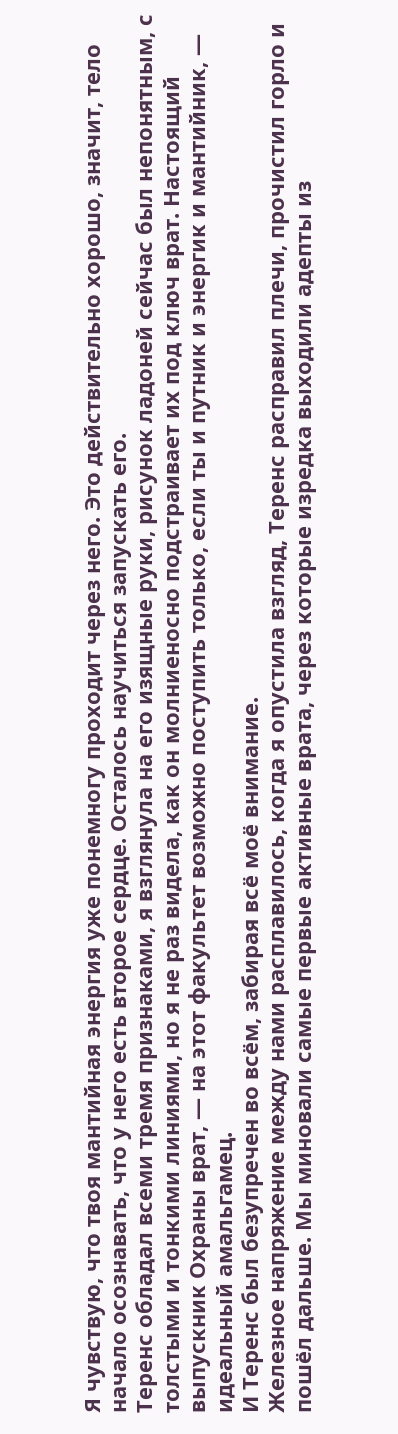Я чувствую, что твоя мантийная энергия уже понемногу проходит через него. Это действительно хорошо, значит, тело начало осознавать, что у него есть второе сердце. Осталось научиться запускать его.
Теренс обладал всеми тремя признаками, я взглянула на его изящные руки, рисунок ладоней сейчас был непонятным, с толстыми и тонкими линиями, но я не раз видела, как он молниеносно подстраивает их под ключ врат. Настоящий выпускник Охраны врат, — на этот факультет возможно поступить только, если ты и путник и энергик и мантийник, — идеальный амальгамец.
И Теренс был безупречен во всём, забирая всё моё внимание.
Железное напряжение между нами расплавилось, когда я опустила взгляд, Теренс расправил плечи, прочистил горло и пошёл дальше. Мы миновали самые первые активные врата, через которые изредка выходили адепты из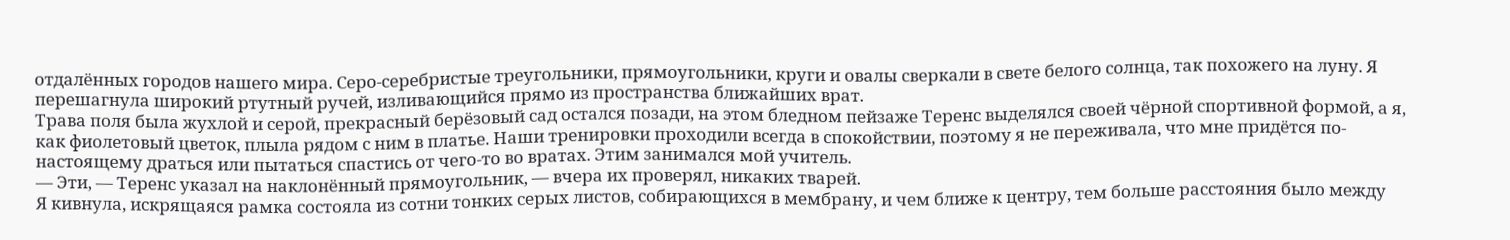отдалённых городов нашего мира. Серо-серебристые треугольники, прямоугольники, круги и овалы сверкали в свете белого солнца, так похожего на луну. Я перешагнула широкий ртутный ручей, изливающийся прямо из пространства ближайших врат.
Трава поля была жухлой и серой, прекрасный берёзовый сад остался позади, на этом бледном пейзаже Теренс выделялся своей чёрной спортивной формой, а я, как фиолетовый цветок, плыла рядом с ним в платье. Наши тренировки проходили всегда в спокойствии, поэтому я не переживала, что мне придётся по-настоящему драться или пытаться спастись от чего-то во вратах. Этим занимался мой учитель.
— Эти, — Теренс указал на наклонённый прямоугольник, — вчера их проверял, никаких тварей.
Я кивнула, искрящаяся рамка состояла из сотни тонких серых листов, собирающихся в мембрану, и чем ближе к центру, тем больше расстояния было между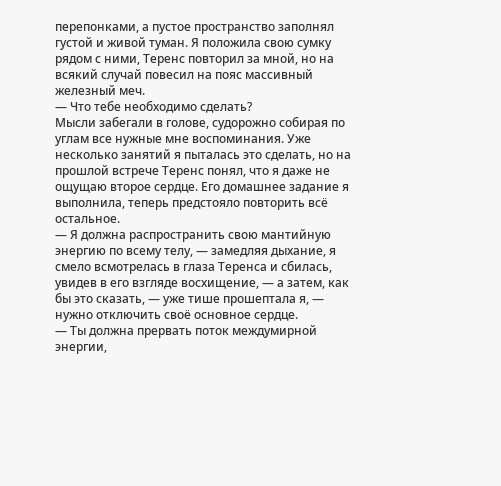перепонками, а пустое пространство заполнял густой и живой туман. Я положила свою сумку рядом с ними, Теренс повторил за мной, но на всякий случай повесил на пояс массивный железный меч.
— Что тебе необходимо сделать?
Мысли забегали в голове, судорожно собирая по углам все нужные мне воспоминания. Уже несколько занятий я пыталась это сделать, но на прошлой встрече Теренс понял, что я даже не ощущаю второе сердце. Его домашнее задание я выполнила, теперь предстояло повторить всё остальное.
— Я должна распространить свою мантийную энергию по всему телу, — замедляя дыхание, я смело всмотрелась в глаза Теренса и сбилась, увидев в его взгляде восхищение, — а затем, как бы это сказать, — уже тише прошептала я, — нужно отключить своё основное сердце.
— Ты должна прервать поток междумирной энергии,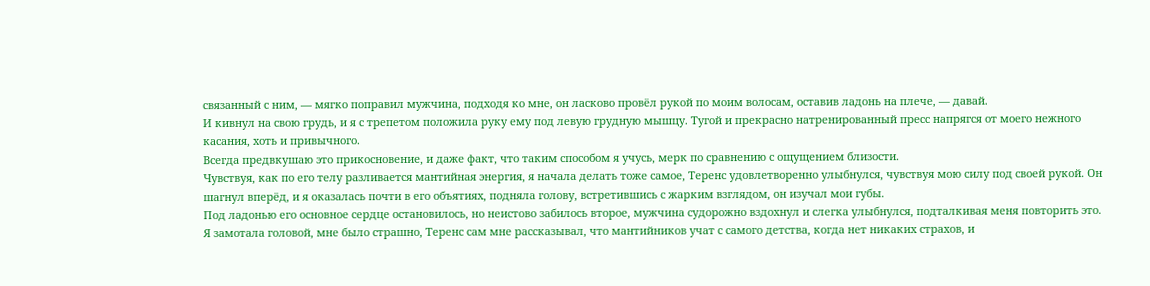связанный с ним, — мягко поправил мужчина, подходя ко мне, он ласково провёл рукой по моим волосам, оставив ладонь на плече, — давай.
И кивнул на свою грудь, и я с трепетом положила руку ему под левую грудную мышцу. Тугой и прекрасно натренированный пресс напрягся от моего нежного касания, хоть и привычного.
Всегда предвкушаю это прикосновение, и даже факт, что таким способом я учусь, мерк по сравнению с ощущением близости.
Чувствуя, как по его телу разливается мантийная энергия, я начала делать тоже самое, Теренс удовлетворенно улыбнулся, чувствуя мою силу под своей рукой. Он шагнул вперёд, и я оказалась почти в его объятиях, подняла голову, встретившись с жарким взглядом, он изучал мои губы.
Под ладонью его основное сердце остановилось, но неистово забилось второе, мужчина судорожно вздохнул и слегка улыбнулся, подталкивая меня повторить это. Я замотала головой, мне было страшно, Теренс сам мне рассказывал, что мантийников учат с самого детства, когда нет никаких страхов, и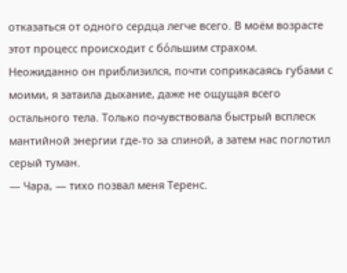отказаться от одного сердца легче всего. В моём возрасте этот процесс происходит с бо́льшим страхом.
Неожиданно он приблизился, почти соприкасаясь губами с моими, я затаила дыхание, даже не ощущая всего остального тела. Только почувствовала быстрый всплеск мантийной энергии где-то за спиной, а затем нас поглотил серый туман.
— Чара, — тихо позвал меня Теренс.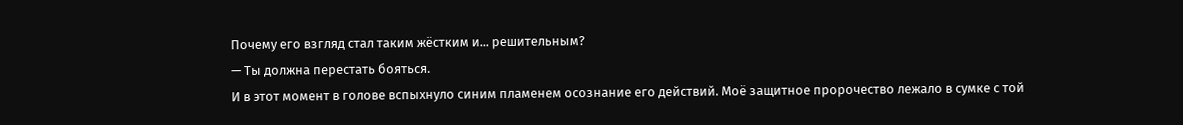Почему его взгляд стал таким жёстким и... решительным?
— Ты должна перестать бояться.
И в этот момент в голове вспыхнуло синим пламенем осознание его действий. Моё защитное пророчество лежало в сумке с той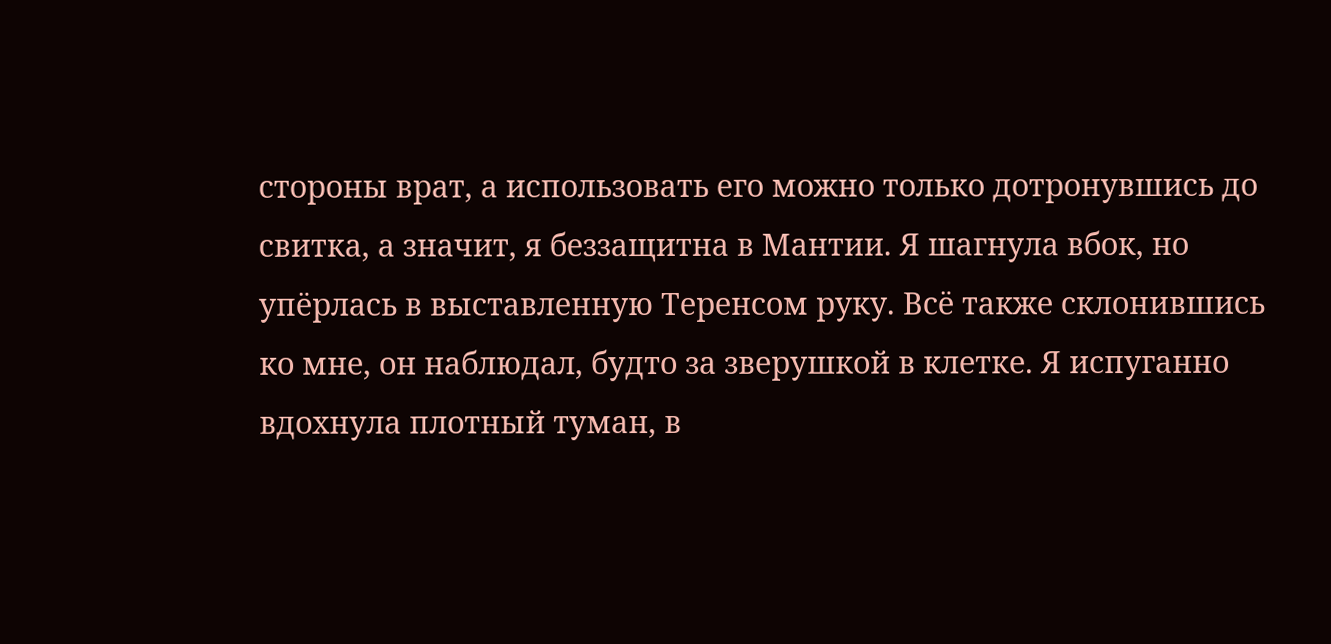стороны врат, а использовать его можно только дотронувшись до свитка, а значит, я беззащитна в Мантии. Я шагнула вбок, но упёрлась в выставленную Теренсом руку. Всё также склонившись ко мне, он наблюдал, будто за зверушкой в клетке. Я испуганно вдохнула плотный туман, в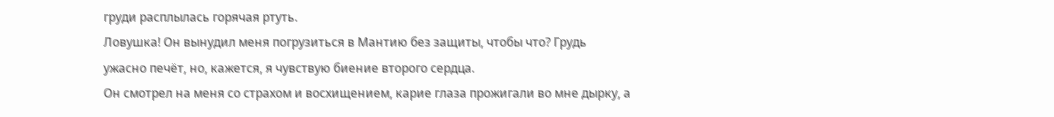груди расплылась горячая ртуть.
Ловушка! Он вынудил меня погрузиться в Мантию без защиты, чтобы что? Грудь ужасно печёт, но, кажется, я чувствую биение второго сердца.
Он смотрел на меня со страхом и восхищением, карие глаза прожигали во мне дырку, а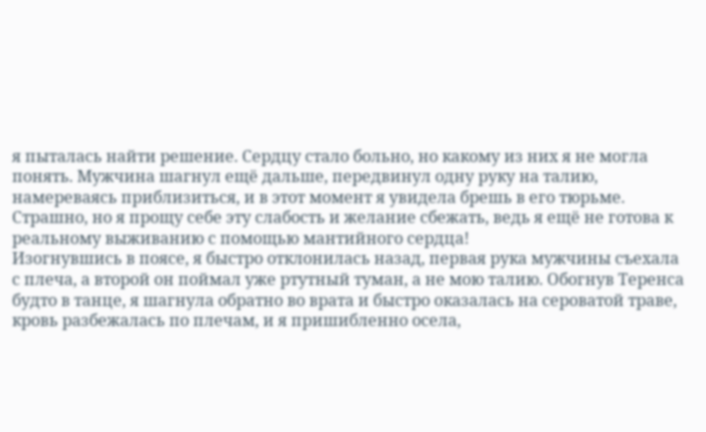я пыталась найти решение. Сердцу стало больно, но какому из них я не могла понять. Мужчина шагнул ещё дальше, передвинул одну руку на талию, намереваясь приблизиться, и в этот момент я увидела брешь в его тюрьме.
Страшно, но я прощу себе эту слабость и желание сбежать, ведь я ещё не готова к реальному выживанию с помощью мантийного сердца!
Изогнувшись в поясе, я быстро отклонилась назад, первая рука мужчины съехала с плеча, а второй он поймал уже ртутный туман, а не мою талию. Обогнув Теренса будто в танце, я шагнула обратно во врата и быстро оказалась на сероватой траве, кровь разбежалась по плечам, и я пришибленно осела,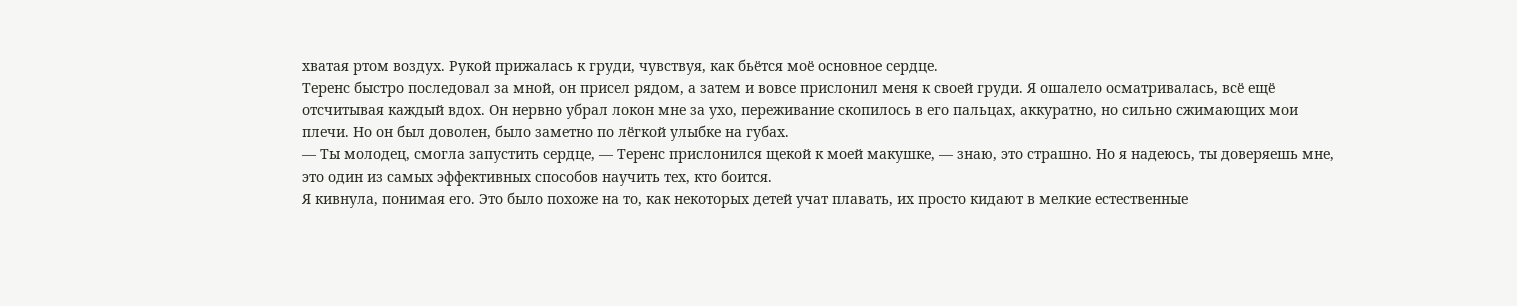хватая ртом воздух. Рукой прижалась к груди, чувствуя, как бьётся моё основное сердце.
Теренс быстро последовал за мной, он присел рядом, а затем и вовсе прислонил меня к своей груди. Я ошалело осматривалась, всё ещё отсчитывая каждый вдох. Он нервно убрал локон мне за ухо, переживание скопилось в его пальцах, аккуратно, но сильно сжимающих мои плечи. Но он был доволен, было заметно по лёгкой улыбке на губах.
— Ты молодец, смогла запустить сердце, — Теренс прислонился щекой к моей макушке, — знаю, это страшно. Но я надеюсь, ты доверяешь мне, это один из самых эффективных способов научить тех, кто боится.
Я кивнула, понимая его. Это было похоже на то, как некоторых детей учат плавать, их просто кидают в мелкие естественные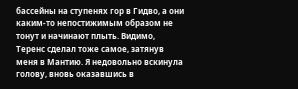бассейны на ступенях гор в Гидво, а они каким-то непостижимым образом не тонут и начинают плыть. Видимо, Теренс сделал тоже самое, затянув меня в Мантию. Я недовольно вскинула голову, вновь оказавшись в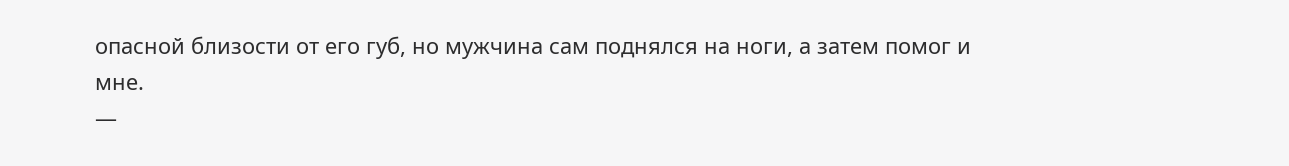опасной близости от его губ, но мужчина сам поднялся на ноги, а затем помог и мне.
—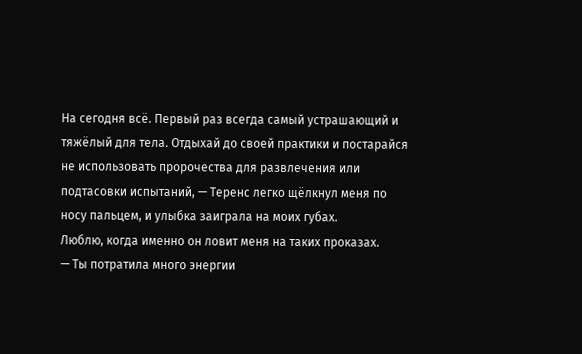На сегодня всё. Первый раз всегда самый устрашающий и тяжёлый для тела. Отдыхай до своей практики и постарайся не использовать пророчества для развлечения или подтасовки испытаний, — Теренс легко щёлкнул меня по носу пальцем, и улыбка заиграла на моих губах.
Люблю, когда именно он ловит меня на таких проказах.
— Ты потратила много энергии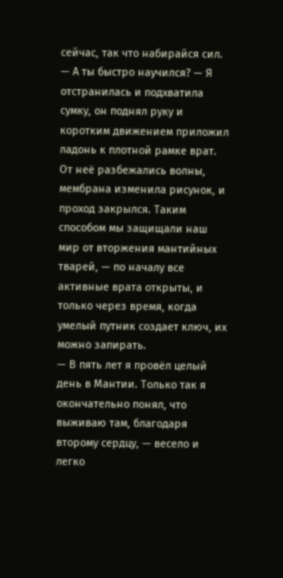сейчас, так что набирайся сил.
— А ты быстро научился? — Я отстранилась и подхватила сумку, он поднял руку и коротким движением приложил ладонь к плотной рамке врат.
От неё разбежались волны, мембрана изменила рисунок, и проход закрылся. Таким способом мы защищали наш мир от вторжения мантийных тварей, — по началу все активные врата открыты, и только через время, когда умелый путник создает ключ, их можно запирать.
— В пять лет я провёл целый день в Мантии. Только так я окончательно понял, что выживаю там, благодаря второму сердцу, — весело и легко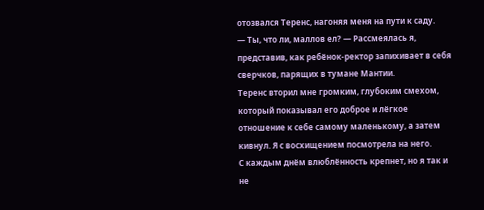отозвался Теренс, нагоняя меня на пути к саду.
— Ты, что ли, маллов ел? — Рассмеялась я, представив, как ребёнок-ректор запихивает в себя сверчков, парящих в тумане Мантии.
Теренс вторил мне громким, глубоким смехом, который показывал его доброе и лёгкое отношение к себе самому маленькому, а затем кивнул. Я с восхищением посмотрела на него.
С каждым днём влюблённость крепнет, но я так и не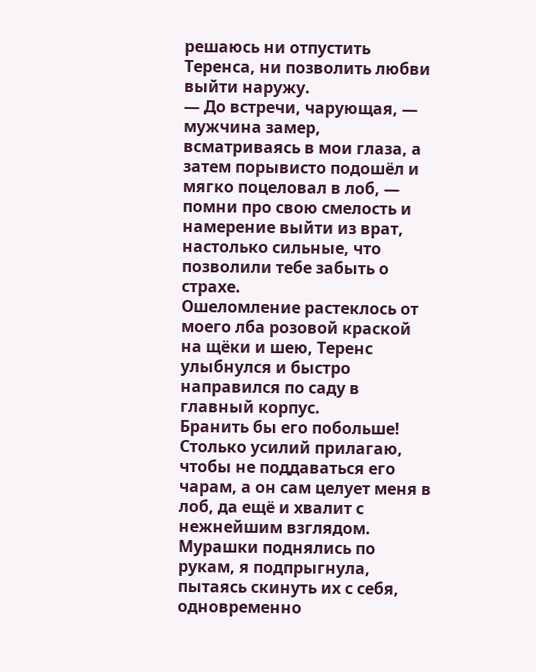решаюсь ни отпустить Теренса, ни позволить любви выйти наружу.
— До встречи, чарующая, — мужчина замер, всматриваясь в мои глаза, а затем порывисто подошёл и мягко поцеловал в лоб, — помни про свою смелость и намерение выйти из врат, настолько сильные, что позволили тебе забыть о страхе.
Ошеломление растеклось от моего лба розовой краской на щёки и шею, Теренс улыбнулся и быстро направился по саду в главный корпус.
Бранить бы его побольше! Столько усилий прилагаю, чтобы не поддаваться его чарам, а он сам целует меня в лоб, да ещё и хвалит с нежнейшим взглядом.
Мурашки поднялись по рукам, я подпрыгнула, пытаясь скинуть их с себя, одновременно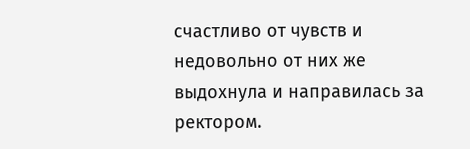счастливо от чувств и недовольно от них же выдохнула и направилась за ректором.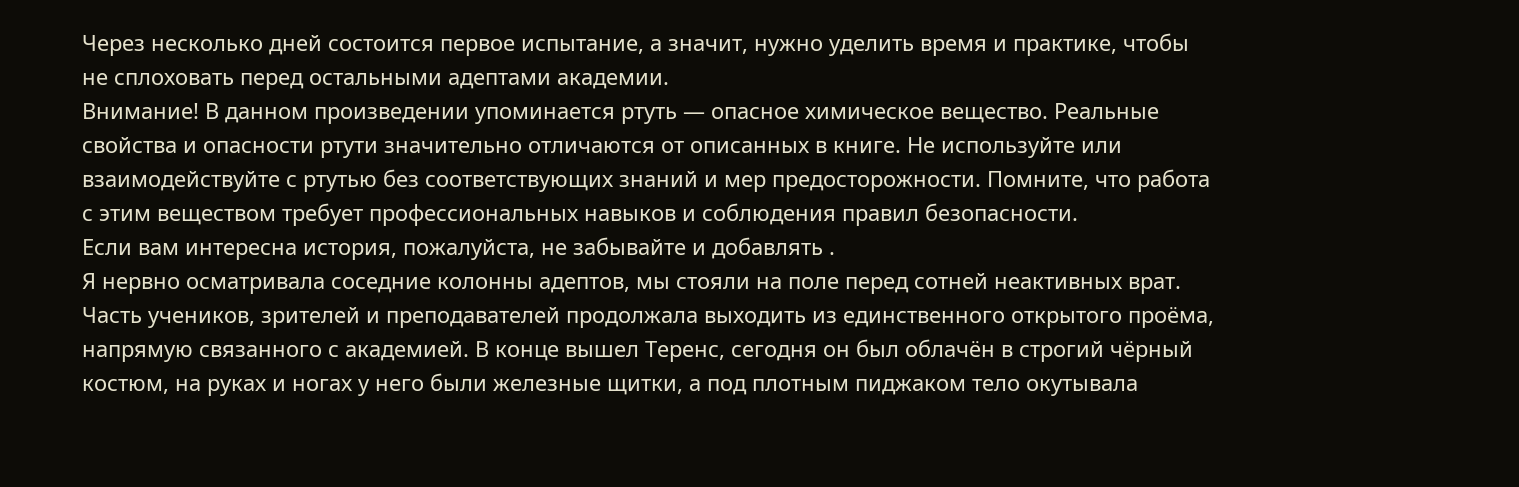Через несколько дней состоится первое испытание, а значит, нужно уделить время и практике, чтобы не сплоховать перед остальными адептами академии.
Внимание! В данном произведении упоминается ртуть — опасное химическое вещество. Реальные свойства и опасности ртути значительно отличаются от описанных в книге. Не используйте или взаимодействуйте с ртутью без соответствующих знаний и мер предосторожности. Помните, что работа с этим веществом требует профессиональных навыков и соблюдения правил безопасности.
Если вам интересна история, пожалуйста, не забывайте и добавлять .
Я нервно осматривала соседние колонны адептов, мы стояли на поле перед сотней неактивных врат. Часть учеников, зрителей и преподавателей продолжала выходить из единственного открытого проёма, напрямую связанного с академией. В конце вышел Теренс, сегодня он был облачён в строгий чёрный костюм, на руках и ногах у него были железные щитки, а под плотным пиджаком тело окутывала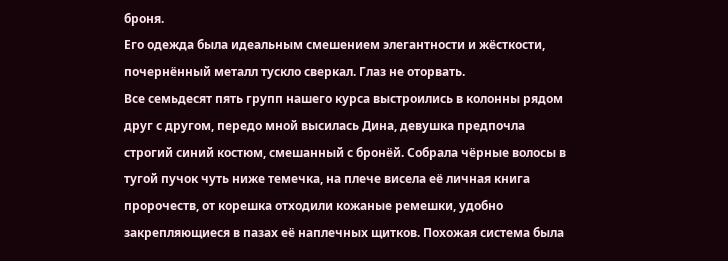броня.
Его одежда была идеальным смешением элегантности и жёсткости, почернённый металл тускло сверкал. Глаз не оторвать.
Все семьдесят пять групп нашего курса выстроились в колонны рядом друг с другом, передо мной высилась Дина, девушка предпочла строгий синий костюм, смешанный с бронёй. Собрала чёрные волосы в тугой пучок чуть ниже темечка, на плече висела её личная книга пророчеств, от корешка отходили кожаные ремешки, удобно закрепляющиеся в пазах её наплечных щитков. Похожая система была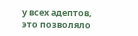у всех адептов, это позволяло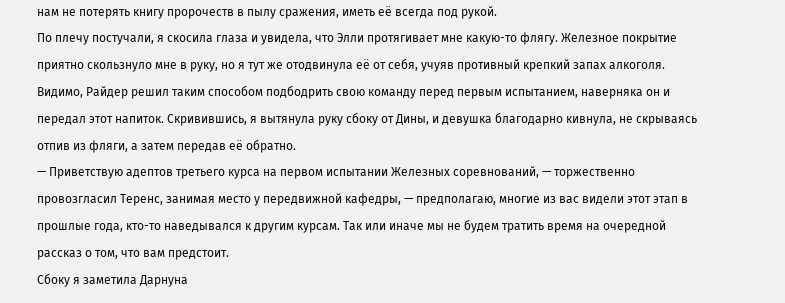нам не потерять книгу пророчеств в пылу сражения, иметь её всегда под рукой.
По плечу постучали, я скосила глаза и увидела, что Элли протягивает мне какую-то флягу. Железное покрытие приятно скользнуло мне в руку, но я тут же отодвинула её от себя, учуяв противный крепкий запах алкоголя. Видимо, Райдер решил таким способом подбодрить свою команду перед первым испытанием, наверняка он и передал этот напиток. Скривившись, я вытянула руку сбоку от Дины, и девушка благодарно кивнула, не скрываясь отпив из фляги, а затем передав её обратно.
— Приветствую адептов третьего курса на первом испытании Железных соревнований, — торжественно провозгласил Теренс, занимая место у передвижной кафедры, — предполагаю, многие из вас видели этот этап в прошлые года, кто-то наведывался к другим курсам. Так или иначе мы не будем тратить время на очередной рассказ о том, что вам предстоит.
Сбоку я заметила Дарнуна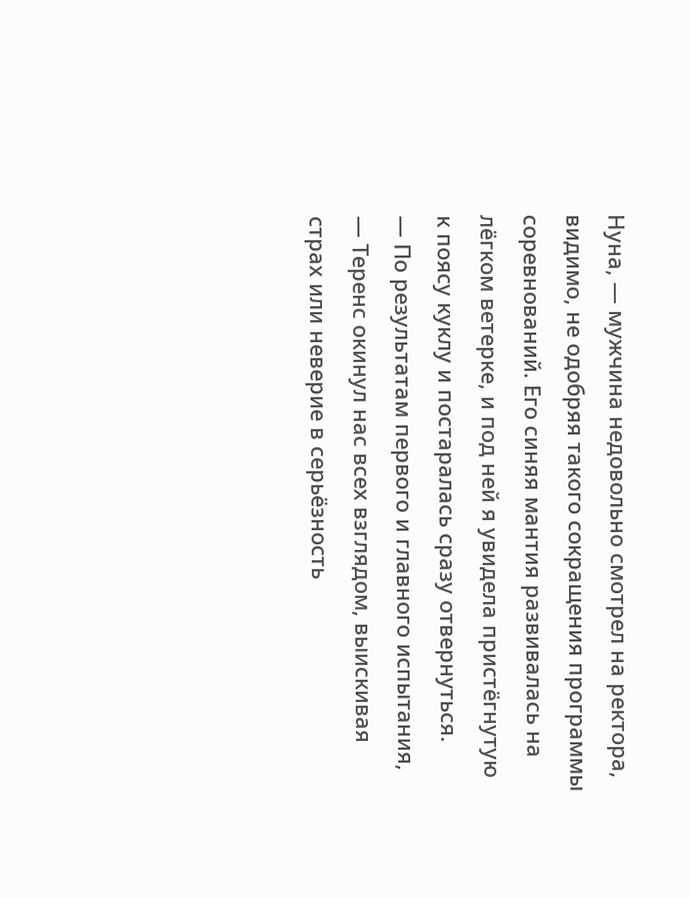Нуна, — мужчина недовольно смотрел на ректора, видимо, не одобряя такого сокращения программы соревнований. Его синяя мантия развивалась на лёгком ветерке, и под ней я увидела пристёгнутую к поясу куклу и постаралась сразу отвернуться.
— По результатам первого и главного испытания, — Теренс окинул нас всех взглядом, выискивая страх или неверие в серьёзность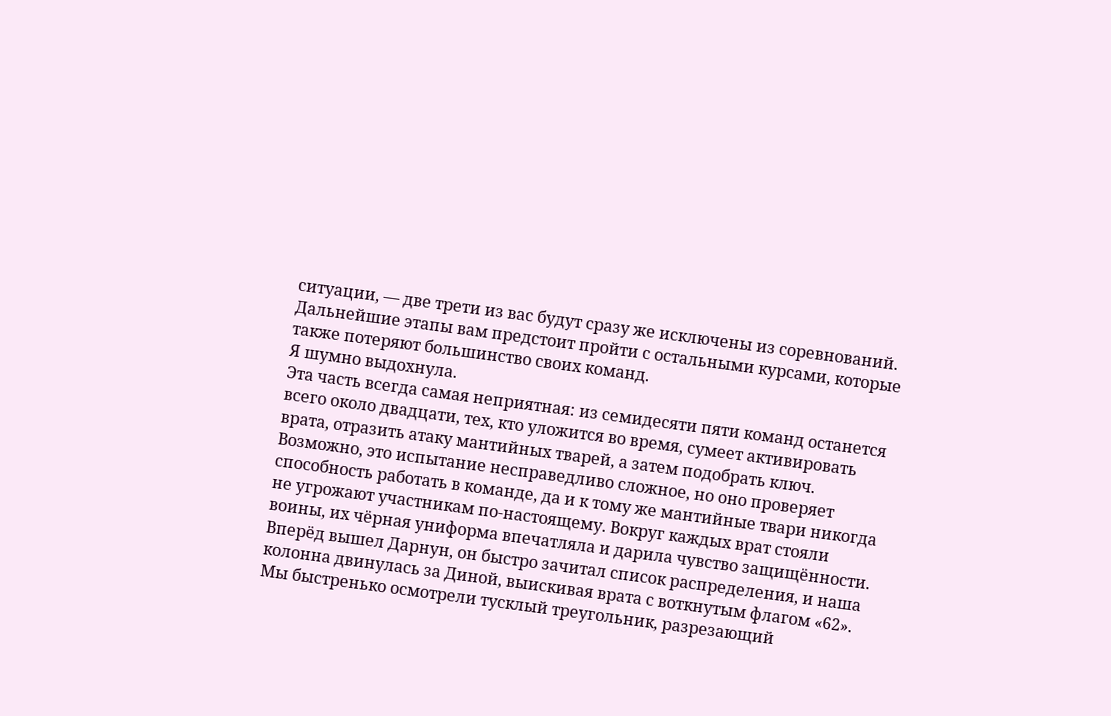ситуации, — две трети из вас будут сразу же исключены из соревнований. Дальнейшие этапы вам предстоит пройти с остальными курсами, которые также потеряют большинство своих команд.
Я шумно выдохнула.
Эта часть всегда самая неприятная: из семидесяти пяти команд останется всего около двадцати, тех, кто уложится во время, сумеет активировать врата, отразить атаку мантийных тварей, а затем подобрать ключ.
Возможно, это испытание несправедливо сложное, но оно проверяет способность работать в команде, да и к тому же мантийные твари никогда не угрожают участникам по-настоящему. Вокруг каждых врат стояли воины, их чёрная униформа впечатляла и дарила чувство защищённости.
Вперёд вышел Дарнун, он быстро зачитал список распределения, и наша колонна двинулась за Диной, выискивая врата с воткнутым флагом «62». Мы быстренько осмотрели тусклый треугольник, разрезающий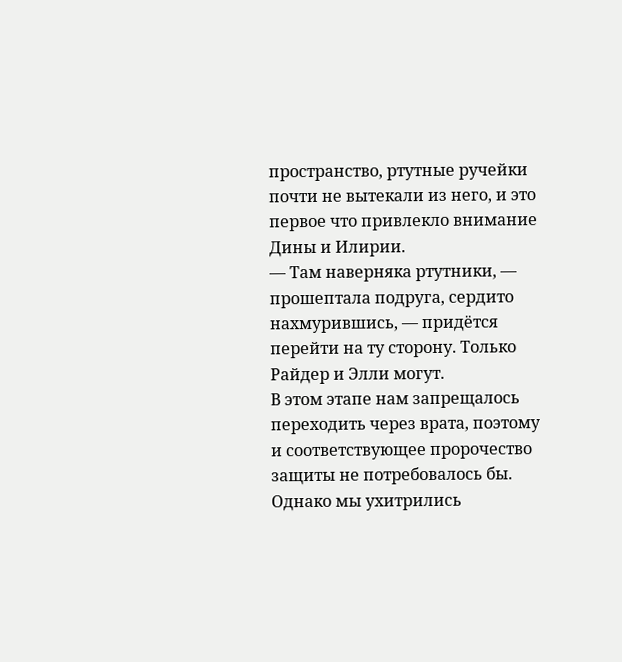пространство, ртутные ручейки почти не вытекали из него, и это первое что привлекло внимание Дины и Илирии.
— Там наверняка ртутники, — прошептала подруга, сердито нахмурившись, — придётся перейти на ту сторону. Только Райдер и Элли могут.
В этом этапе нам запрещалось переходить через врата, поэтому и соответствующее пророчество защиты не потребовалось бы. Однако мы ухитрились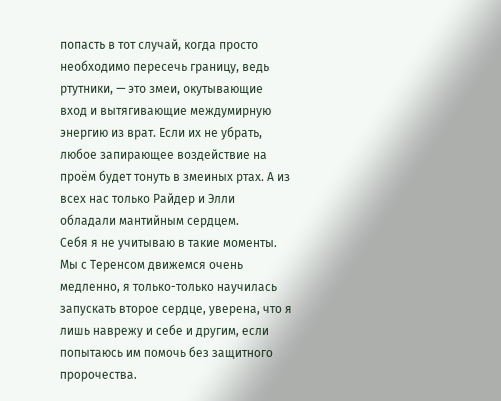попасть в тот случай, когда просто необходимо пересечь границу, ведь ртутники, — это змеи, окутывающие вход и вытягивающие междумирную энергию из врат. Если их не убрать, любое запирающее воздействие на проём будет тонуть в змеиных ртах. А из всех нас только Райдер и Элли обладали мантийным сердцем.
Себя я не учитываю в такие моменты. Мы с Теренсом движемся очень медленно, я только-только научилась запускать второе сердце, уверена, что я лишь наврежу и себе и другим, если попытаюсь им помочь без защитного пророчества.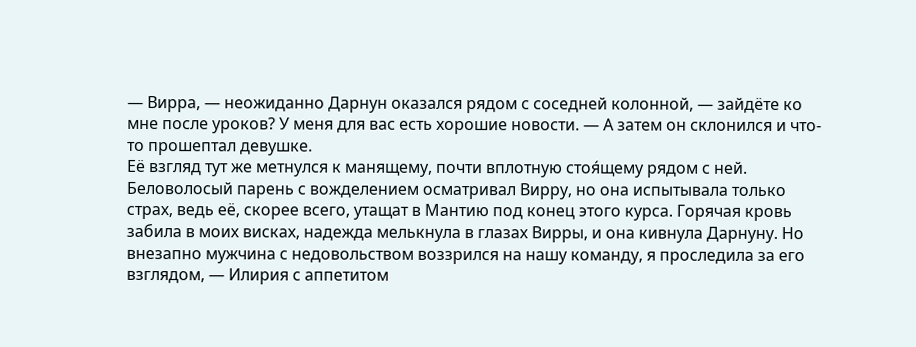— Вирра, — неожиданно Дарнун оказался рядом с соседней колонной, — зайдёте ко мне после уроков? У меня для вас есть хорошие новости. — А затем он склонился и что-то прошептал девушке.
Её взгляд тут же метнулся к манящему, почти вплотную стоя́щему рядом с ней. Беловолосый парень с вожделением осматривал Вирру, но она испытывала только страх, ведь её, скорее всего, утащат в Мантию под конец этого курса. Горячая кровь забила в моих висках, надежда мелькнула в глазах Вирры, и она кивнула Дарнуну. Но внезапно мужчина с недовольством воззрился на нашу команду, я проследила за его взглядом, — Илирия с аппетитом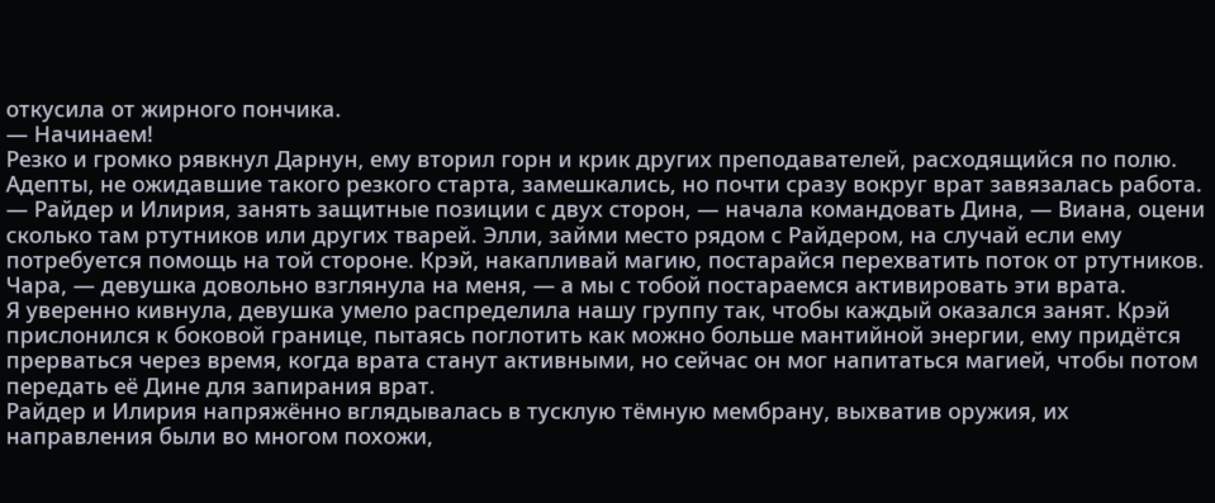откусила от жирного пончика.
— Начинаем!
Резко и громко рявкнул Дарнун, ему вторил горн и крик других преподавателей, расходящийся по полю. Адепты, не ожидавшие такого резкого старта, замешкались, но почти сразу вокруг врат завязалась работа.
— Райдер и Илирия, занять защитные позиции с двух сторон, — начала командовать Дина, — Виана, оцени сколько там ртутников или других тварей. Элли, займи место рядом с Райдером, на случай если ему потребуется помощь на той стороне. Крэй, накапливай магию, постарайся перехватить поток от ртутников. Чара, — девушка довольно взглянула на меня, — а мы с тобой постараемся активировать эти врата.
Я уверенно кивнула, девушка умело распределила нашу группу так, чтобы каждый оказался занят. Крэй прислонился к боковой границе, пытаясь поглотить как можно больше мантийной энергии, ему придётся прерваться через время, когда врата станут активными, но сейчас он мог напитаться магией, чтобы потом передать её Дине для запирания врат.
Райдер и Илирия напряжённо вглядывалась в тусклую тёмную мембрану, выхватив оружия, их направления были во многом похожи,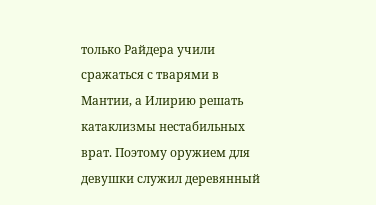только Райдера учили сражаться с тварями в Мантии, а Илирию решать катаклизмы нестабильных врат. Поэтому оружием для девушки служил деревянный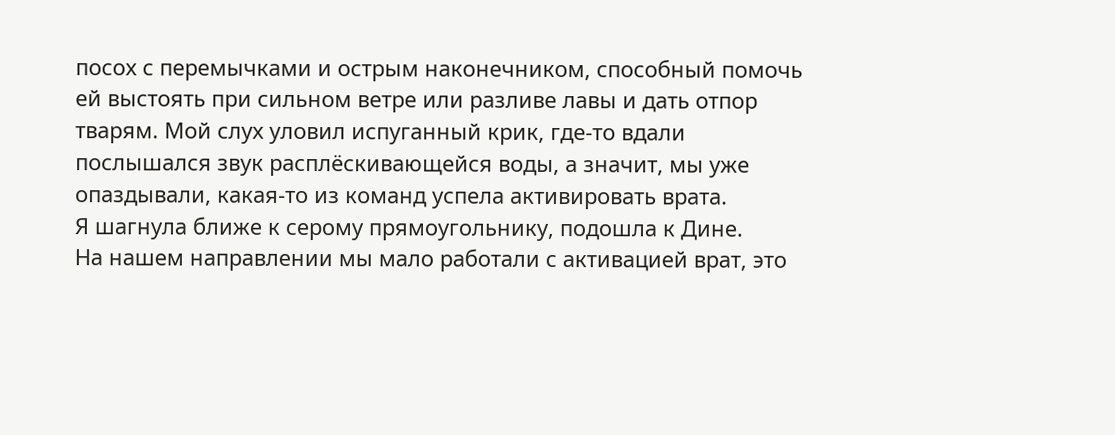посох с перемычками и острым наконечником, способный помочь ей выстоять при сильном ветре или разливе лавы и дать отпор тварям. Мой слух уловил испуганный крик, где-то вдали послышался звук расплёскивающейся воды, а значит, мы уже опаздывали, какая-то из команд успела активировать врата.
Я шагнула ближе к серому прямоугольнику, подошла к Дине.
На нашем направлении мы мало работали с активацией врат, это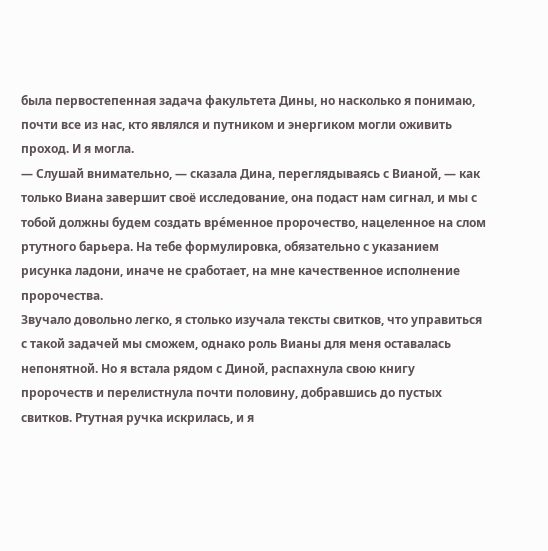была первостепенная задача факультета Дины, но насколько я понимаю, почти все из нас, кто являлся и путником и энергиком могли оживить проход. И я могла.
— Слушай внимательно, — сказала Дина, переглядываясь с Вианой, — как только Виана завершит своё исследование, она подаст нам сигнал, и мы с тобой должны будем создать вре́менное пророчество, нацеленное на слом ртутного барьера. На тебе формулировка, обязательно с указанием рисунка ладони, иначе не сработает, на мне качественное исполнение пророчества.
Звучало довольно легко, я столько изучала тексты свитков, что управиться с такой задачей мы сможем, однако роль Вианы для меня оставалась непонятной. Но я встала рядом с Диной, распахнула свою книгу пророчеств и перелистнула почти половину, добравшись до пустых свитков. Ртутная ручка искрилась, и я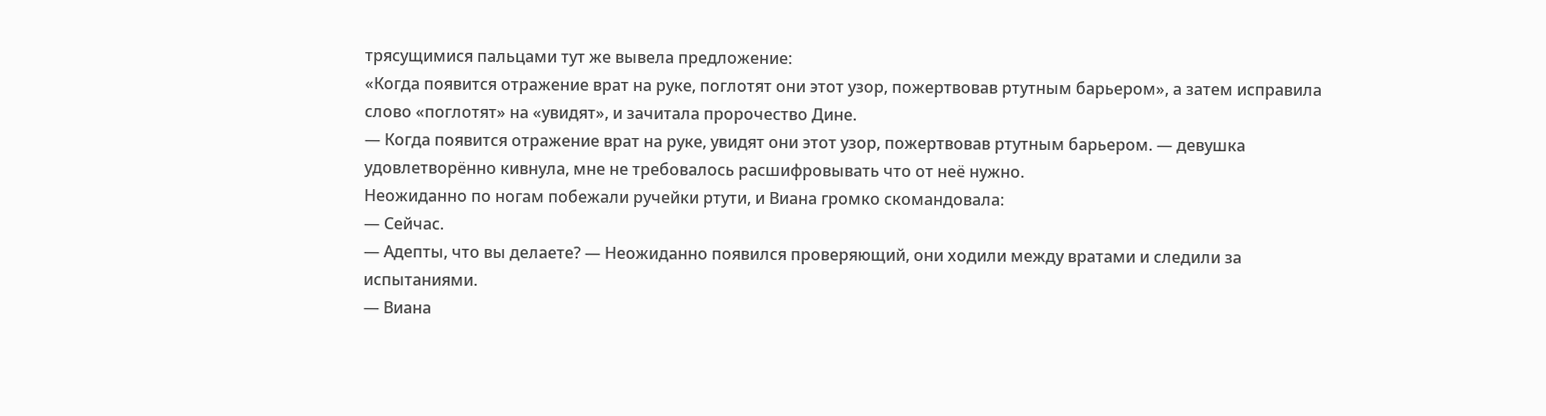трясущимися пальцами тут же вывела предложение:
«Когда появится отражение врат на руке, поглотят они этот узор, пожертвовав ртутным барьером», а затем исправила слово «поглотят» на «увидят», и зачитала пророчество Дине.
— Когда появится отражение врат на руке, увидят они этот узор, пожертвовав ртутным барьером. — девушка удовлетворённо кивнула, мне не требовалось расшифровывать что от неё нужно.
Неожиданно по ногам побежали ручейки ртути, и Виана громко скомандовала:
— Сейчас.
— Адепты, что вы делаете? — Неожиданно появился проверяющий, они ходили между вратами и следили за испытаниями.
— Виана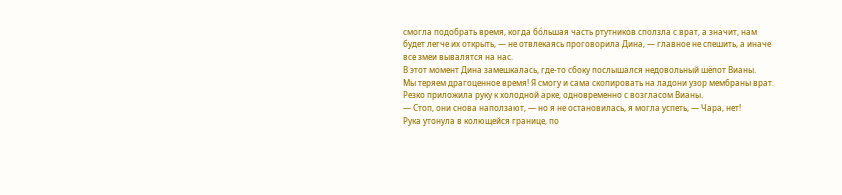смогла подобрать время, когда бо́льшая часть ртутников сползла с врат, а значит, нам будет легче их открыть, — не отвлекаясь проговорила Дина, — главное не спешить, а иначе все змеи вывалятся на нас.
В этот момент Дина замешкалась, где-то сбоку послышался недовольный шёпот Вианы.
Мы теряем драгоценное время! Я смогу и сама скопировать на ладони узор мембраны врат.
Резко приложила руку к холодной арке, одновременно с возгласом Вианы.
— Стоп, они снова наползают, — но я не остановилась, я могла успеть, — Чара, нет!
Рука утонула в колющейся границе, по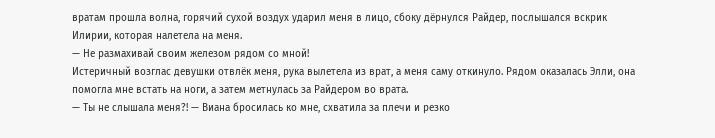вратам прошла волна, горячий сухой воздух ударил меня в лицо, сбоку дёрнулся Райдер, послышался вскрик Илирии, которая налетела на меня.
— Не размахивай своим железом рядом со мной!
Истеричный возглас девушки отвлёк меня, рука вылетела из врат, а меня саму откинуло. Рядом оказалась Элли, она помогла мне встать на ноги, а затем метнулась за Райдером во врата.
— Ты не слышала меня?! — Виана бросилась ко мне, схватила за плечи и резко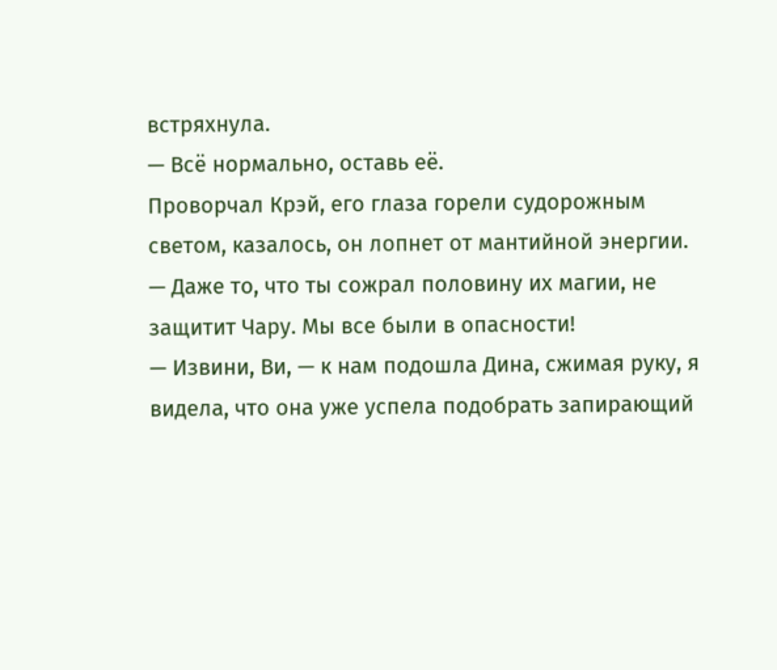встряхнула.
— Всё нормально, оставь её.
Проворчал Крэй, его глаза горели судорожным светом, казалось, он лопнет от мантийной энергии.
— Даже то, что ты сожрал половину их магии, не защитит Чару. Мы все были в опасности!
— Извини, Ви, — к нам подошла Дина, сжимая руку, я видела, что она уже успела подобрать запирающий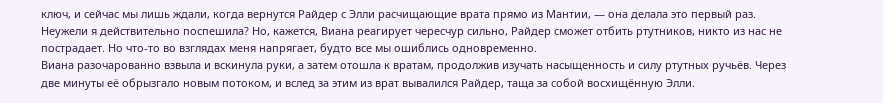ключ, и сейчас мы лишь ждали, когда вернутся Райдер с Элли расчищающие врата прямо из Мантии, — она делала это первый раз.
Неужели я действительно поспешила? Но, кажется, Виана реагирует чересчур сильно, Райдер сможет отбить ртутников, никто из нас не пострадает. Но что-то во взглядах меня напрягает, будто все мы ошиблись одновременно.
Виана разочарованно взвыла и вскинула руки, а затем отошла к вратам, продолжив изучать насыщенность и силу ртутных ручьёв. Через две минуты её обрызгало новым потоком, и вслед за этим из врат вывалился Райдер, таща за собой восхищённую Элли.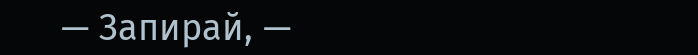— Запирай, —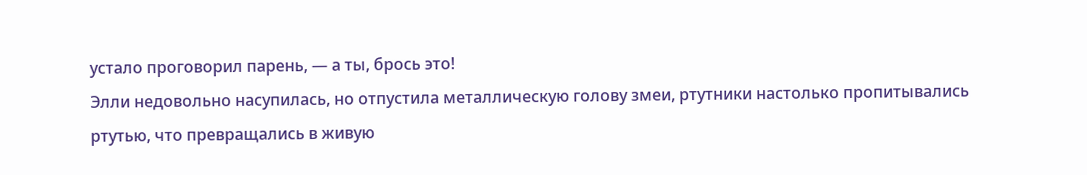устало проговорил парень, — а ты, брось это!
Элли недовольно насупилась, но отпустила металлическую голову змеи, ртутники настолько пропитывались ртутью, что превращались в живую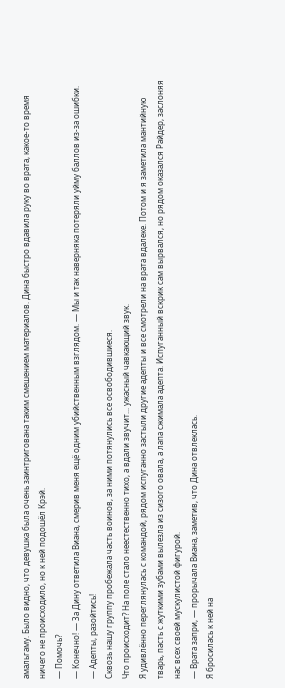амальгаму. Было видно, что девушка была очень заинтригована таким смешением материалов. Дина быстро вдавила руку во врата, какое-то время ничего не происходило, но к ней подошёл Крэй.
— Помочь?
— Конечно! — За Дину ответила Виана, смерив меня ещё одним убийственным взглядом. — Мы и так наверняка потеряли уйму баллов из-за ошибки.
— Адепты, разойтись!
Сквозь нашу группу пробежала часть воинов, за ними потянулись все освободившиеся.
Что происходит? На поле стало неестественно тихо, а вдали звучит... ужасный чавкающий звук.
Я удивлённо переглянулась с командой, рядом испуганно застыли другие адепты и все смотрели на врата вдалеке. Потом и я заметила мантийную тварь, пасть с жуткими зубами вылезла из сизого овала, а лапа сжимала адепта. Испуганный вскрик сам вырвался, но рядом оказался Райдер, заслоняя нас всех своей мускулистой фигурой.
— Врата запри, — прорычала Виана, заметив, что Дина отвлеклась.
Я бросилась к ней на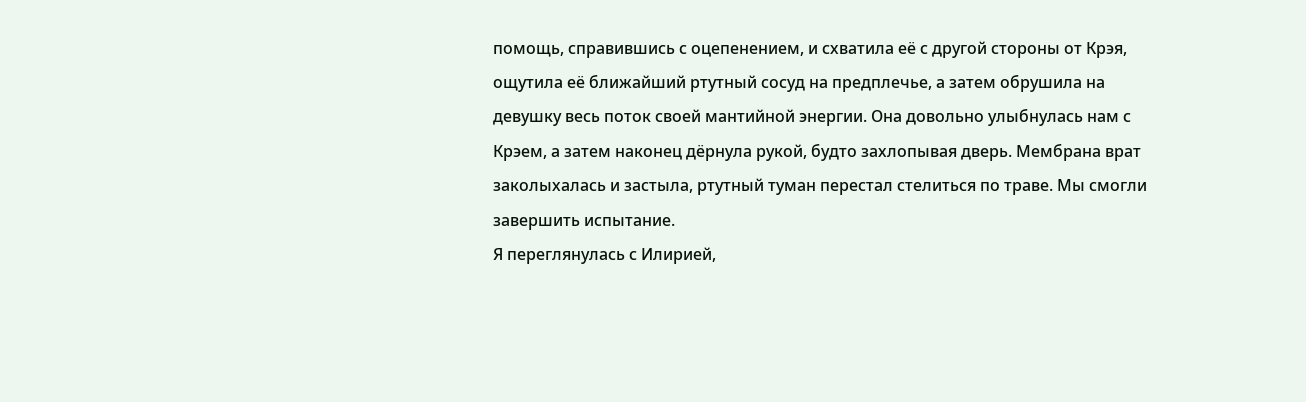помощь, справившись с оцепенением, и схватила её с другой стороны от Крэя, ощутила её ближайший ртутный сосуд на предплечье, а затем обрушила на девушку весь поток своей мантийной энергии. Она довольно улыбнулась нам с Крэем, а затем наконец дёрнула рукой, будто захлопывая дверь. Мембрана врат заколыхалась и застыла, ртутный туман перестал стелиться по траве. Мы смогли завершить испытание.
Я переглянулась с Илирией,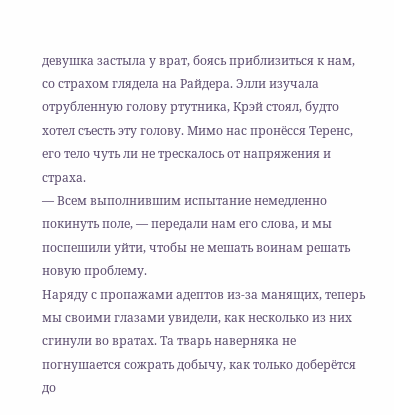девушка застыла у врат, боясь приблизиться к нам, со страхом глядела на Райдера. Элли изучала отрубленную голову ртутника, Крэй стоял, будто хотел съесть эту голову. Мимо нас пронёсся Теренс, его тело чуть ли не трескалось от напряжения и страха.
— Всем выполнившим испытание немедленно покинуть поле, — передали нам его слова, и мы поспешили уйти, чтобы не мешать воинам решать новую проблему.
Наряду с пропажами адептов из-за манящих, теперь мы своими глазами увидели, как несколько из них сгинули во вратах. Та тварь наверняка не погнушается сожрать добычу, как только доберётся до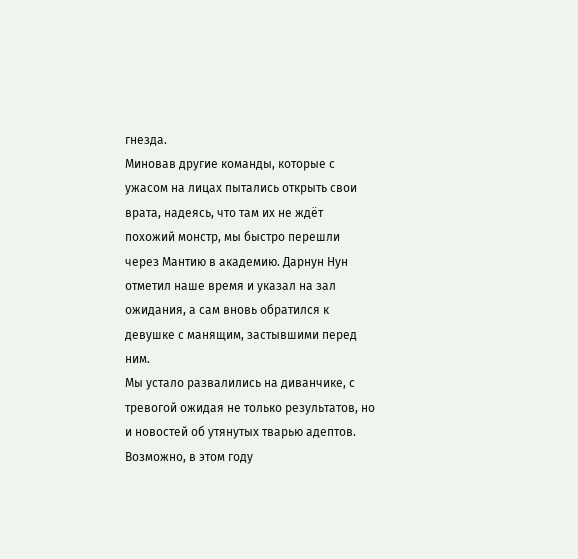гнезда.
Миновав другие команды, которые с ужасом на лицах пытались открыть свои врата, надеясь, что там их не ждёт похожий монстр, мы быстро перешли через Мантию в академию. Дарнун Нун отметил наше время и указал на зал ожидания, а сам вновь обратился к девушке с манящим, застывшими перед ним.
Мы устало развалились на диванчике, с тревогой ожидая не только результатов, но и новостей об утянутых тварью адептов. Возможно, в этом году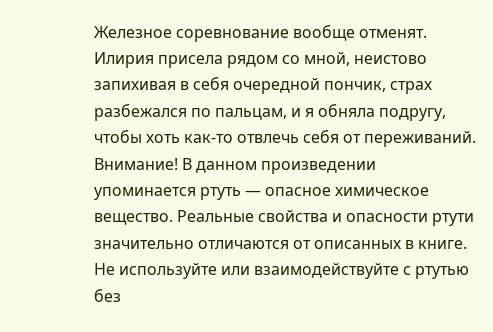Железное соревнование вообще отменят. Илирия присела рядом со мной, неистово запихивая в себя очередной пончик, страх разбежался по пальцам, и я обняла подругу, чтобы хоть как-то отвлечь себя от переживаний.
Внимание! В данном произведении упоминается ртуть — опасное химическое вещество. Реальные свойства и опасности ртути значительно отличаются от описанных в книге. Не используйте или взаимодействуйте с ртутью без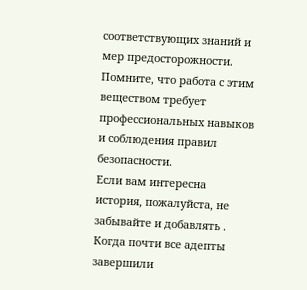соответствующих знаний и мер предосторожности. Помните, что работа с этим веществом требует профессиональных навыков и соблюдения правил безопасности.
Если вам интересна история, пожалуйста, не забывайте и добавлять .
Когда почти все адепты завершили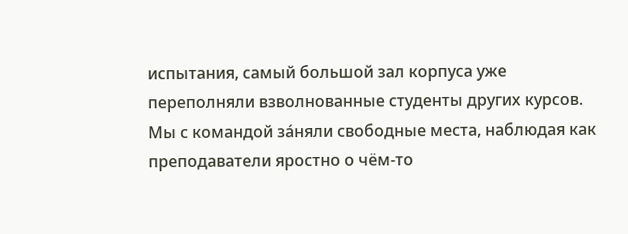испытания, самый большой зал корпуса уже переполняли взволнованные студенты других курсов. Мы с командой за́няли свободные места, наблюдая как преподаватели яростно о чём-то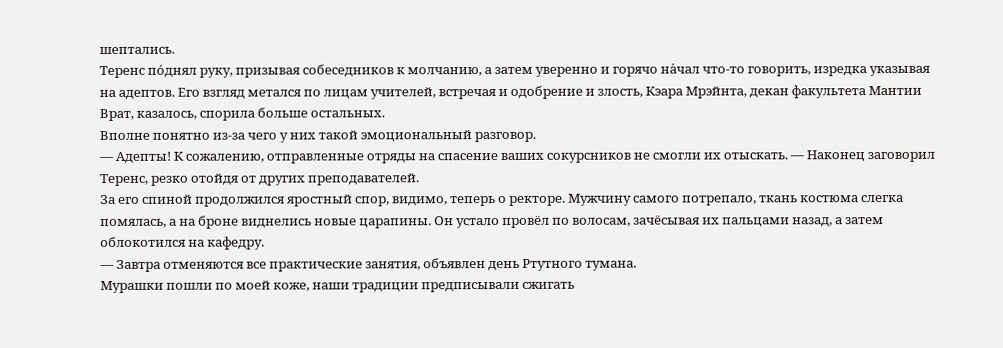шептались.
Теренс по́днял руку, призывая собеседников к молчанию, а затем уверенно и горячо на́чал что-то говорить, изредка указывая на адептов. Его взгляд метался по лицам учителей, встречая и одобрение и злость, Кэара Мрэйнта, декан факультета Мантии Врат, казалось, спорила больше остальных.
Вполне понятно из-за чего у них такой эмоциональный разговор.
— Адепты! К сожалению, отправленные отряды на спасение ваших сокурсников не смогли их отыскать. — Наконец заговорил Теренс, резко отойдя от других преподавателей.
За его спиной продолжился яростный спор, видимо, теперь о ректоре. Мужчину самого потрепало, ткань костюма слегка помялась, а на броне виднелись новые царапины. Он устало провёл по волосам, зачёсывая их пальцами назад, а затем облокотился на кафедру.
— Завтра отменяются все практические занятия, объявлен день Ртутного тумана.
Мурашки пошли по моей коже, наши традиции предписывали сжигать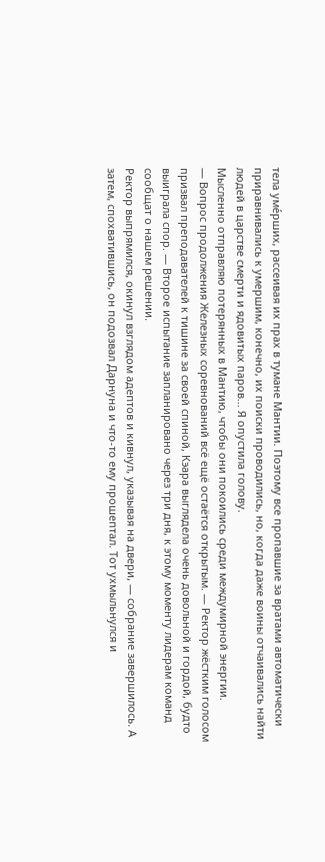тела уме́рших, рассеивая их прах в тумане Мантии. Поэтому все пропавшие за вратами автоматически приравнивались к умершим, конечно, их поиски проводились, но, когда даже воины отчаивались найти людей в царстве смерти и ядовитых паров... Я опустила голову.
Мысленно отправляю потерянных в Мантию, чтобы они покоились среди междумирной энергии.
— Вопрос продолжения Железных соревнований всё ещё остаётся открытым. — Ректор жёстким голосом призвал преподавателей к тишине за своей спиной, Кэара выглядела очень довольной и гордой, будто выиграла спор. — Второе испытание запланировано через три дня, к этому моменту лидерам команд сообщат о нашем решении.
Ректор выпрямился, окинул взглядом адептов и кивнул, указывая на двери, — собрание завершилось. А затем, спохватившись, он подозвал Дарнуна и что-то ему прошептал. Тот ухмыльнулся и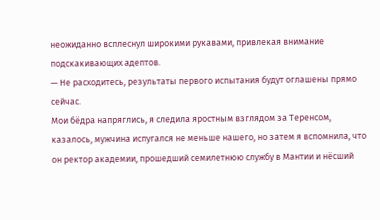неожиданно всплеснул широкими рукавами, привлекая внимание подскакивающих адептов.
— Не расходитесь, результаты первого испытания будут оглашены прямо сейчас.
Мои бёдра напряглись, я следила яростным взглядом за Теренсом, казалось, мужчина испугался не меньше нашего, но затем я вспомнила, что он ректор академии, прошедший семилетнюю службу в Мантии и нёсший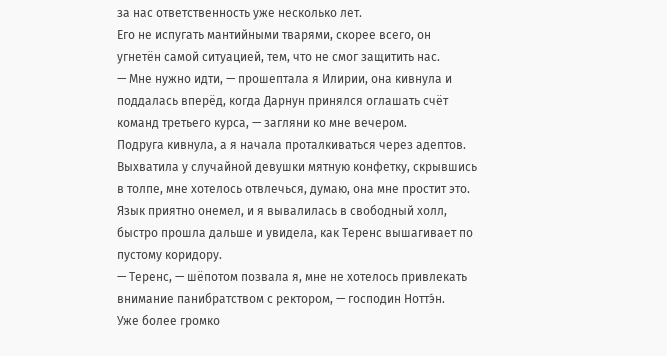за нас ответственность уже несколько лет.
Его не испугать мантийными тварями, скорее всего, он угнетён самой ситуацией, тем, что не смог защитить нас.
— Мне нужно идти, — прошептала я Илирии, она кивнула и поддалась вперёд, когда Дарнун принялся оглашать счёт команд третьего курса, — загляни ко мне вечером.
Подруга кивнула, а я начала проталкиваться через адептов. Выхватила у случайной девушки мятную конфетку, скрывшись в толпе, мне хотелось отвлечься, думаю, она мне простит это. Язык приятно онемел, и я вывалилась в свободный холл, быстро прошла дальше и увидела, как Теренс вышагивает по пустому коридору.
— Теренс, — шёпотом позвала я, мне не хотелось привлекать внимание панибратством с ректором, — господин Ноттэ́н.
Уже более громко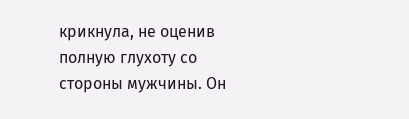крикнула, не оценив полную глухоту со стороны мужчины. Он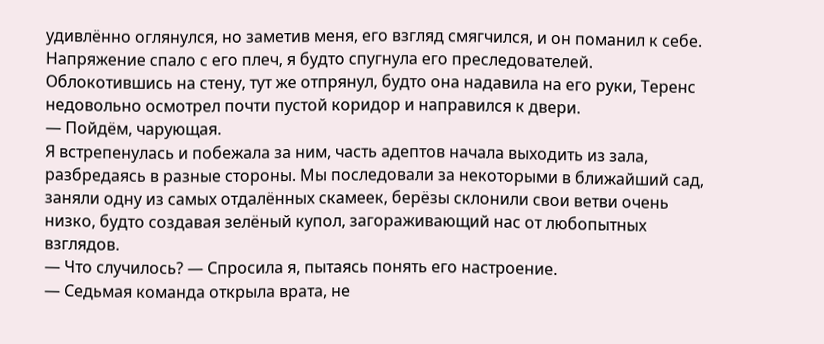удивлённо оглянулся, но заметив меня, его взгляд смягчился, и он поманил к себе. Напряжение спало с его плеч, я будто спугнула его преследователей. Облокотившись на стену, тут же отпрянул, будто она надавила на его руки, Теренс недовольно осмотрел почти пустой коридор и направился к двери.
— Пойдём, чарующая.
Я встрепенулась и побежала за ним, часть адептов начала выходить из зала, разбредаясь в разные стороны. Мы последовали за некоторыми в ближайший сад, заняли одну из самых отдалённых скамеек, берёзы склонили свои ветви очень низко, будто создавая зелёный купол, загораживающий нас от любопытных взглядов.
— Что случилось? — Спросила я, пытаясь понять его настроение.
— Седьмая команда открыла врата, не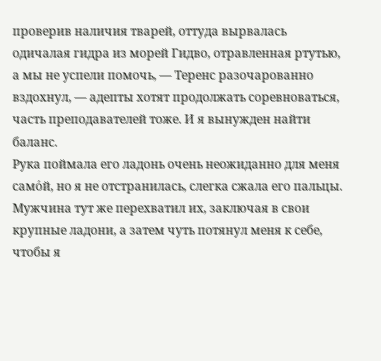проверив наличия тварей, оттуда вырвалась одичалая гидра из морей Гидво, отравленная ртутью, а мы не успели помочь, — Теренс разочарованно вздохнул, — адепты хотят продолжать соревноваться, часть преподавателей тоже. И я вынужден найти баланс.
Рука поймала его ладонь очень неожиданно для меня само́й, но я не отстранилась, слегка сжала его пальцы. Мужчина тут же перехватил их, заключая в свои крупные ладони, а затем чуть потянул меня к себе, чтобы я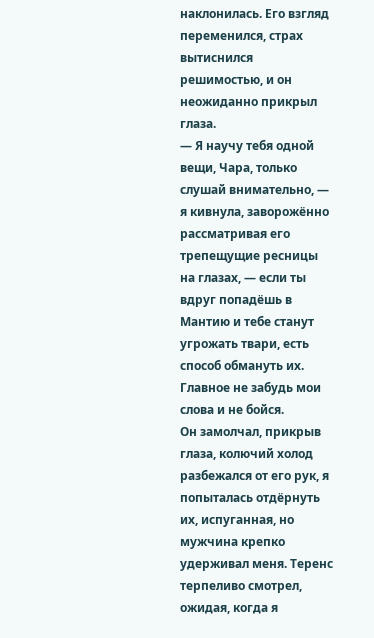наклонилась. Его взгляд переменился, страх вытиснился решимостью, и он неожиданно прикрыл глаза.
— Я научу тебя одной вещи, Чара, только слушай внимательно, — я кивнула, заворожённо рассматривая его трепещущие ресницы на глазах, — если ты вдруг попадёшь в Мантию и тебе станут угрожать твари, есть способ обмануть их. Главное не забудь мои слова и не бойся.
Он замолчал, прикрыв глаза, колючий холод разбежался от его рук, я попыталась отдёрнуть их, испуганная, но мужчина крепко удерживал меня. Теренс терпеливо смотрел, ожидая, когда я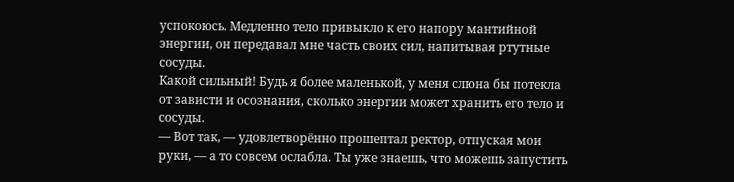успокоюсь. Медленно тело привыкло к его напору мантийной энергии, он передавал мне часть своих сил, напитывая ртутные сосуды.
Какой сильный! Будь я более маленькой, у меня слюна бы потекла от зависти и осознания, сколько энергии может хранить его тело и сосуды.
— Вот так, — удовлетворённо прошептал ректор, отпуская мои руки, — а то совсем ослабла. Ты уже знаешь, что можешь запустить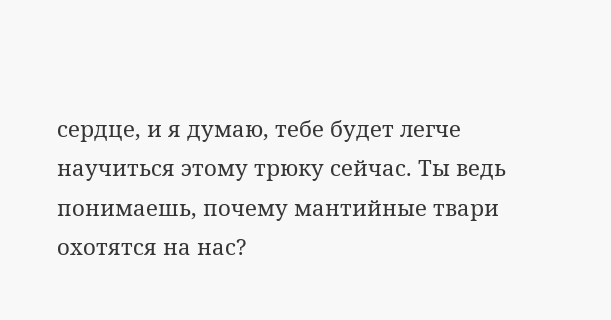сердце, и я думаю, тебе будет легче научиться этому трюку сейчас. Ты ведь понимаешь, почему мантийные твари охотятся на нас?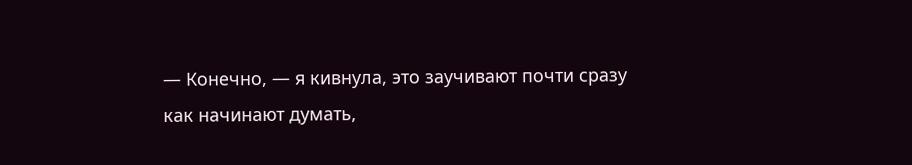— Конечно, — я кивнула, это заучивают почти сразу как начинают думать,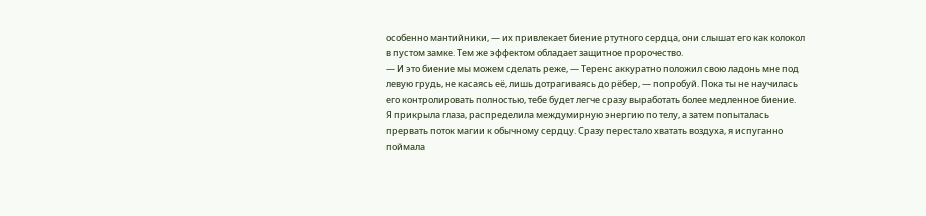особенно мантийники, — их привлекает биение ртутного сердца, они слышат его как колокол в пустом замке. Тем же эффектом обладает защитное пророчество.
— И это биение мы можем сделать реже, — Теренс аккуратно положил свою ладонь мне под левую грудь, не касаясь её, лишь дотрагиваясь до рёбер, — попробуй. Пока ты не научилась его контролировать полностью, тебе будет легче сразу выработать более медленное биение.
Я прикрыла глаза, распределила междумирную энергию по телу, а затем попыталась прервать поток магии к обычному сердцу. Сразу перестало хватать воздуха, я испуганно поймала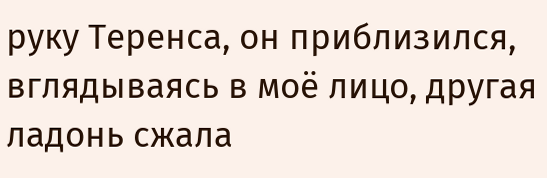руку Теренса, он приблизился, вглядываясь в моё лицо, другая ладонь сжала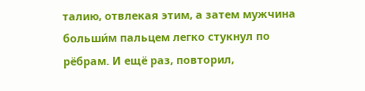талию, отвлекая этим, а затем мужчина больши́м пальцем легко стукнул по рёбрам. И ещё раз, повторил,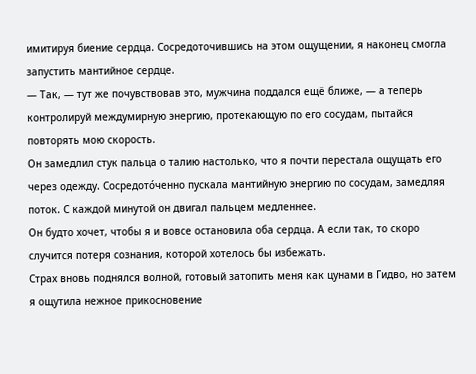имитируя биение сердца. Сосредоточившись на этом ощущении, я наконец смогла запустить мантийное сердце.
— Так, — тут же почувствовав это, мужчина поддался ещё ближе, — а теперь контролируй междумирную энергию, протекающую по его сосудам, пытайся повторять мою скорость.
Он замедлил стук пальца о талию настолько, что я почти перестала ощущать его через одежду. Сосредото́ченно пускала мантийную энергию по сосудам, замедляя поток. С каждой минутой он двигал пальцем медленнее.
Он будто хочет, чтобы я и вовсе остановила оба сердца. А если так, то скоро случится потеря сознания, которой хотелось бы избежать.
Страх вновь поднялся волной, готовый затопить меня как цунами в Гидво, но затем я ощутила нежное прикосновение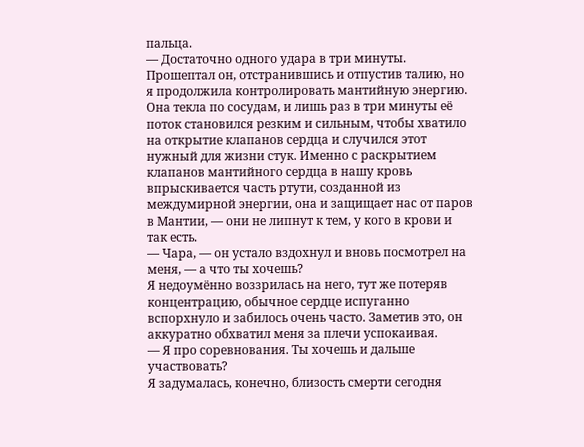пальца.
— Достаточно одного удара в три минуты.
Прошептал он, отстранившись и отпустив талию, но я продолжила контролировать мантийную энергию. Она текла по сосудам, и лишь раз в три минуты её поток становился резким и сильным, чтобы хватило на открытие клапанов сердца и случился этот нужный для жизни стук. Именно с раскрытием клапанов мантийного сердца в нашу кровь впрыскивается часть ртути, созданной из междумирной энергии, она и защищает нас от паров в Мантии, — они не липнут к тем, у кого в крови и так есть.
— Чара, — он устало вздохнул и вновь посмотрел на меня, — а что ты хочешь?
Я недоумённо воззрилась на него, тут же потеряв концентрацию, обычное сердце испуганно вспорхнуло и забилось очень часто. Заметив это, он аккуратно обхватил меня за плечи успокаивая.
— Я про соревнования. Ты хочешь и дальше участвовать?
Я задумалась, конечно, близость смерти сегодня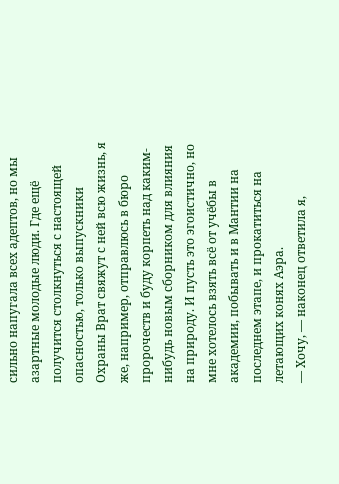сильно напугала всех адептов, но мы азартные молодые люди. Где ещё получится столкнуться с настоящей опасностью, только выпускники Охраны Врат свяжут с ней всю жизнь, я же, например, отправлюсь в бюро пророчеств и буду корпеть над каким-нибудь новым сборником для влияния на природу. И пусть это эгоистично, но мне хотелось взять всё от учёбы в академии, побывать и в Мантии на последнем этапе, и прокатиться на летающих конях Аэра.
— Хочу, — наконец ответила я,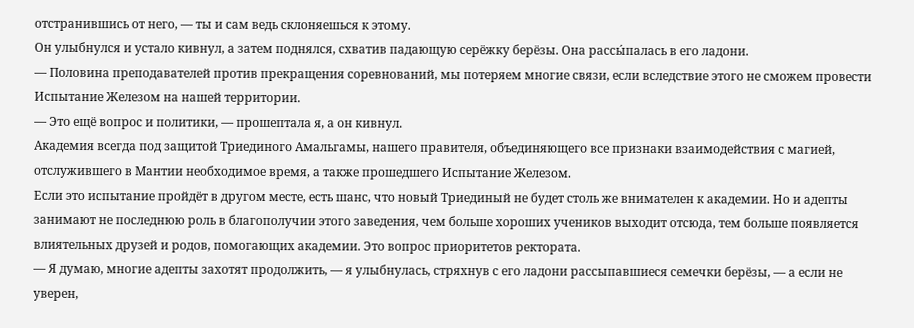отстранившись от него, — ты и сам ведь склоняешься к этому.
Он улыбнулся и устало кивнул, а затем поднялся, схватив падающую серёжку берёзы. Она рассы́палась в его ладони.
— Половина преподавателей против прекращения соревнований, мы потеряем многие связи, если вследствие этого не сможем провести Испытание Железом на нашей территории.
— Это ещё вопрос и политики, — прошептала я, а он кивнул.
Академия всегда под защитой Триединого Амальгамы, нашего правителя, объединяющего все признаки взаимодействия с магией, отслужившего в Мантии необходимое время, а также прошедшего Испытание Железом.
Если это испытание пройдёт в другом месте, есть шанс, что новый Триединый не будет столь же внимателен к академии. Но и адепты занимают не последнюю роль в благополучии этого заведения, чем больше хороших учеников выходит отсюда, тем больше появляется влиятельных друзей и родов, помогающих академии. Это вопрос приоритетов ректората.
— Я думаю, многие адепты захотят продолжить, — я улыбнулась, стряхнув с его ладони рассыпавшиеся семечки берёзы, — а если не уверен,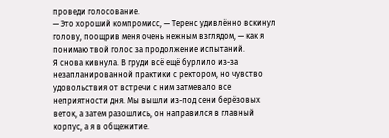проведи голосование.
— Это хороший компромисс, — Теренс удивлённо вскинул голову, поощрив меня очень нежным взглядом, — как я понимаю твой голос за продолжение испытаний.
Я снова кивнула. В груди всё ещё бурлило из-за незапланированной практики с ректором, но чувство удовольствия от встречи с ним затмевало все неприятности дня. Мы вышли из-под сени берёзовых веток, а затем разошлись, он направился в главный корпус, а я в общежитие.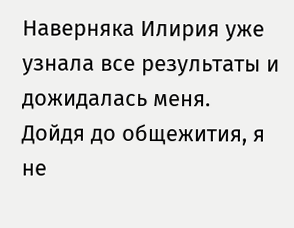Наверняка Илирия уже узнала все результаты и дожидалась меня.
Дойдя до общежития, я не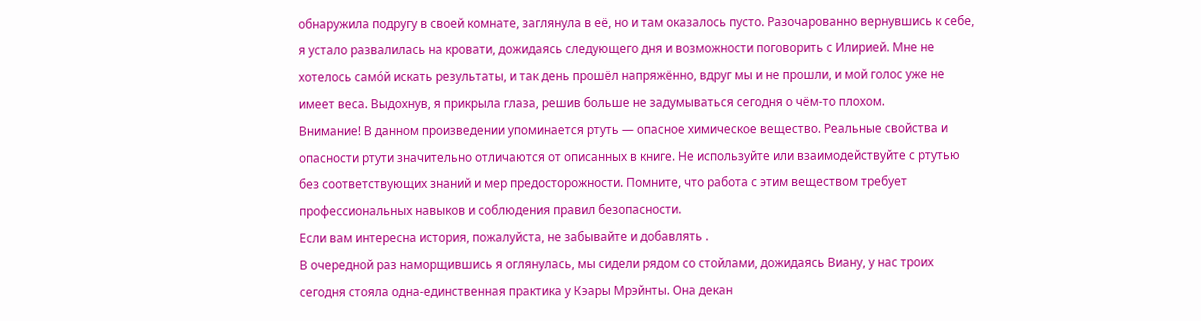обнаружила подругу в своей комнате, заглянула в её, но и там оказалось пусто. Разочарованно вернувшись к себе, я устало развалилась на кровати, дожидаясь следующего дня и возможности поговорить с Илирией. Мне не хотелось само́й искать результаты, и так день прошёл напряжённо, вдруг мы и не прошли, и мой голос уже не имеет веса. Выдохнув, я прикрыла глаза, решив больше не задумываться сегодня о чём-то плохом.
Внимание! В данном произведении упоминается ртуть — опасное химическое вещество. Реальные свойства и опасности ртути значительно отличаются от описанных в книге. Не используйте или взаимодействуйте с ртутью без соответствующих знаний и мер предосторожности. Помните, что работа с этим веществом требует профессиональных навыков и соблюдения правил безопасности.
Если вам интересна история, пожалуйста, не забывайте и добавлять .
В очередной раз наморщившись я оглянулась, мы сидели рядом со стойлами, дожидаясь Виану, у нас троих сегодня стояла одна-единственная практика у Кэары Мрэйнты. Она декан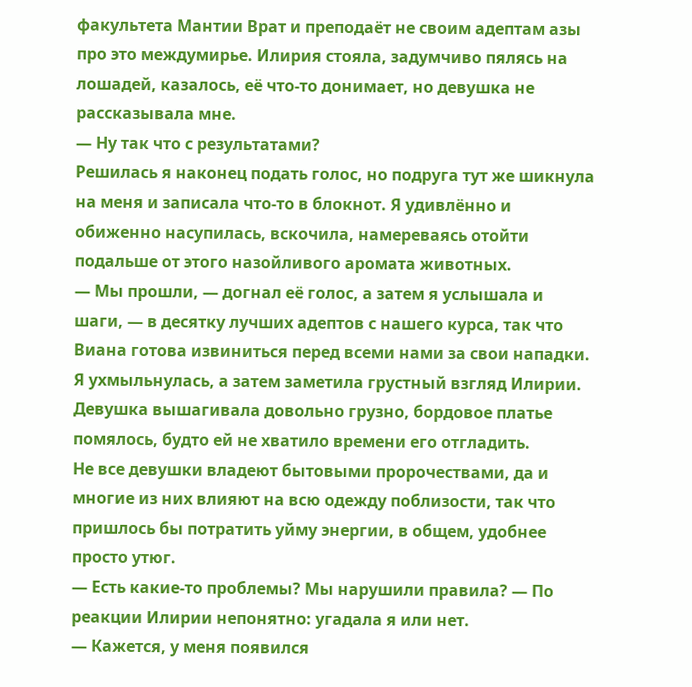факультета Мантии Врат и преподаёт не своим адептам азы про это междумирье. Илирия стояла, задумчиво пялясь на лошадей, казалось, её что-то донимает, но девушка не рассказывала мне.
— Ну так что с результатами?
Решилась я наконец подать голос, но подруга тут же шикнула на меня и записала что-то в блокнот. Я удивлённо и обиженно насупилась, вскочила, намереваясь отойти подальше от этого назойливого аромата животных.
— Мы прошли, — догнал её голос, а затем я услышала и шаги, — в десятку лучших адептов с нашего курса, так что Виана готова извиниться перед всеми нами за свои нападки.
Я ухмыльнулась, а затем заметила грустный взгляд Илирии. Девушка вышагивала довольно грузно, бордовое платье помялось, будто ей не хватило времени его отгладить.
Не все девушки владеют бытовыми пророчествами, да и многие из них влияют на всю одежду поблизости, так что пришлось бы потратить уйму энергии, в общем, удобнее просто утюг.
— Есть какие-то проблемы? Мы нарушили правила? — По реакции Илирии непонятно: угадала я или нет.
— Кажется, у меня появился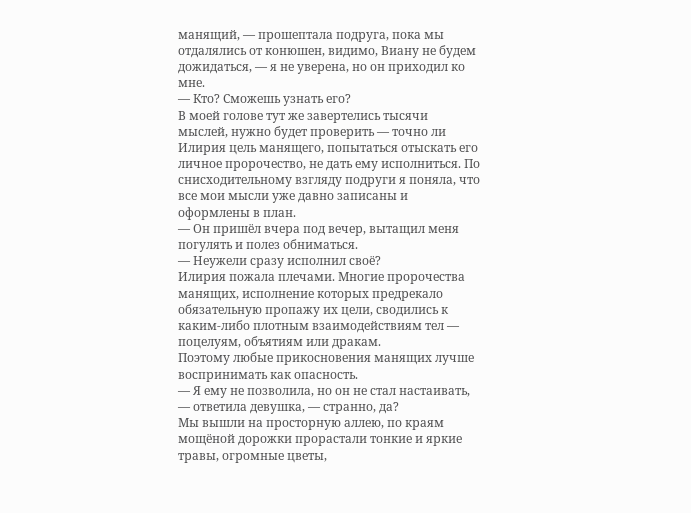манящий, — прошептала подруга, пока мы отдалялись от конюшен, видимо, Виану не будем дожидаться, — я не уверена, но он приходил ко мне.
— Кто? Сможешь узнать его?
В моей голове тут же завертелись тысячи мыслей, нужно будет проверить — точно ли Илирия цель манящего, попытаться отыскать его личное пророчество, не дать ему исполниться. По снисходительному взгляду подруги я поняла, что все мои мысли уже давно записаны и оформлены в план.
— Он пришёл вчера под вечер, вытащил меня погулять и полез обниматься.
— Неужели сразу исполнил своё?
Илирия пожала плечами. Многие пророчества манящих, исполнение которых предрекало обязательную пропажу их цели, сводились к каким-либо плотным взаимодействиям тел — поцелуям, объятиям или дракам.
Поэтому любые прикосновения манящих лучше воспринимать как опасность.
— Я ему не позволила, но он не стал настаивать, — ответила девушка, — странно, да?
Мы вышли на просторную аллею, по краям мощёной дорожки прорастали тонкие и яркие травы, огромные цветы,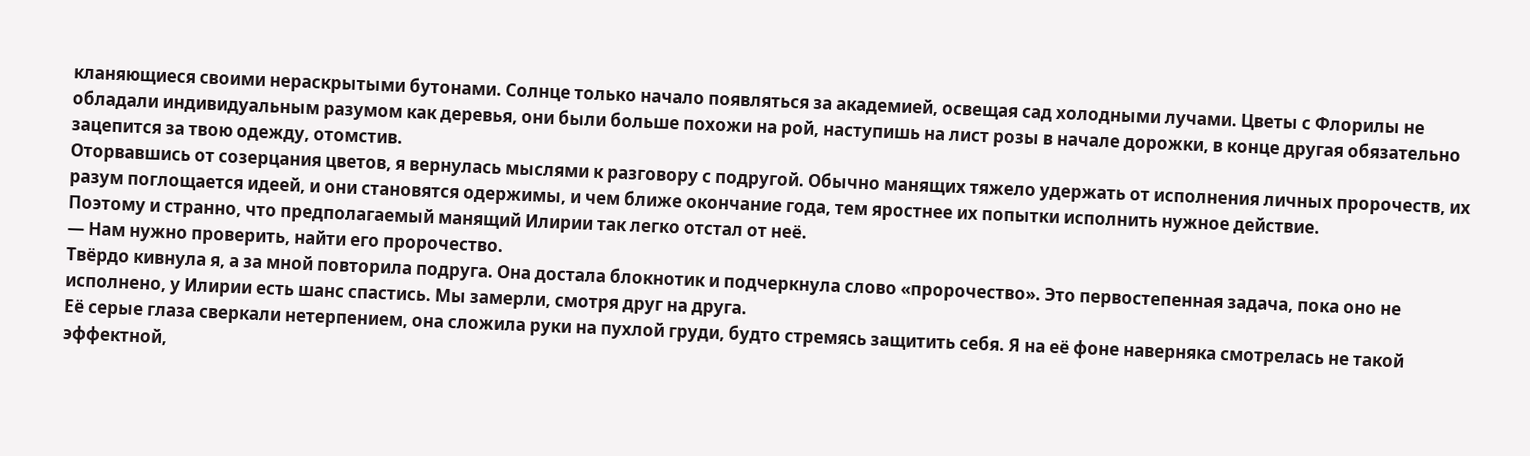кланяющиеся своими нераскрытыми бутонами. Солнце только начало появляться за академией, освещая сад холодными лучами. Цветы с Флорилы не обладали индивидуальным разумом как деревья, они были больше похожи на рой, наступишь на лист розы в начале дорожки, в конце другая обязательно зацепится за твою одежду, отомстив.
Оторвавшись от созерцания цветов, я вернулась мыслями к разговору с подругой. Обычно манящих тяжело удержать от исполнения личных пророчеств, их разум поглощается идеей, и они становятся одержимы, и чем ближе окончание года, тем яростнее их попытки исполнить нужное действие.
Поэтому и странно, что предполагаемый манящий Илирии так легко отстал от неё.
— Нам нужно проверить, найти его пророчество.
Твёрдо кивнула я, а за мной повторила подруга. Она достала блокнотик и подчеркнула слово «пророчество». Это первостепенная задача, пока оно не исполнено, у Илирии есть шанс спастись. Мы замерли, смотря друг на друга.
Её серые глаза сверкали нетерпением, она сложила руки на пухлой груди, будто стремясь защитить себя. Я на её фоне наверняка смотрелась не такой эффектной,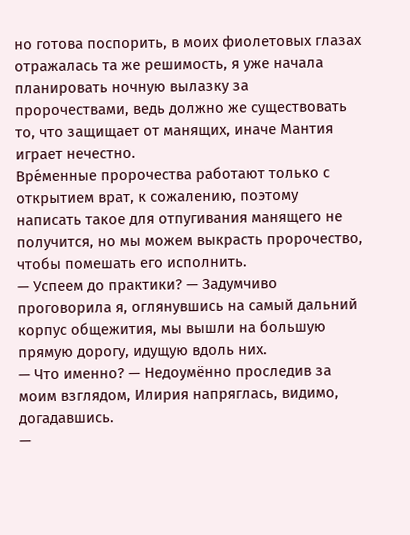но готова поспорить, в моих фиолетовых глазах отражалась та же решимость, я уже начала планировать ночную вылазку за пророчествами, ведь должно же существовать то, что защищает от манящих, иначе Мантия играет нечестно.
Вре́менные пророчества работают только с открытием врат, к сожалению, поэтому написать такое для отпугивания манящего не получится, но мы можем выкрасть пророчество, чтобы помешать его исполнить.
— Успеем до практики? — Задумчиво проговорила я, оглянувшись на самый дальний корпус общежития, мы вышли на большую прямую дорогу, идущую вдоль них.
— Что именно? — Недоумённо проследив за моим взглядом, Илирия напряглась, видимо, догадавшись.
—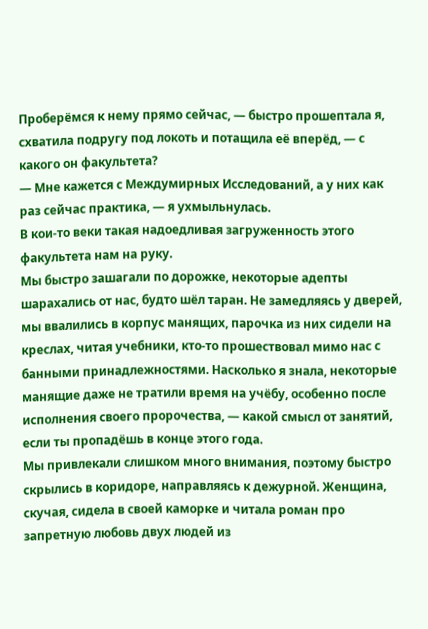Проберёмся к нему прямо сейчас, — быстро прошептала я, схватила подругу под локоть и потащила её вперёд, — с какого он факультета?
— Мне кажется с Междумирных Исследований, а у них как раз сейчас практика, — я ухмыльнулась.
В кои-то веки такая надоедливая загруженность этого факультета нам на руку.
Мы быстро зашагали по дорожке, некоторые адепты шарахались от нас, будто шёл таран. Не замедляясь у дверей, мы ввалились в корпус манящих, парочка из них сидели на креслах, читая учебники, кто-то прошествовал мимо нас с банными принадлежностями. Насколько я знала, некоторые манящие даже не тратили время на учёбу, особенно после исполнения своего пророчества, — какой смысл от занятий, если ты пропадёшь в конце этого года.
Мы привлекали слишком много внимания, поэтому быстро скрылись в коридоре, направляясь к дежурной. Женщина, скучая, сидела в своей каморке и читала роман про запретную любовь двух людей из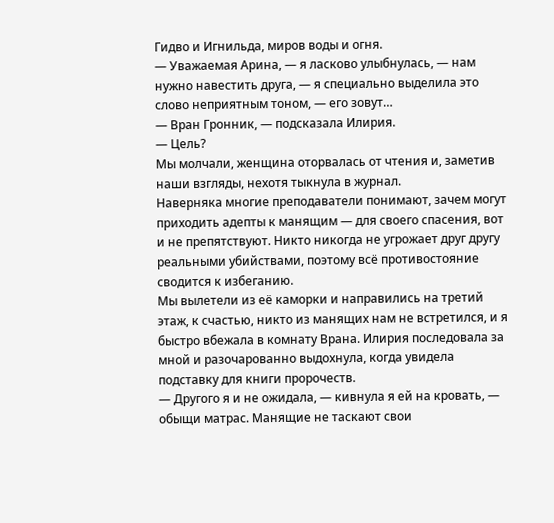Гидво и Игнильда, миров воды и огня.
— Уважаемая Арина, — я ласково улыбнулась, — нам нужно навестить друга, — я специально выделила это слово неприятным тоном, — его зовут…
— Вран Гронник, — подсказала Илирия.
— Цель?
Мы молчали, женщина оторвалась от чтения и, заметив наши взгляды, нехотя тыкнула в журнал.
Наверняка многие преподаватели понимают, зачем могут приходить адепты к манящим — для своего спасения, вот и не препятствуют. Никто никогда не угрожает друг другу реальными убийствами, поэтому всё противостояние сводится к избеганию.
Мы вылетели из её каморки и направились на третий этаж, к счастью, никто из манящих нам не встретился, и я быстро вбежала в комнату Врана. Илирия последовала за мной и разочарованно выдохнула, когда увидела подставку для книги пророчеств.
— Другого я и не ожидала, — кивнула я ей на кровать, — обыщи матрас. Манящие не таскают свои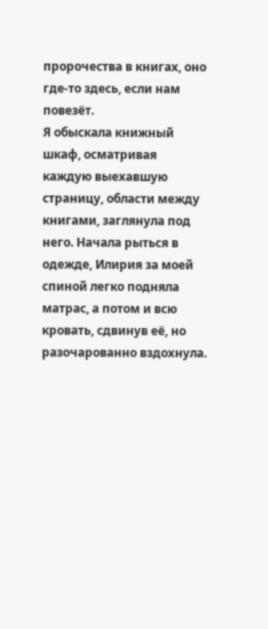пророчества в книгах, оно где-то здесь, если нам повезёт.
Я обыскала книжный шкаф, осматривая каждую выехавшую страницу, области между книгами, заглянула под него. Начала рыться в одежде, Илирия за моей спиной легко подняла матрас, а потом и всю кровать, сдвинув её, но разочарованно вздохнула.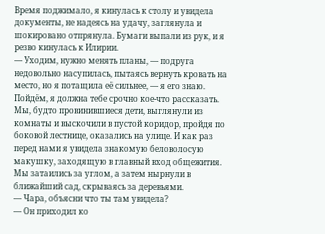Время поджимало, я кинулась к столу и увидела документы, не надеясь на удачу, заглянула и шокировано отпрянула. Бумаги выпали из рук, и я резво кинулась к Илирии.
— Уходим, нужно менять планы, — подруга недовольно насупилась, пытаясь вернуть кровать на место, но я потащила её сильнее, — я его знаю. Пойдём, я должна тебе срочно кое-что рассказать.
Мы, будто провинившиеся дети, выглянули из комнаты и выскочили в пустой коридор, пройдя по боковой лестнице, оказались на улице. И как раз перед нами я увидела знакомую беловолосую макушку, заходящую в главный вход общежития. Мы затаились за углом, а затем нырнули в ближайший сад, скрываясь за деревьями.
— Чара, объясни что ты там увидела?
— Он приходил ко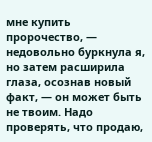мне купить пророчество, — недовольно буркнула я, но затем расширила глаза, осознав новый факт, — он может быть не твоим. Надо проверять, что продаю,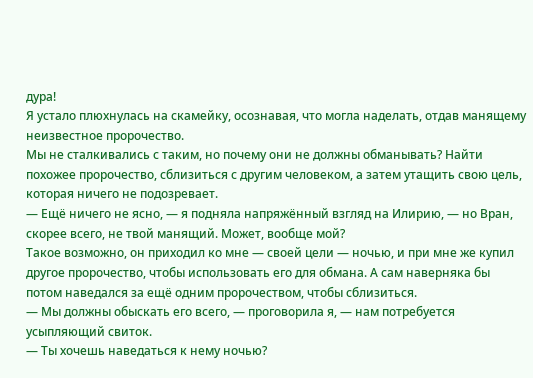дура!
Я устало плюхнулась на скамейку, осознавая, что могла наделать, отдав манящему неизвестное пророчество.
Мы не сталкивались с таким, но почему они не должны обманывать? Найти похожее пророчество, сблизиться с другим человеком, а затем утащить свою цель, которая ничего не подозревает.
— Ещё ничего не ясно, — я подняла напряжённый взгляд на Илирию, — но Вран, скорее всего, не твой манящий. Может, вообще мой?
Такое возможно, он приходил ко мне — своей цели — ночью, и при мне же купил другое пророчество, чтобы использовать его для обмана. А сам наверняка бы потом наведался за ещё одним пророчеством, чтобы сблизиться.
— Мы должны обыскать его всего, — проговорила я, — нам потребуется усыпляющий свиток.
— Ты хочешь наведаться к нему ночью?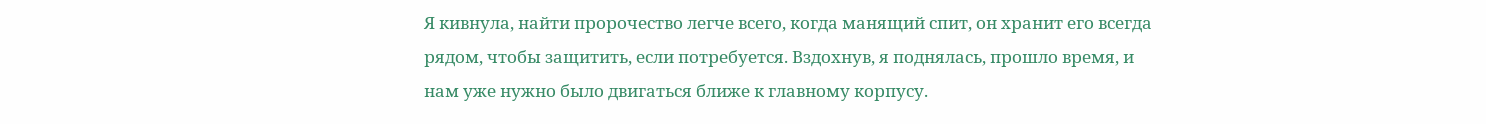Я кивнула, найти пророчество легче всего, когда манящий спит, он хранит его всегда рядом, чтобы защитить, если потребуется. Вздохнув, я поднялась, прошло время, и нам уже нужно было двигаться ближе к главному корпусу.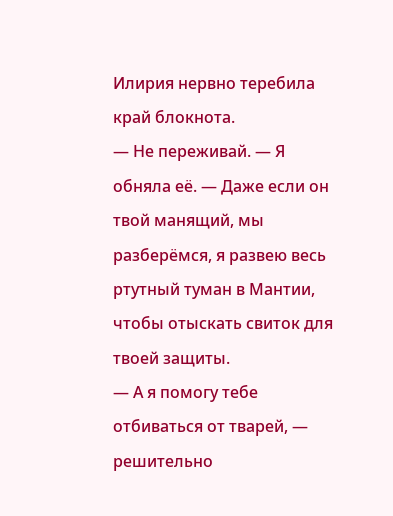Илирия нервно теребила край блокнота.
— Не переживай. — Я обняла её. — Даже если он твой манящий, мы разберёмся, я развею весь ртутный туман в Мантии, чтобы отыскать свиток для твоей защиты.
— А я помогу тебе отбиваться от тварей, — решительно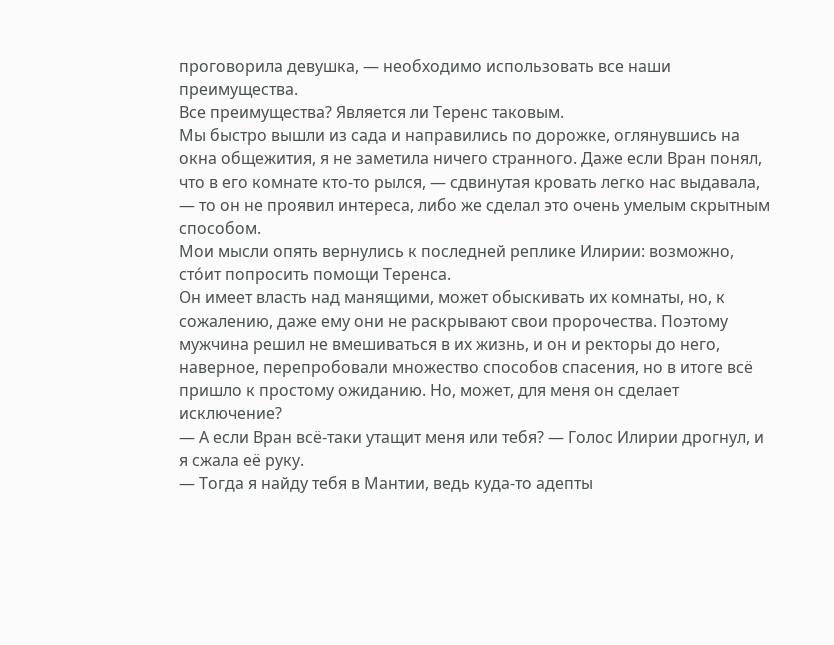проговорила девушка, — необходимо использовать все наши преимущества.
Все преимущества? Является ли Теренс таковым.
Мы быстро вышли из сада и направились по дорожке, оглянувшись на окна общежития, я не заметила ничего странного. Даже если Вран понял, что в его комнате кто-то рылся, — сдвинутая кровать легко нас выдавала, — то он не проявил интереса, либо же сделал это очень умелым скрытным способом.
Мои мысли опять вернулись к последней реплике Илирии: возможно, сто́ит попросить помощи Теренса.
Он имеет власть над манящими, может обыскивать их комнаты, но, к сожалению, даже ему они не раскрывают свои пророчества. Поэтому мужчина решил не вмешиваться в их жизнь, и он и ректоры до него, наверное, перепробовали множество способов спасения, но в итоге всё пришло к простому ожиданию. Но, может, для меня он сделает исключение?
— А если Вран всё-таки утащит меня или тебя? — Голос Илирии дрогнул, и я сжала её руку.
— Тогда я найду тебя в Мантии, ведь куда-то адепты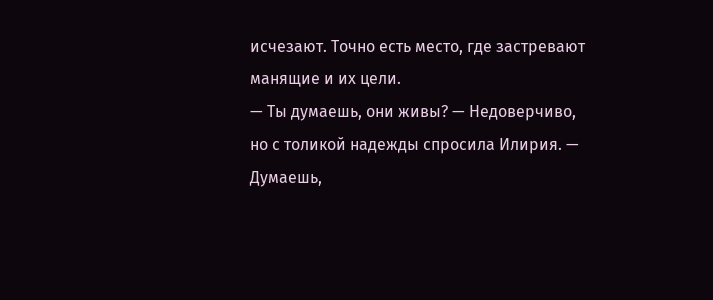исчезают. Точно есть место, где застревают манящие и их цели.
— Ты думаешь, они живы? — Недоверчиво, но с толикой надежды спросила Илирия. — Думаешь,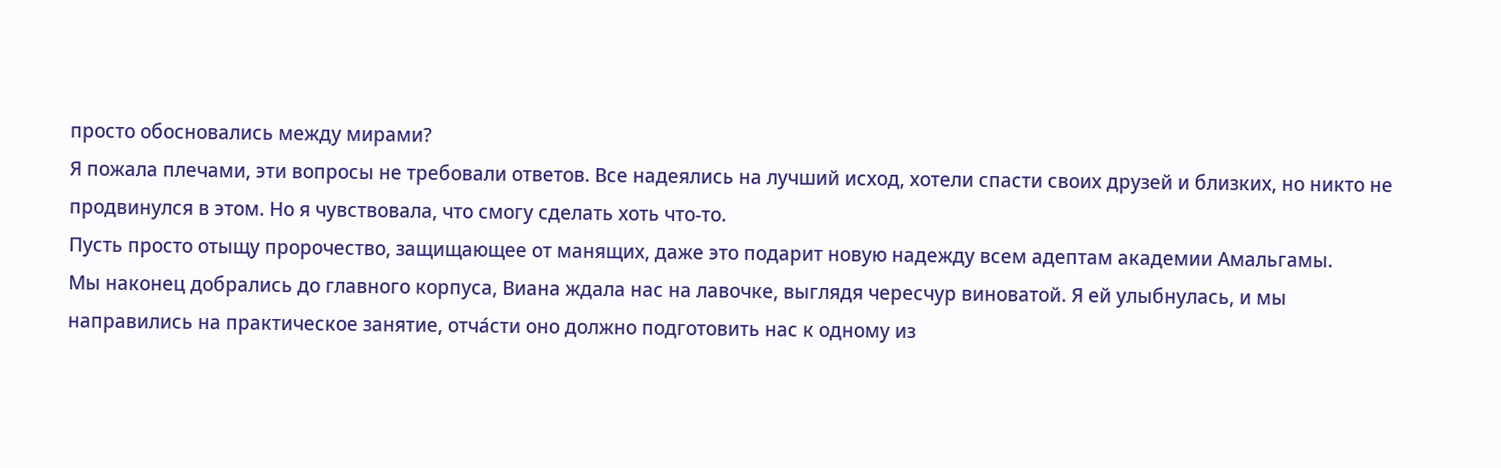просто обосновались между мирами?
Я пожала плечами, эти вопросы не требовали ответов. Все надеялись на лучший исход, хотели спасти своих друзей и близких, но никто не продвинулся в этом. Но я чувствовала, что смогу сделать хоть что-то.
Пусть просто отыщу пророчество, защищающее от манящих, даже это подарит новую надежду всем адептам академии Амальгамы.
Мы наконец добрались до главного корпуса, Виана ждала нас на лавочке, выглядя чересчур виноватой. Я ей улыбнулась, и мы направились на практическое занятие, отча́сти оно должно подготовить нас к одному из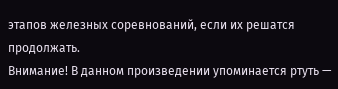этапов железных соревнований, если их решатся продолжать.
Внимание! В данном произведении упоминается ртуть —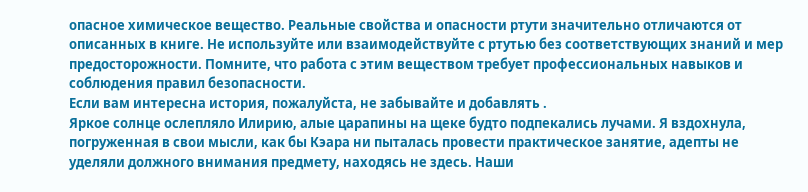опасное химическое вещество. Реальные свойства и опасности ртути значительно отличаются от описанных в книге. Не используйте или взаимодействуйте с ртутью без соответствующих знаний и мер предосторожности. Помните, что работа с этим веществом требует профессиональных навыков и соблюдения правил безопасности.
Если вам интересна история, пожалуйста, не забывайте и добавлять .
Яркое солнце ослепляло Илирию, алые царапины на щеке будто подпекались лучами. Я вздохнула, погруженная в свои мысли, как бы Кэара ни пыталась провести практическое занятие, адепты не уделяли должного внимания предмету, находясь не здесь. Наши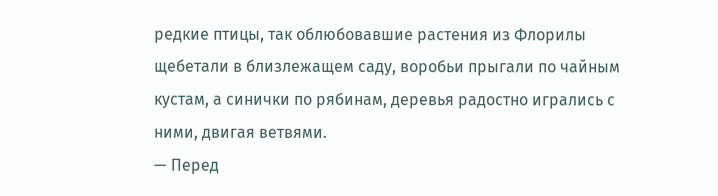редкие птицы, так облюбовавшие растения из Флорилы щебетали в близлежащем саду, воробьи прыгали по чайным кустам, а синички по рябинам, деревья радостно игрались с ними, двигая ветвями.
— Перед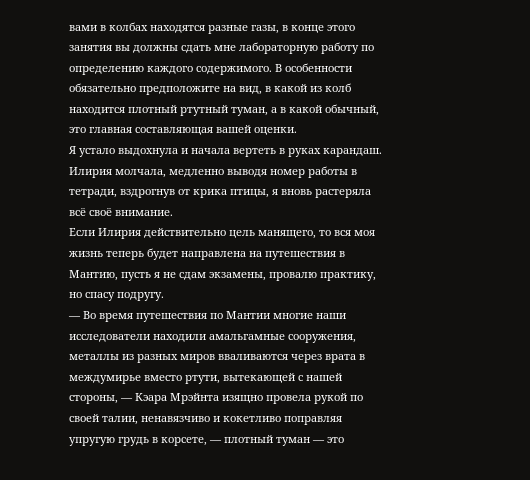вами в колбах находятся разные газы, в конце этого занятия вы должны сдать мне лабораторную работу по определению каждого содержимого. В особенности обязательно предположите на вид, в какой из колб находится плотный ртутный туман, а в какой обычный, это главная составляющая вашей оценки.
Я устало выдохнула и начала вертеть в руках карандаш. Илирия молчала, медленно выводя номер работы в тетради, вздрогнув от крика птицы, я вновь растеряла всё своё внимание.
Если Илирия действительно цель манящего, то вся моя жизнь теперь будет направлена на путешествия в Мантию, пусть я не сдам экзамены, провалю практику, но спасу подругу.
— Во время путешествия по Мантии многие наши исследователи находили амальгамные сооружения, металлы из разных миров вваливаются через врата в междумирье вместо ртути, вытекающей с нашей стороны, — Кэара Мрэйнта изящно провела рукой по своей талии, ненавязчиво и кокетливо поправляя упругую грудь в корсете, — плотный туман — это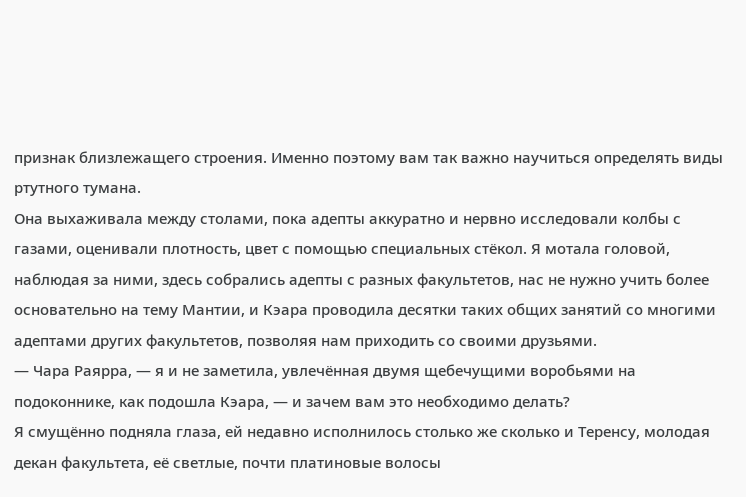признак близлежащего строения. Именно поэтому вам так важно научиться определять виды ртутного тумана.
Она выхаживала между столами, пока адепты аккуратно и нервно исследовали колбы с газами, оценивали плотность, цвет с помощью специальных стёкол. Я мотала головой, наблюдая за ними, здесь собрались адепты с разных факультетов, нас не нужно учить более основательно на тему Мантии, и Кэара проводила десятки таких общих занятий со многими адептами других факультетов, позволяя нам приходить со своими друзьями.
— Чара Раярра, — я и не заметила, увлечённая двумя щебечущими воробьями на подоконнике, как подошла Кэара, — и зачем вам это необходимо делать?
Я смущённо подняла глаза, ей недавно исполнилось столько же сколько и Теренсу, молодая декан факультета, её светлые, почти платиновые волосы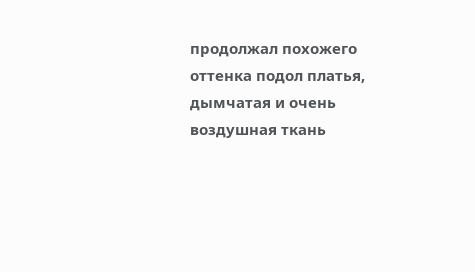продолжал похожего оттенка подол платья, дымчатая и очень воздушная ткань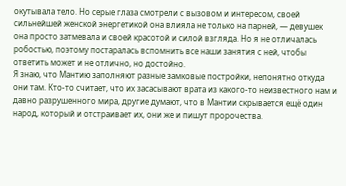окутывала тело. Но серые глаза смотрели с вызовом и интересом, своей сильнейшей женской энергетикой она влияла не только на парней, — девушек она просто затмевала и своей красотой и силой взгляда. Но я не отличалась робостью, поэтому постаралась вспомнить все наши занятия с ней, чтобы ответить может и не отлично, но достойно.
Я знаю, что Мантию заполняют разные замковые постройки, непонятно откуда они там. Кто-то считает, что их засасывают врата из какого-то неизвестного нам и давно разрушенного мира, другие думают, что в Мантии скрывается ещё один народ, который и отстраивает их, они же и пишут пророчества.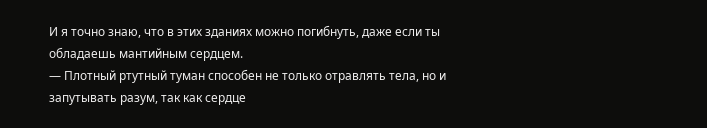И я точно знаю, что в этих зданиях можно погибнуть, даже если ты обладаешь мантийным сердцем.
— Плотный ртутный туман способен не только отравлять тела, но и запутывать разум, так как сердце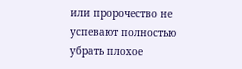или пророчество не успевают полностью убрать плохое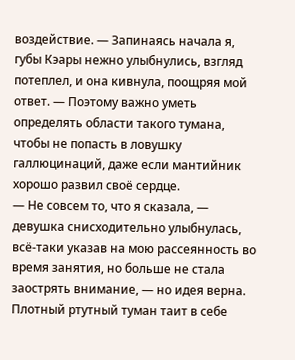воздействие. — Запинаясь начала я, губы Кэары нежно улыбнулись, взгляд потеплел, и она кивнула, поощряя мой ответ. — Поэтому важно уметь определять области такого тумана, чтобы не попасть в ловушку галлюцинаций, даже если мантийник хорошо развил своё сердце.
— Не совсем то, что я сказала, — девушка снисходительно улыбнулась, всё-таки указав на мою рассеянность во время занятия, но больше не стала заострять внимание, — но идея верна. Плотный ртутный туман таит в себе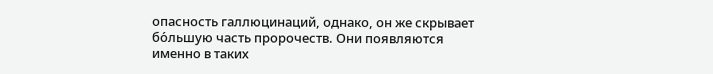опасность галлюцинаций, однако, он же скрывает бо́льшую часть пророчеств. Они появляются именно в таких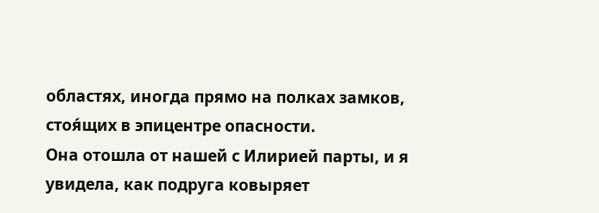областях, иногда прямо на полках замков, стоя́щих в эпицентре опасности.
Она отошла от нашей с Илирией парты, и я увидела, как подруга ковыряет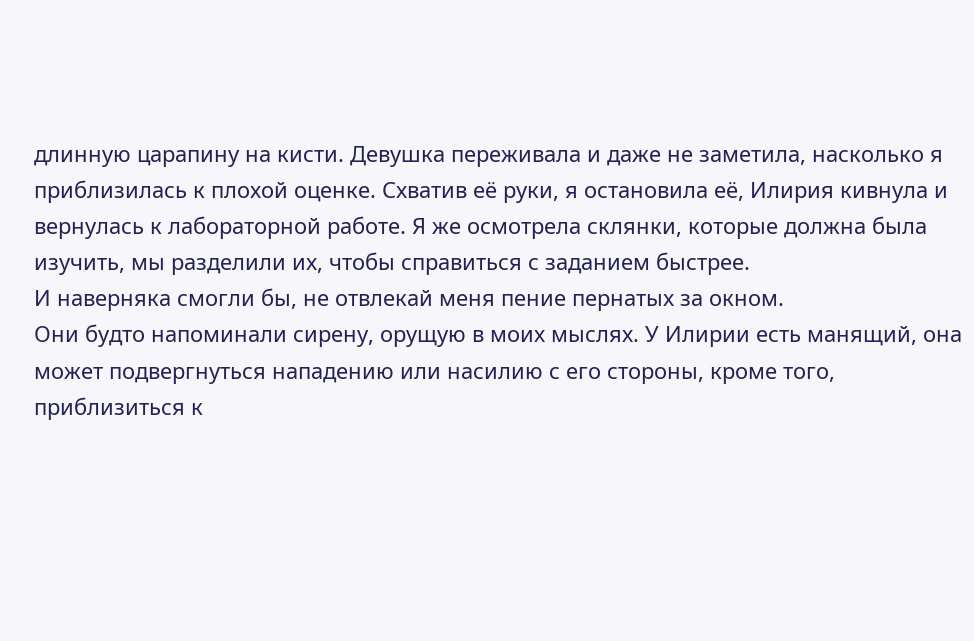длинную царапину на кисти. Девушка переживала и даже не заметила, насколько я приблизилась к плохой оценке. Схватив её руки, я остановила её, Илирия кивнула и вернулась к лабораторной работе. Я же осмотрела склянки, которые должна была изучить, мы разделили их, чтобы справиться с заданием быстрее.
И наверняка смогли бы, не отвлекай меня пение пернатых за окном.
Они будто напоминали сирену, орущую в моих мыслях. У Илирии есть манящий, она может подвергнуться нападению или насилию с его стороны, кроме того, приблизиться к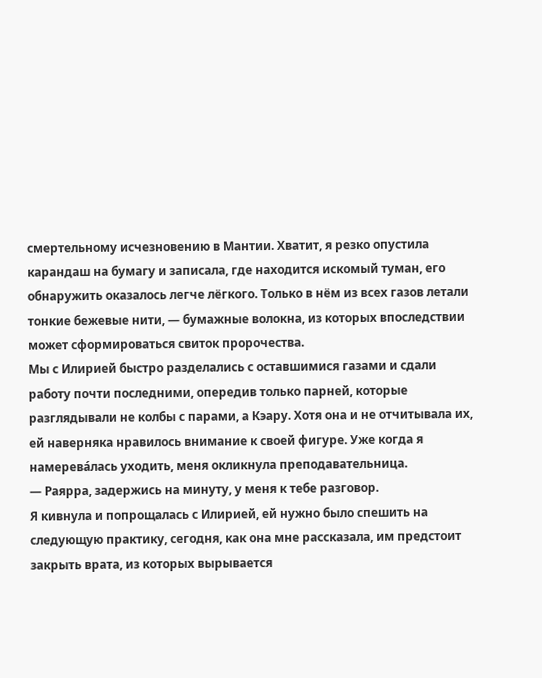смертельному исчезновению в Мантии. Хватит, я резко опустила карандаш на бумагу и записала, где находится искомый туман, его обнаружить оказалось легче лёгкого. Только в нём из всех газов летали тонкие бежевые нити, — бумажные волокна, из которых впоследствии может сформироваться свиток пророчества.
Мы с Илирией быстро разделались с оставшимися газами и сдали работу почти последними, опередив только парней, которые разглядывали не колбы с парами, а Кэару. Хотя она и не отчитывала их, ей наверняка нравилось внимание к своей фигуре. Уже когда я намерева́лась уходить, меня окликнула преподавательница.
— Раярра, задержись на минуту, у меня к тебе разговор.
Я кивнула и попрощалась с Илирией, ей нужно было спешить на следующую практику, сегодня, как она мне рассказала, им предстоит закрыть врата, из которых вырывается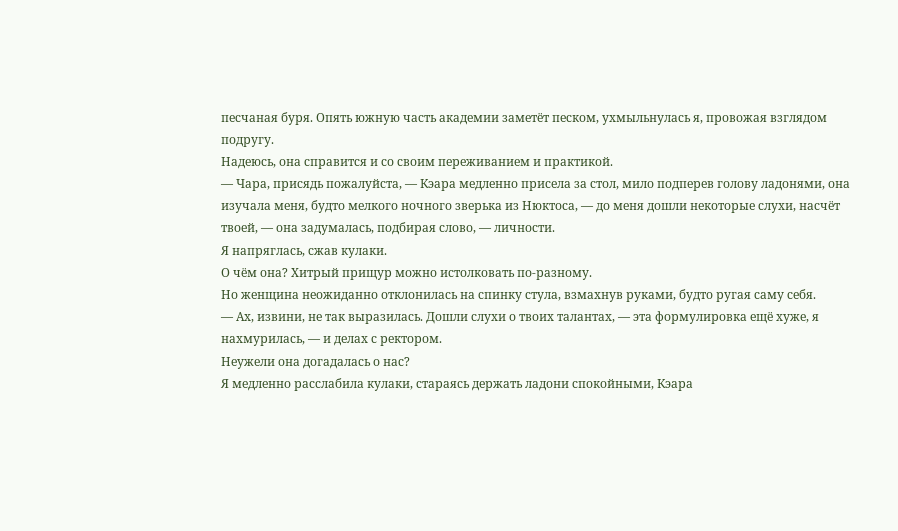песчаная буря. Опять южную часть академии заметёт песком, ухмыльнулась я, провожая взглядом подругу.
Надеюсь, она справится и со своим переживанием и практикой.
— Чара, присядь пожалуйста, — Кэара медленно присела за стол, мило подперев голову ладонями, она изучала меня, будто мелкого ночного зверька из Нюктоса, — до меня дошли некоторые слухи, насчёт твоей, — она задумалась, подбирая слово, — личности.
Я напряглась, сжав кулаки.
О чём она? Хитрый прищур можно истолковать по-разному.
Но женщина неожиданно отклонилась на спинку стула, взмахнув руками, будто ругая саму себя.
— Ах, извини, не так выразилась. Дошли слухи о твоих талантах, — эта формулировка ещё хуже, я нахмурилась, — и делах с ректором.
Неужели она догадалась о нас?
Я медленно расслабила кулаки, стараясь держать ладони спокойными, Кэара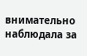внимательно наблюдала за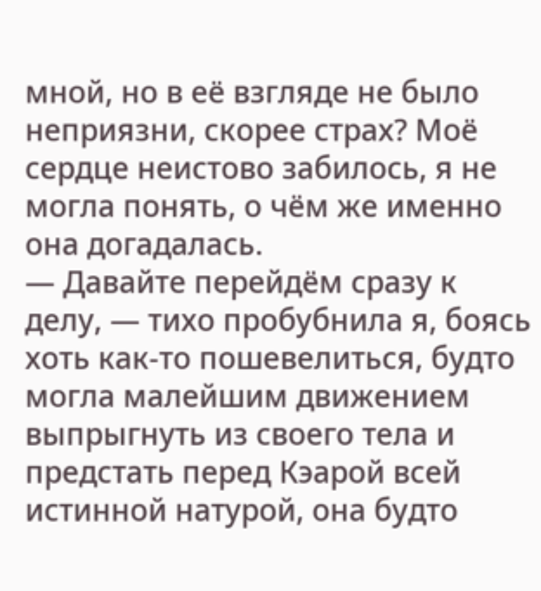мной, но в её взгляде не было неприязни, скорее страх? Моё сердце неистово забилось, я не могла понять, о чём же именно она догадалась.
— Давайте перейдём сразу к делу, — тихо пробубнила я, боясь хоть как-то пошевелиться, будто могла малейшим движением выпрыгнуть из своего тела и предстать перед Кэарой всей истинной натурой, она будто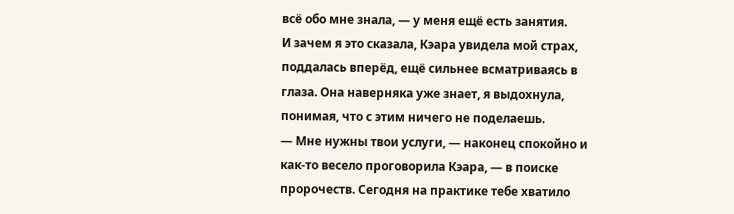всё обо мне знала, — у меня ещё есть занятия.
И зачем я это сказала, Кэара увидела мой страх, поддалась вперёд, ещё сильнее всматриваясь в глаза. Она наверняка уже знает, я выдохнула, понимая, что с этим ничего не поделаешь.
— Мне нужны твои услуги, — наконец спокойно и как-то весело проговорила Кэара, — в поиске пророчеств. Сегодня на практике тебе хватило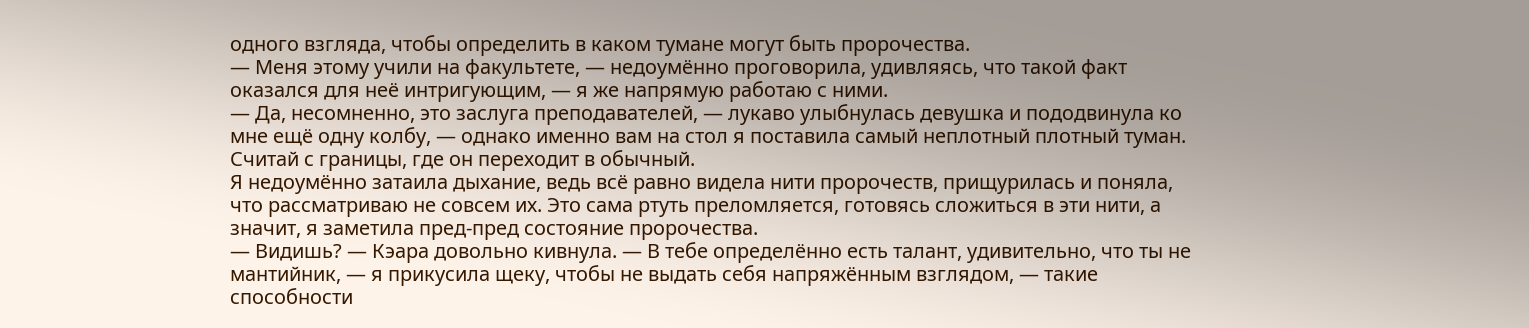одного взгляда, чтобы определить в каком тумане могут быть пророчества.
— Меня этому учили на факультете, — недоумённо проговорила, удивляясь, что такой факт оказался для неё интригующим, — я же напрямую работаю с ними.
— Да, несомненно, это заслуга преподавателей, — лукаво улыбнулась девушка и пододвинула ко мне ещё одну колбу, — однако именно вам на стол я поставила самый неплотный плотный туман. Считай с границы, где он переходит в обычный.
Я недоумённо затаила дыхание, ведь всё равно видела нити пророчеств, прищурилась и поняла, что рассматриваю не совсем их. Это сама ртуть преломляется, готовясь сложиться в эти нити, а значит, я заметила пред-пред состояние пророчества.
— Видишь? — Кэара довольно кивнула. — В тебе определённо есть талант, удивительно, что ты не мантийник, — я прикусила щеку, чтобы не выдать себя напряжённым взглядом, — такие способности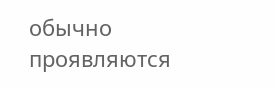обычно проявляются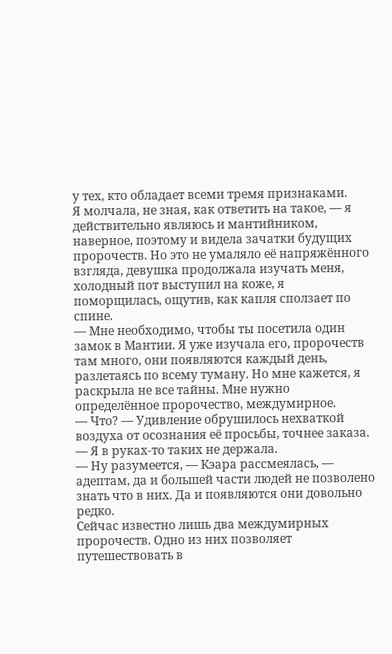у тех, кто обладает всеми тремя признаками.
Я молчала, не зная, как ответить на такое, — я действительно являюсь и мантийником, наверное, поэтому и видела зачатки будущих пророчеств. Но это не умаляло её напряжённого взгляда, девушка продолжала изучать меня, холодный пот выступил на коже, я поморщилась, ощутив, как капля сползает по спине.
— Мне необходимо, чтобы ты посетила один замок в Мантии. Я уже изучала его, пророчеств там много, они появляются каждый день, разлетаясь по всему туману. Но мне кажется, я раскрыла не все тайны. Мне нужно определённое пророчество, междумирное.
— Что? — Удивление обрушилось нехваткой воздуха от осознания её просьбы, точнее заказа. — Я в руках-то таких не держала.
— Ну разумеется, — Кэара рассмеялась, — адептам, да и большей части людей не позволено знать что в них. Да и появляются они довольно редко.
Сейчас известно лишь два междумирных пророчеств. Одно из них позволяет путешествовать в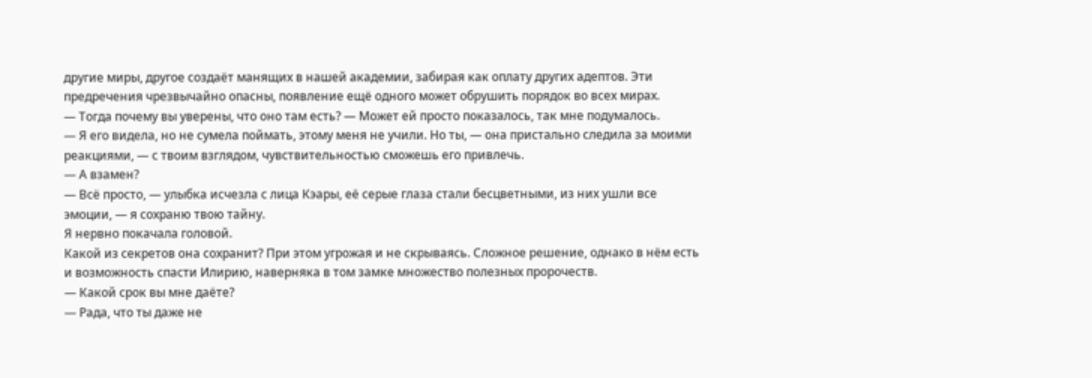другие миры, другое создаёт манящих в нашей академии, забирая как оплату других адептов. Эти предречения чрезвычайно опасны, появление ещё одного может обрушить порядок во всех мирах.
— Тогда почему вы уверены, что оно там есть? — Может ей просто показалось, так мне подумалось.
— Я его видела, но не сумела поймать, этому меня не учили. Но ты, — она пристально следила за моими реакциями, — с твоим взглядом, чувствительностью сможешь его привлечь.
— А взамен?
— Всё просто, — улыбка исчезла с лица Кэары, её серые глаза стали бесцветными, из них ушли все эмоции, — я сохраню твою тайну.
Я нервно покачала головой.
Какой из секретов она сохранит? При этом угрожая и не скрываясь. Сложное решение, однако в нём есть и возможность спасти Илирию, наверняка в том замке множество полезных пророчеств.
— Какой срок вы мне даёте?
— Рада, что ты даже не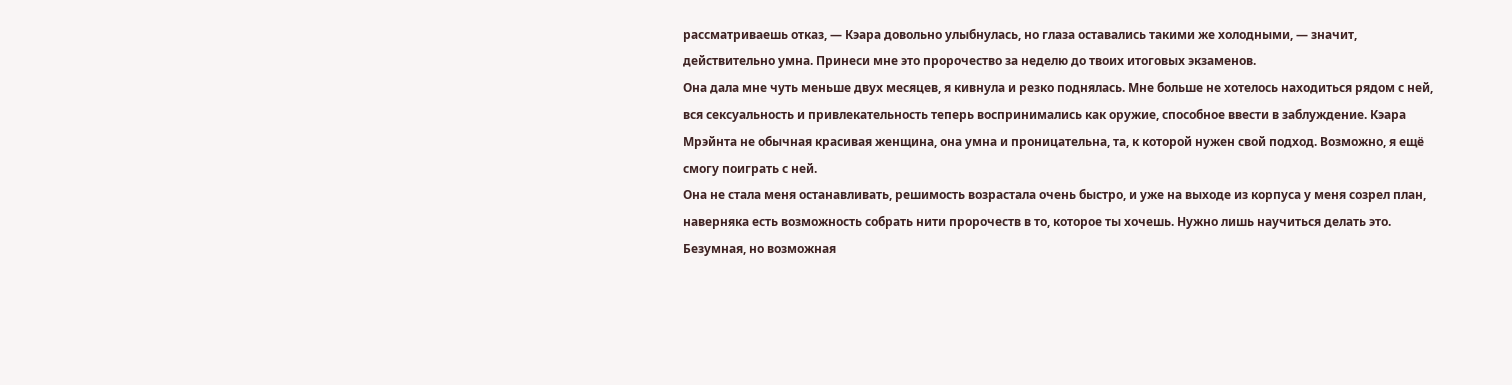рассматриваешь отказ, — Кэара довольно улыбнулась, но глаза оставались такими же холодными, — значит, действительно умна. Принеси мне это пророчество за неделю до твоих итоговых экзаменов.
Она дала мне чуть меньше двух месяцев, я кивнула и резко поднялась. Мне больше не хотелось находиться рядом с ней, вся сексуальность и привлекательность теперь воспринимались как оружие, способное ввести в заблуждение. Кэара Мрэйнта не обычная красивая женщина, она умна и проницательна, та, к которой нужен свой подход. Возможно, я ещё смогу поиграть с ней.
Она не стала меня останавливать, решимость возрастала очень быстро, и уже на выходе из корпуса у меня созрел план, наверняка есть возможность собрать нити пророчеств в то, которое ты хочешь. Нужно лишь научиться делать это. Безумная, но возможная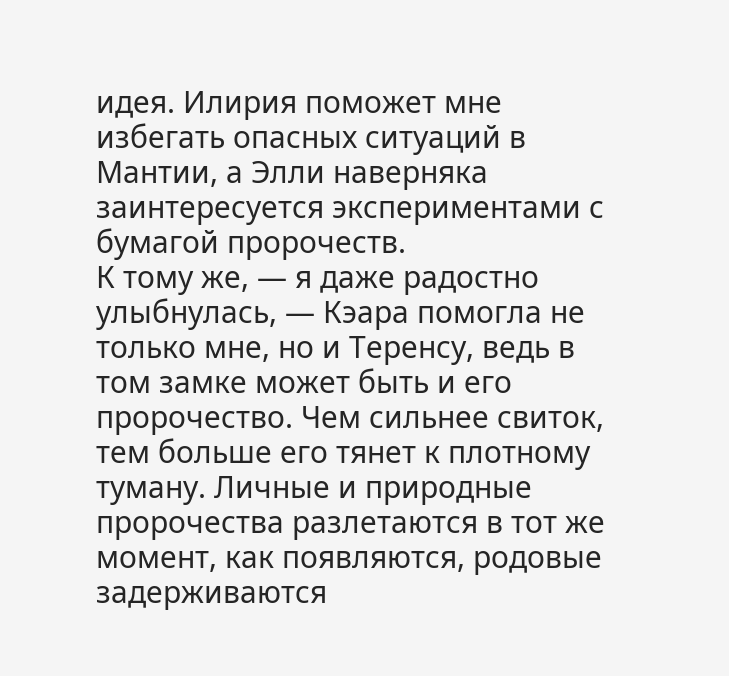идея. Илирия поможет мне избегать опасных ситуаций в Мантии, а Элли наверняка заинтересуется экспериментами с бумагой пророчеств.
К тому же, — я даже радостно улыбнулась, — Кэара помогла не только мне, но и Теренсу, ведь в том замке может быть и его пророчество. Чем сильнее свиток, тем больше его тянет к плотному туману. Личные и природные пророчества разлетаются в тот же момент, как появляются, родовые задерживаются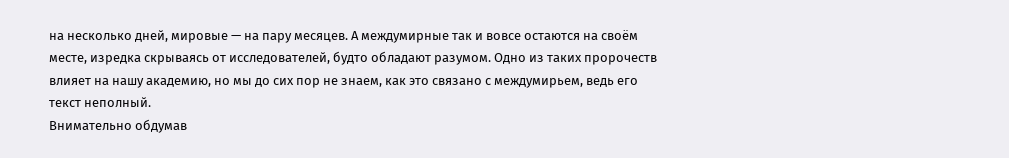на несколько дней, мировые — на пару месяцев. А междумирные так и вовсе остаются на своём месте, изредка скрываясь от исследователей, будто обладают разумом. Одно из таких пророчеств влияет на нашу академию, но мы до сих пор не знаем, как это связано с междумирьем, ведь его текст неполный.
Внимательно обдумав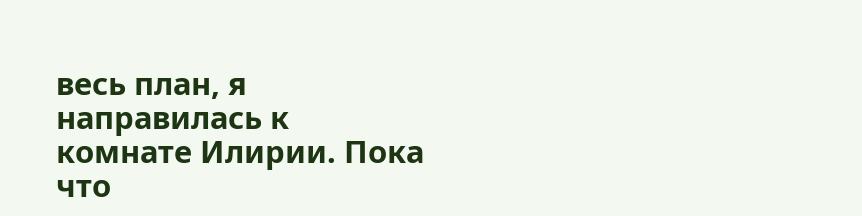весь план, я направилась к комнате Илирии. Пока что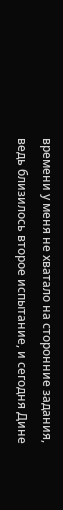времени у меня не хватало на сторонние задания, ведь близилось второе испытание, и сегодня Дине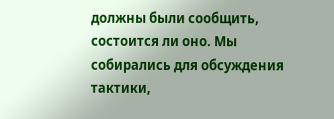должны были сообщить, состоится ли оно. Мы собирались для обсуждения тактики,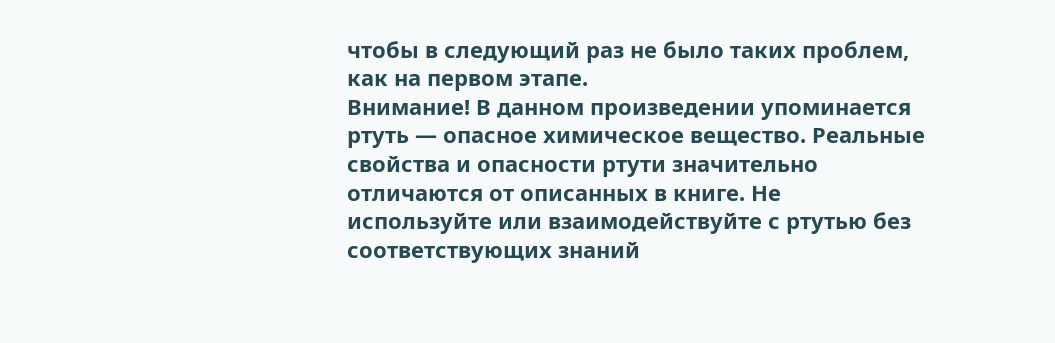чтобы в следующий раз не было таких проблем, как на первом этапе.
Внимание! В данном произведении упоминается ртуть — опасное химическое вещество. Реальные свойства и опасности ртути значительно отличаются от описанных в книге. Не используйте или взаимодействуйте с ртутью без соответствующих знаний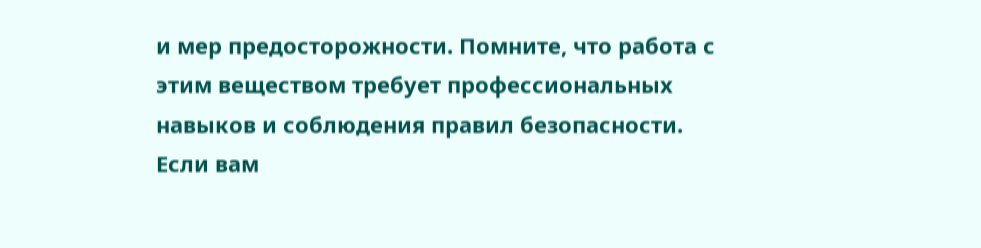и мер предосторожности. Помните, что работа с этим веществом требует профессиональных навыков и соблюдения правил безопасности.
Если вам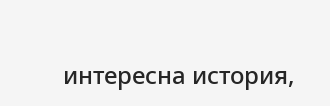интересна история,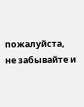пожалуйста, не забывайте и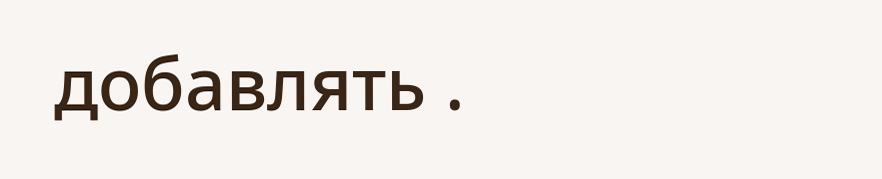добавлять .